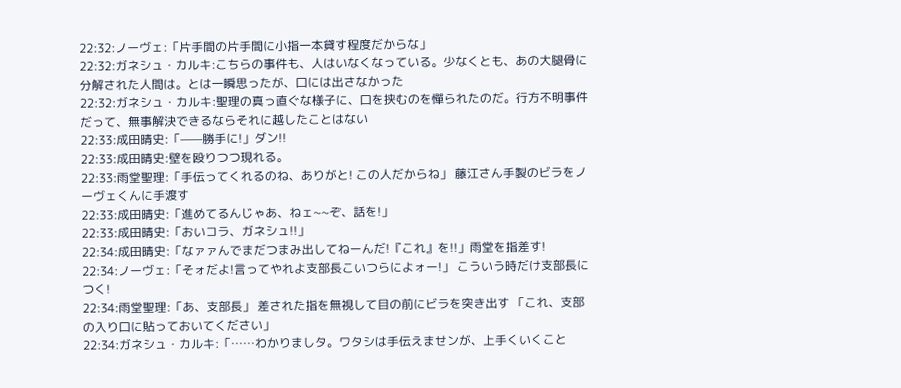22:32:ノーヴェ:「片手間の片手間に小指一本貸す程度だからな」
22:32:ガネシュ・カルキ:こちらの事件も、人はいなくなっている。少なくとも、あの大腿骨に分解された人間は。とは一瞬思ったが、口には出さなかった
22:32:ガネシュ・カルキ:聖理の真っ直ぐな様子に、口を挟むのを憚られたのだ。行方不明事件だって、無事解決できるならそれに越したことはない
22:33:成田晴史:「——勝手に!」ダン!!
22:33:成田晴史:壁を殴りつつ現れる。
22:33:雨堂聖理:「手伝ってくれるのね、ありがと! この人だからね」 藤江さん手製のビラをノーヴェくんに手渡す
22:33:成田晴史:「進めてるんじゃあ、ねェ~~ぞ、話を!」
22:33:成田晴史:「おいコラ、ガネシュ!!」
22:34:成田晴史:「なァァんでまだつまみ出してねーんだ!『これ』を!!」雨堂を指差す!
22:34:ノーヴェ:「そォだよ!言ってやれよ支部長こいつらによォー!」 こういう時だけ支部長につく!
22:34:雨堂聖理:「あ、支部長」 差された指を無視して目の前にビラを突き出す 「これ、支部の入り口に貼っておいてください」
22:34:ガネシュ・カルキ:「……わかりましタ。ワタシは手伝えませンが、上手くいくこと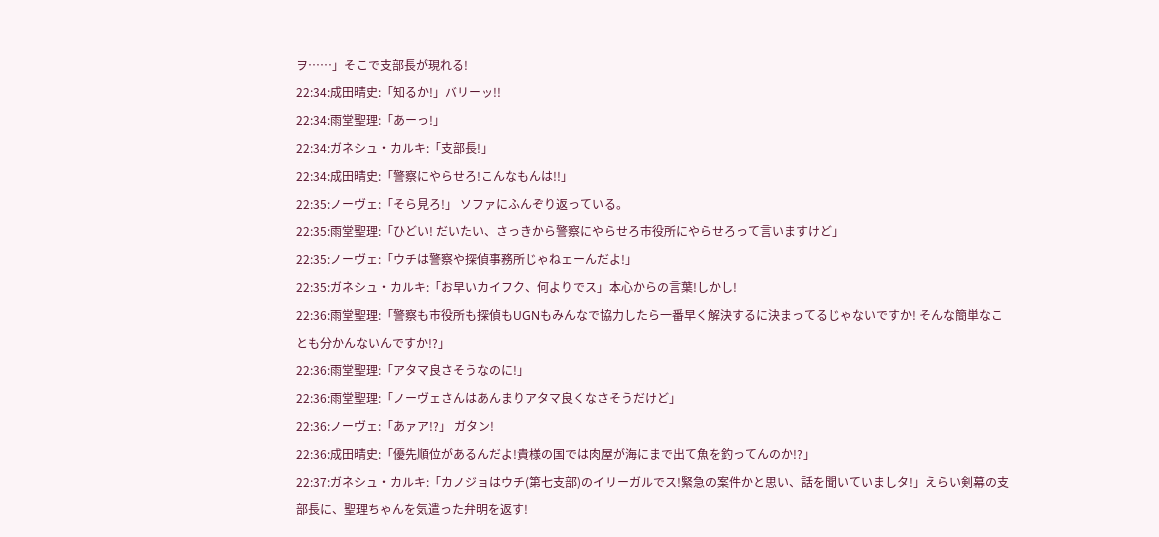ヲ……」そこで支部長が現れる!
22:34:成田晴史:「知るか!」バリーッ!!
22:34:雨堂聖理:「あーっ!」
22:34:ガネシュ・カルキ:「支部長!」
22:34:成田晴史:「警察にやらせろ!こんなもんは!!」
22:35:ノーヴェ:「そら見ろ!」 ソファにふんぞり返っている。
22:35:雨堂聖理:「ひどい! だいたい、さっきから警察にやらせろ市役所にやらせろって言いますけど」
22:35:ノーヴェ:「ウチは警察や探偵事務所じゃねェーんだよ!」
22:35:ガネシュ・カルキ:「お早いカイフク、何よりでス」本心からの言葉!しかし!
22:36:雨堂聖理:「警察も市役所も探偵もUGNもみんなで協力したら一番早く解決するに決まってるじゃないですか! そんな簡単なことも分かんないんですか!?」
22:36:雨堂聖理:「アタマ良さそうなのに!」
22:36:雨堂聖理:「ノーヴェさんはあんまりアタマ良くなさそうだけど」
22:36:ノーヴェ:「あァア!?」 ガタン!
22:36:成田晴史:「優先順位があるんだよ!貴様の国では肉屋が海にまで出て魚を釣ってんのか!?」
22:37:ガネシュ・カルキ:「カノジョはウチ(第七支部)のイリーガルでス!緊急の案件かと思い、話を聞いていましタ!」えらい剣幕の支部長に、聖理ちゃんを気遣った弁明を返す!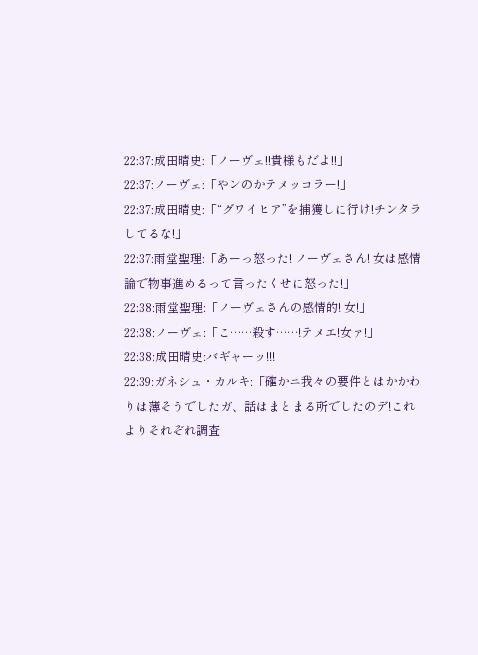22:37:成田晴史:「ノーヴェ!!貴様もだよ!!」
22:37:ノーヴェ:「やンのかテメッコラー!」
22:37:成田晴史:「“グワイヒア”を捕獲しに行け!チンタラしてるな!」
22:37:雨堂聖理:「あーっ怒った! ノーヴェさん! 女は感情論で物事進めるって言ったくせに怒った!」
22:38:雨堂聖理:「ノーヴェさんの感情的! 女!」
22:38:ノーヴェ:「こ……殺す……!テメエ!女ァ!」
22:38:成田晴史:バギャーッ!!!
22:39:ガネシュ・カルキ:「確かニ我々の要件とはかかわりは薄そうでしたガ、話はまとまる所でしたのデ!これよりそれぞれ調査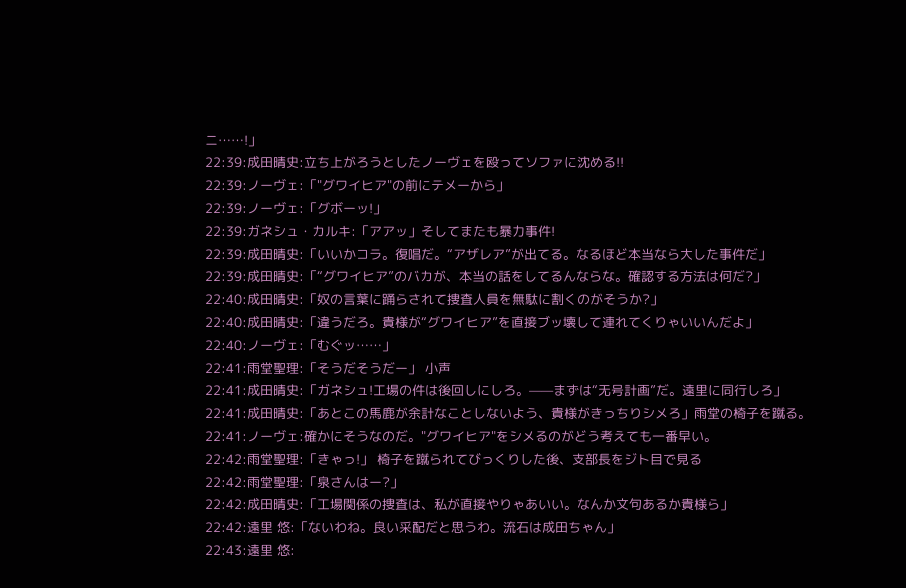ニ……!」
22:39:成田晴史:立ち上がろうとしたノーヴェを殴ってソファに沈める!!
22:39:ノーヴェ:「"グワイヒア"の前にテメーから」
22:39:ノーヴェ:「グボーッ!」
22:39:ガネシュ・カルキ:「アアッ」そしてまたも暴力事件!
22:39:成田晴史:「いいかコラ。復唱だ。“アザレア”が出てる。なるほど本当なら大した事件だ」
22:39:成田晴史:「“グワイヒア”のバカが、本当の話をしてるんならな。確認する方法は何だ?」
22:40:成田晴史:「奴の言葉に踊らされて捜査人員を無駄に割くのがそうか?」
22:40:成田晴史:「違うだろ。貴様が“グワイヒア”を直接ブッ壊して連れてくりゃいいんだよ」
22:40:ノーヴェ:「むぐッ……」
22:41:雨堂聖理:「そうだそうだー」 小声
22:41:成田晴史:「ガネシュ!工場の件は後回しにしろ。——まずは“无号計画”だ。遠里に同行しろ」
22:41:成田晴史:「あとこの馬鹿が余計なことしないよう、貴様がきっちりシメろ」雨堂の椅子を蹴る。
22:41:ノーヴェ:確かにそうなのだ。"グワイヒア"をシメるのがどう考えても一番早い。
22:42:雨堂聖理:「きゃっ!」 椅子を蹴られてびっくりした後、支部長をジト目で見る
22:42:雨堂聖理:「泉さんはー?」
22:42:成田晴史:「工場関係の捜査は、私が直接やりゃあいい。なんか文句あるか貴様ら」
22:42:遠里 悠:「ないわね。良い采配だと思うわ。流石は成田ちゃん」
22:43:遠里 悠: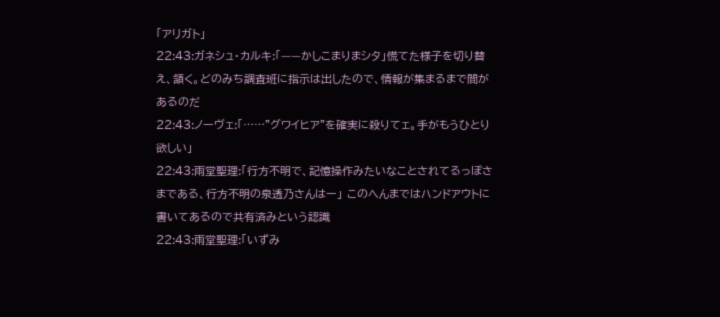「アリガト」
22:43:ガネシュ・カルキ:「——かしこまりまシタ」慌てた様子を切り替え、頷く。どのみち調査班に指示は出したので、情報が集まるまで間があるのだ
22:43:ノーヴェ:「……"グワイヒア"を確実に殺りてェ。手がもうひとり欲しい」
22:43:雨堂聖理:「行方不明で、記憶操作みたいなことされてるっぽさまである、行方不明の泉透乃さんはー」 このへんまではハンドアウトに書いてあるので共有済みという認識
22:43:雨堂聖理:「いずみ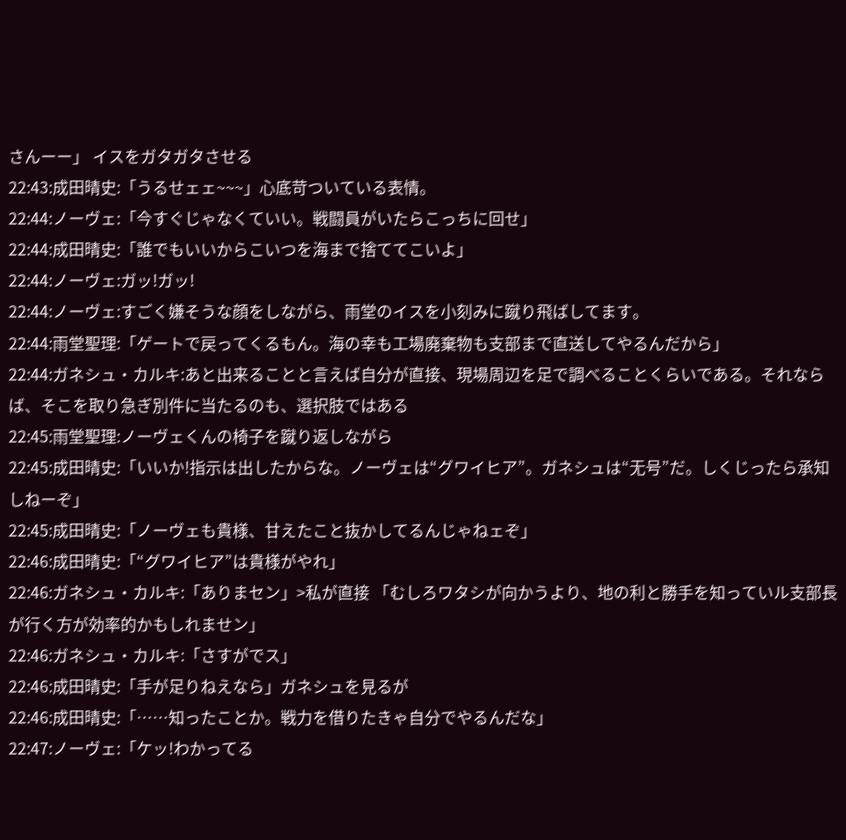さんーー」 イスをガタガタさせる
22:43:成田晴史:「うるせェェ~~~」心底苛ついている表情。
22:44:ノーヴェ:「今すぐじゃなくていい。戦闘員がいたらこっちに回せ」
22:44:成田晴史:「誰でもいいからこいつを海まで捨ててこいよ」
22:44:ノーヴェ:ガッ!ガッ!
22:44:ノーヴェ:すごく嫌そうな顔をしながら、雨堂のイスを小刻みに蹴り飛ばしてます。
22:44:雨堂聖理:「ゲートで戻ってくるもん。海の幸も工場廃棄物も支部まで直送してやるんだから」
22:44:ガネシュ・カルキ:あと出来ることと言えば自分が直接、現場周辺を足で調べることくらいである。それならば、そこを取り急ぎ別件に当たるのも、選択肢ではある
22:45:雨堂聖理:ノーヴェくんの椅子を蹴り返しながら
22:45:成田晴史:「いいか!指示は出したからな。ノーヴェは“グワイヒア”。ガネシュは“无号”だ。しくじったら承知しねーぞ」
22:45:成田晴史:「ノーヴェも貴様、甘えたこと抜かしてるんじゃねェぞ」
22:46:成田晴史:「“グワイヒア”は貴様がやれ」
22:46:ガネシュ・カルキ:「ありまセン」>私が直接 「むしろワタシが向かうより、地の利と勝手を知っていル支部長が行く方が効率的かもしれませン」
22:46:ガネシュ・カルキ:「さすがでス」
22:46:成田晴史:「手が足りねえなら」ガネシュを見るが
22:46:成田晴史:「……知ったことか。戦力を借りたきゃ自分でやるんだな」
22:47:ノーヴェ:「ケッ!わかってる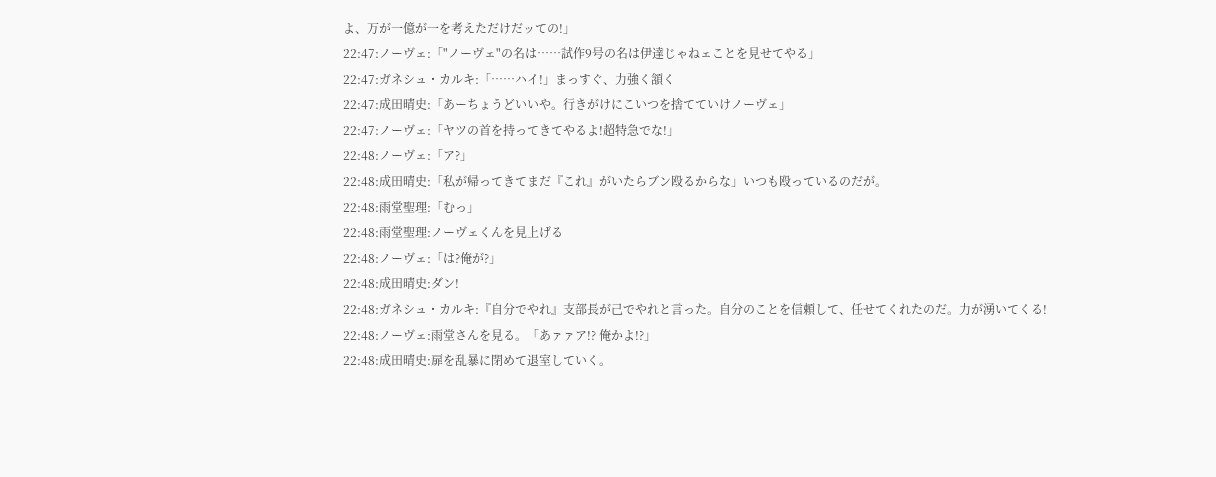よ、万が一億が一を考えただけだッての!」
22:47:ノーヴェ:「"ノーヴェ"の名は……試作9号の名は伊達じゃねェことを見せてやる」
22:47:ガネシュ・カルキ:「……ハイ!」まっすぐ、力強く頷く
22:47:成田晴史:「あーちょうどいいや。行きがけにこいつを捨てていけノーヴェ」
22:47:ノーヴェ:「ヤツの首を持ってきてやるよ!超特急でな!」
22:48:ノーヴェ:「ア?」
22:48:成田晴史:「私が帰ってきてまだ『これ』がいたらブン殴るからな」いつも殴っているのだが。
22:48:雨堂聖理:「むっ」
22:48:雨堂聖理:ノーヴェくんを見上げる
22:48:ノーヴェ:「は?俺が?」
22:48:成田晴史:ダン!
22:48:ガネシュ・カルキ:『自分でやれ』支部長が己でやれと言った。自分のことを信頼して、任せてくれたのだ。力が湧いてくる!
22:48:ノーヴェ:雨堂さんを見る。「あァァア!? 俺かよ!?」
22:48:成田晴史:扉を乱暴に閉めて退室していく。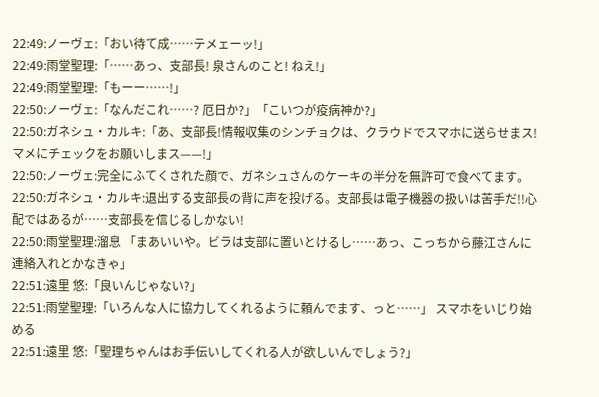22:49:ノーヴェ:「おい待て成……テメェーッ!」
22:49:雨堂聖理:「……あっ、支部長! 泉さんのこと! ねえ!」
22:49:雨堂聖理:「もーー……!」
22:50:ノーヴェ:「なんだこれ……? 厄日か?」「こいつが疫病神か?」
22:50:ガネシュ・カルキ:「あ、支部長!情報収集のシンチョクは、クラウドでスマホに送らせまス!マメにチェックをお願いしまス——!」
22:50:ノーヴェ:完全にふてくされた顔で、ガネシュさんのケーキの半分を無許可で食べてます。
22:50:ガネシュ・カルキ:退出する支部長の背に声を投げる。支部長は電子機器の扱いは苦手だ!!心配ではあるが……支部長を信じるしかない!
22:50:雨堂聖理:溜息 「まあいいや。ビラは支部に置いとけるし……あっ、こっちから藤江さんに連絡入れとかなきゃ」
22:51:遠里 悠:「良いんじゃない?」
22:51:雨堂聖理:「いろんな人に協力してくれるように頼んでます、っと……」 スマホをいじり始める
22:51:遠里 悠:「聖理ちゃんはお手伝いしてくれる人が欲しいんでしょう?」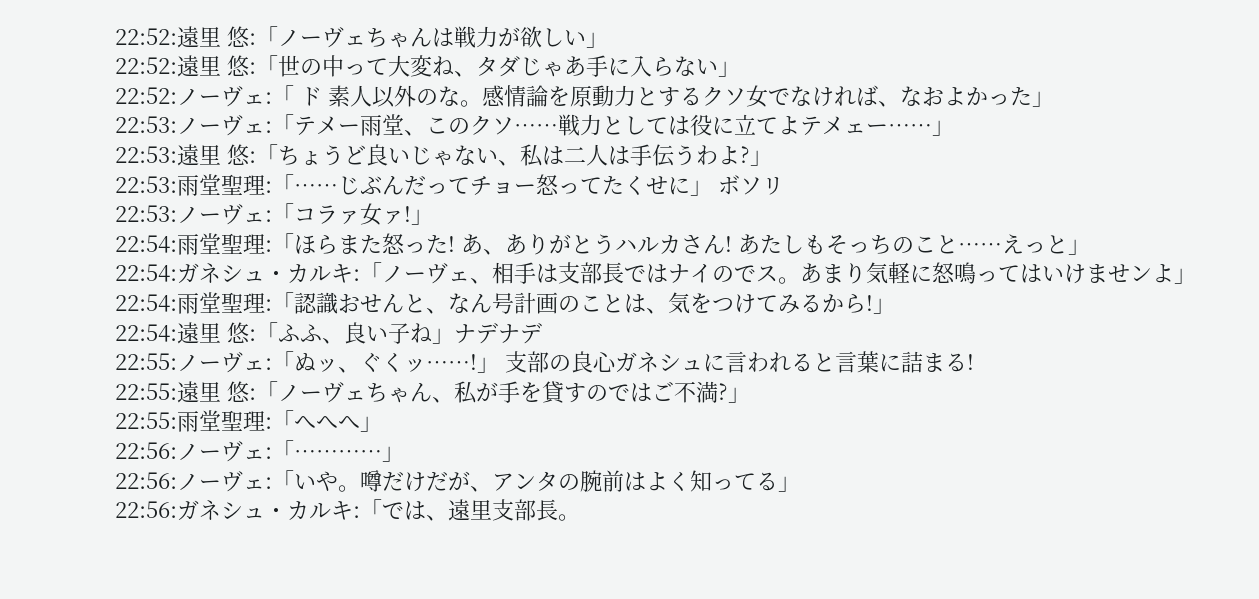22:52:遠里 悠:「ノーヴェちゃんは戦力が欲しい」
22:52:遠里 悠:「世の中って大変ね、タダじゃあ手に入らない」
22:52:ノーヴェ:「 ド 素人以外のな。感情論を原動力とするクソ女でなければ、なおよかった」
22:53:ノーヴェ:「テメー雨堂、このクソ……戦力としては役に立てよテメェー……」
22:53:遠里 悠:「ちょうど良いじゃない、私は二人は手伝うわよ?」
22:53:雨堂聖理:「……じぶんだってチョー怒ってたくせに」 ボソリ
22:53:ノーヴェ:「コラァ女ァ!」
22:54:雨堂聖理:「ほらまた怒った! あ、ありがとうハルカさん! あたしもそっちのこと……えっと」
22:54:ガネシュ・カルキ:「ノーヴェ、相手は支部長ではナイのでス。あまり気軽に怒鳴ってはいけませンよ」
22:54:雨堂聖理:「認識おせんと、なん号計画のことは、気をつけてみるから!」
22:54:遠里 悠:「ふふ、良い子ね」ナデナデ
22:55:ノーヴェ:「ぬッ、ぐくッ……!」 支部の良心ガネシュに言われると言葉に詰まる!
22:55:遠里 悠:「ノーヴェちゃん、私が手を貸すのではご不満?」
22:55:雨堂聖理:「へへへ」
22:56:ノーヴェ:「…………」
22:56:ノーヴェ:「いや。噂だけだが、アンタの腕前はよく知ってる」
22:56:ガネシュ・カルキ:「では、遠里支部長。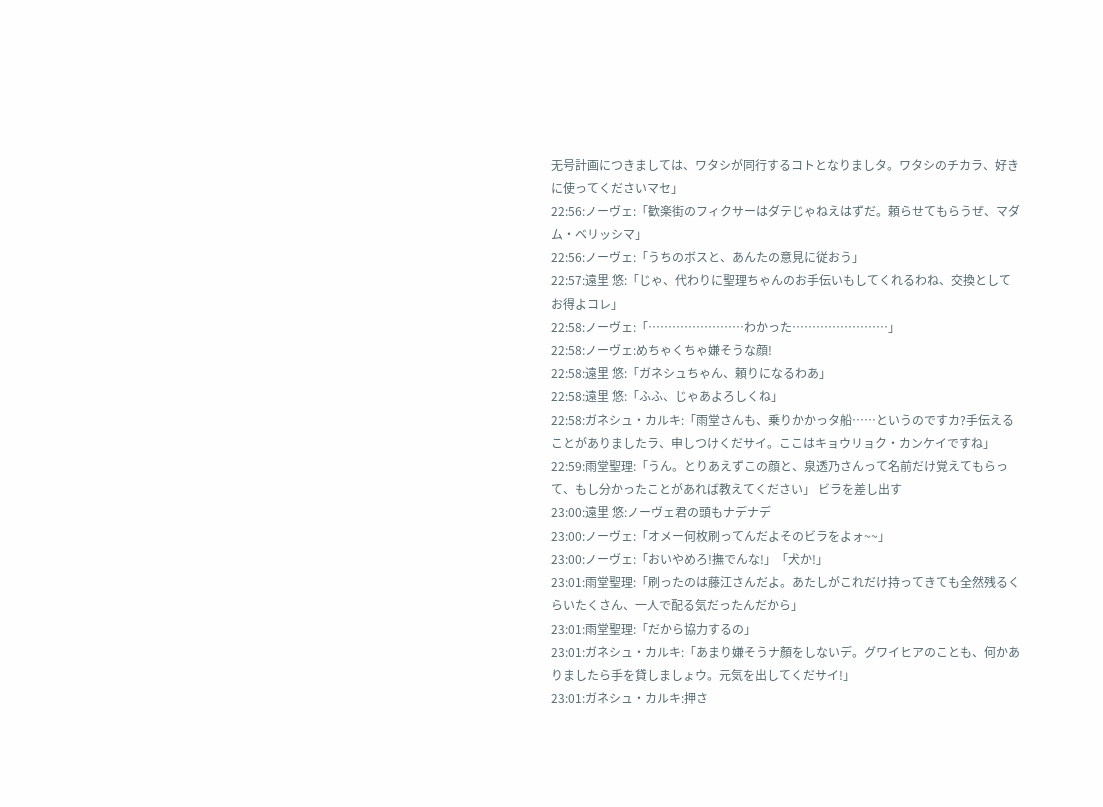无号計画につきましては、ワタシが同行するコトとなりましタ。ワタシのチカラ、好きに使ってくださいマセ」
22:56:ノーヴェ:「歓楽街のフィクサーはダテじゃねえはずだ。頼らせてもらうぜ、マダム・ベリッシマ」
22:56:ノーヴェ:「うちのボスと、あんたの意見に従おう」
22:57:遠里 悠:「じゃ、代わりに聖理ちゃんのお手伝いもしてくれるわね、交換としてお得よコレ」
22:58:ノーヴェ:「……………………わかった……………………」
22:58:ノーヴェ:めちゃくちゃ嫌そうな顔!
22:58:遠里 悠:「ガネシュちゃん、頼りになるわあ」
22:58:遠里 悠:「ふふ、じゃあよろしくね」
22:58:ガネシュ・カルキ:「雨堂さんも、乗りかかっタ船……というのですカ?手伝えることがありましたラ、申しつけくだサイ。ここはキョウリョク・カンケイですね」
22:59:雨堂聖理:「うん。とりあえずこの顔と、泉透乃さんって名前だけ覚えてもらって、もし分かったことがあれば教えてください」 ビラを差し出す
23:00:遠里 悠:ノーヴェ君の頭もナデナデ
23:00:ノーヴェ:「オメー何枚刷ってんだよそのビラをよォ~~」
23:00:ノーヴェ:「おいやめろ!撫でんな!」「犬か!」
23:01:雨堂聖理:「刷ったのは藤江さんだよ。あたしがこれだけ持ってきても全然残るくらいたくさん、一人で配る気だったんだから」
23:01:雨堂聖理:「だから協力するの」
23:01:ガネシュ・カルキ:「あまり嫌そうナ顏をしないデ。グワイヒアのことも、何かありましたら手を貸しましょウ。元気を出してくだサイ!」
23:01:ガネシュ・カルキ:押さ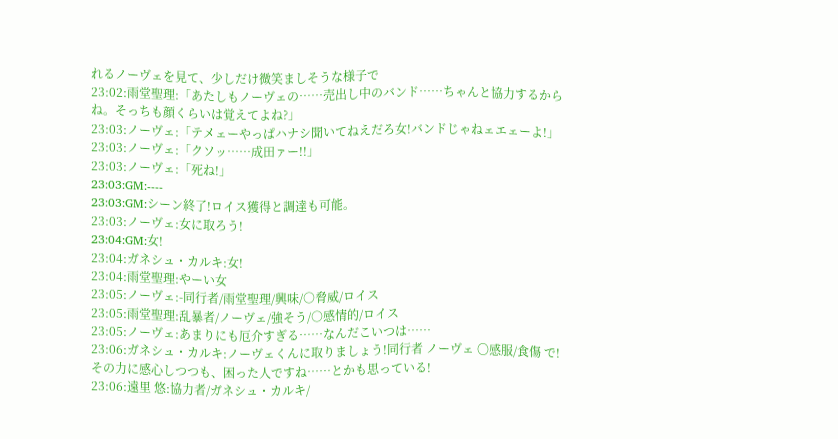れるノーヴェを見て、少しだけ微笑ましそうな様子で
23:02:雨堂聖理:「あたしもノーヴェの……売出し中のバンド……ちゃんと協力するからね。そっちも顔くらいは覚えてよね?」
23:03:ノーヴェ:「テメェーやっぱハナシ聞いてねえだろ女!バンドじゃねェエェーよ!」
23:03:ノーヴェ:「クソッ……成田ァー!!」
23:03:ノーヴェ:「死ね!」
23:03:GM:----
23:03:GM:シーン終了!ロイス獲得と調達も可能。
23:03:ノーヴェ:女に取ろう!
23:04:GM:女!
23:04:ガネシュ・カルキ:女!
23:04:雨堂聖理:やーい女
23:05:ノーヴェ:-同行者/雨堂聖理/興味/○脅威/ロイス
23:05:雨堂聖理:乱暴者/ノーヴェ/強そう/○感情的/ロイス
23:05:ノーヴェ:あまりにも厄介すぎる……なんだこいつは……
23:06:ガネシュ・カルキ:ノーヴェくんに取りましょう!同行者 ノーヴェ 〇感服/食傷 で!その力に感心しつつも、困った人ですね……とかも思っている!
23:06:遠里 悠:協力者/ガネシュ・カルキ/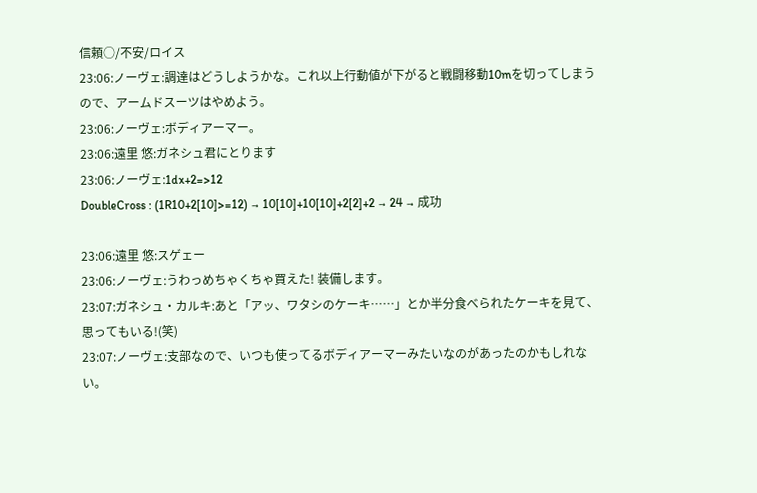信頼○/不安/ロイス
23:06:ノーヴェ:調達はどうしようかな。これ以上行動値が下がると戦闘移動10mを切ってしまうので、アームドスーツはやめよう。
23:06:ノーヴェ:ボディアーマー。
23:06:遠里 悠:ガネシュ君にとります
23:06:ノーヴェ:1dx+2=>12
DoubleCross : (1R10+2[10]>=12) → 10[10]+10[10]+2[2]+2 → 24 → 成功

23:06:遠里 悠:スゲェー
23:06:ノーヴェ:うわっめちゃくちゃ買えた! 装備します。
23:07:ガネシュ・カルキ:あと「アッ、ワタシのケーキ……」とか半分食べられたケーキを見て、思ってもいる!(笑)
23:07:ノーヴェ:支部なので、いつも使ってるボディアーマーみたいなのがあったのかもしれない。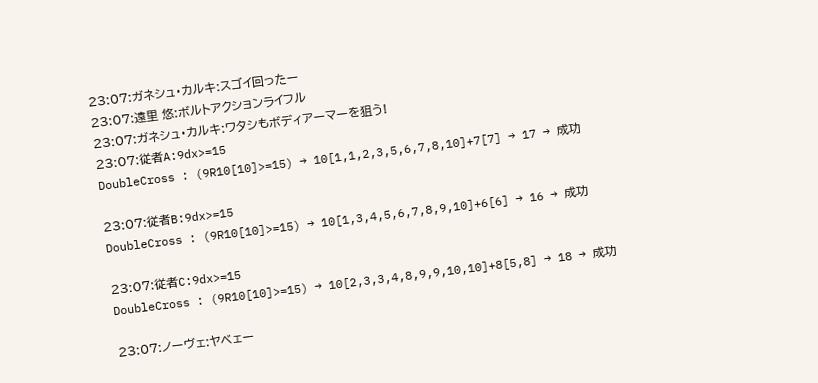23:07:ガネシュ・カルキ:スゴイ回ったー
23:07:遠里 悠:ボルトアクションライフル
23:07:ガネシュ・カルキ:ワタシもボディアーマーを狙う!
23:07:従者A:9dx>=15
DoubleCross : (9R10[10]>=15) → 10[1,1,2,3,5,6,7,8,10]+7[7] → 17 → 成功

23:07:従者B:9dx>=15
DoubleCross : (9R10[10]>=15) → 10[1,3,4,5,6,7,8,9,10]+6[6] → 16 → 成功

23:07:従者C:9dx>=15
DoubleCross : (9R10[10]>=15) → 10[2,3,3,4,8,9,9,10,10]+8[5,8] → 18 → 成功

23:07:ノーヴェ:ヤベェー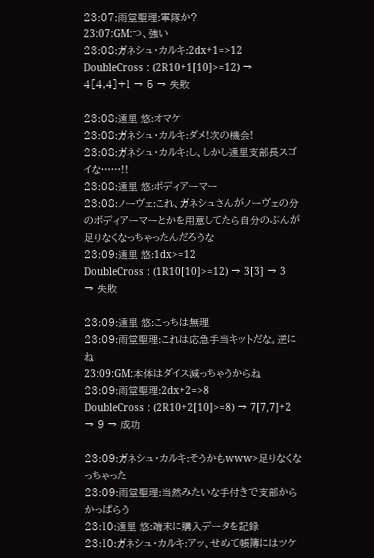23:07:雨堂聖理:軍隊か?
23:07:GM:つ、強い
23:08:ガネシュ・カルキ:2dx+1=>12
DoubleCross : (2R10+1[10]>=12) → 4[4,4]+1 → 5 → 失敗

23:08:遠里 悠:オマケ
23:08:ガネシュ・カルキ:ダメ!次の機会!
23:08:ガネシュ・カルキ:し、しかし遠里支部長スゴイな……!!
23:08:遠里 悠:ボディアーマー
23:08:ノーヴェ:これ、ガネシュさんがノーヴェの分のボディアーマーとかを用意してたら自分のぶんが足りなくなっちゃったんだろうな
23:09:遠里 悠:1dx>=12
DoubleCross : (1R10[10]>=12) → 3[3] → 3 → 失敗

23:09:遠里 悠:こっちは無理
23:09:雨堂聖理:これは応急手当キットだな。逆にね
23:09:GM:本体はダイス減っちゃうからね
23:09:雨堂聖理:2dx+2=>8
DoubleCross : (2R10+2[10]>=8) → 7[7,7]+2 → 9 → 成功

23:09:ガネシュ・カルキ:そうかもwww>足りなくなっちゃった
23:09:雨堂聖理:当然みたいな手付きで支部からかっぱらう
23:10:遠里 悠:端末に購入データを記録
23:10:ガネシュ・カルキ:アッ、せめて帳簿にはツケ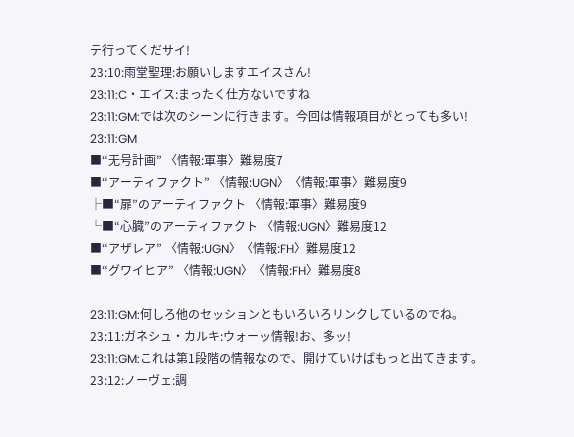テ行ってくだサイ!
23:10:雨堂聖理:お願いしますエイスさん!
23:11:C・エイス:まったく仕方ないですね
23:11:GM:では次のシーンに行きます。今回は情報項目がとっても多い!
23:11:GM
■“无号計画” 〈情報:軍事〉難易度7
■“アーティファクト” 〈情報:UGN〉〈情報:軍事〉難易度9
├■“扉”のアーティファクト 〈情報:軍事〉難易度9
└■“心臓”のアーティファクト 〈情報:UGN〉難易度12
■“アザレア” 〈情報:UGN〉〈情報:FH〉難易度12
■“グワイヒア” 〈情報:UGN〉〈情報:FH〉難易度8

23:11:GM:何しろ他のセッションともいろいろリンクしているのでね。
23:11:ガネシュ・カルキ:ウォーッ情報!お、多ッ!
23:11:GM:これは第1段階の情報なので、開けていけばもっと出てきます。
23:12:ノーヴェ:調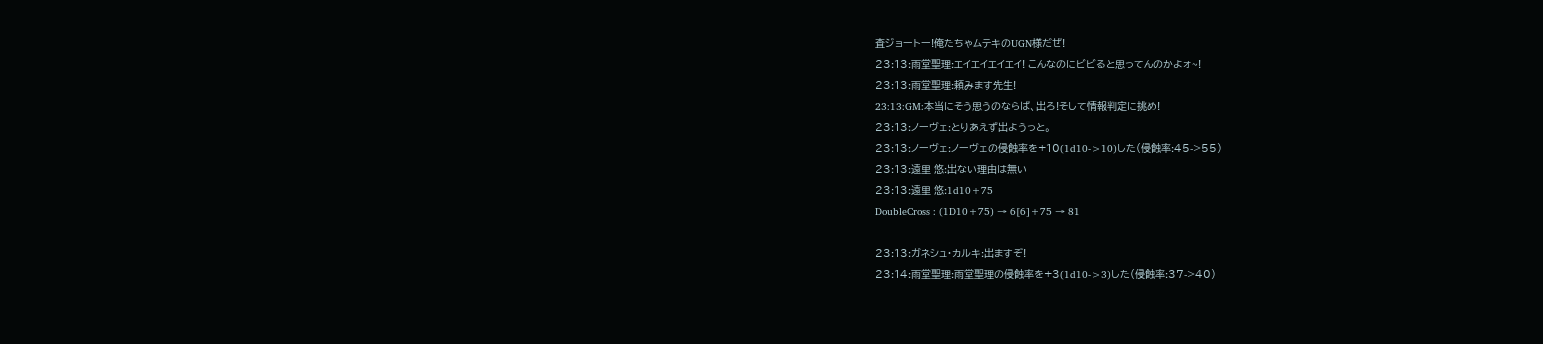査ジョートー!俺たちゃムテキのUGN様だぜ!
23:13:雨堂聖理:エイエイエイエイ! こんなのにビビると思ってんのかよォ~!
23:13:雨堂聖理:頼みます先生!
23:13:GM:本当にそう思うのならば、出ろ!そして情報判定に挑め!
23:13:ノーヴェ:とりあえず出ようっと。
23:13:ノーヴェ:ノーヴェの侵蝕率を+10(1d10->10)した(侵蝕率:45->55)
23:13:遠里 悠:出ない理由は無い
23:13:遠里 悠:1d10+75
DoubleCross : (1D10+75) → 6[6]+75 → 81

23:13:ガネシュ・カルキ:出ますぞ!
23:14:雨堂聖理:雨堂聖理の侵蝕率を+3(1d10->3)した(侵蝕率:37->40)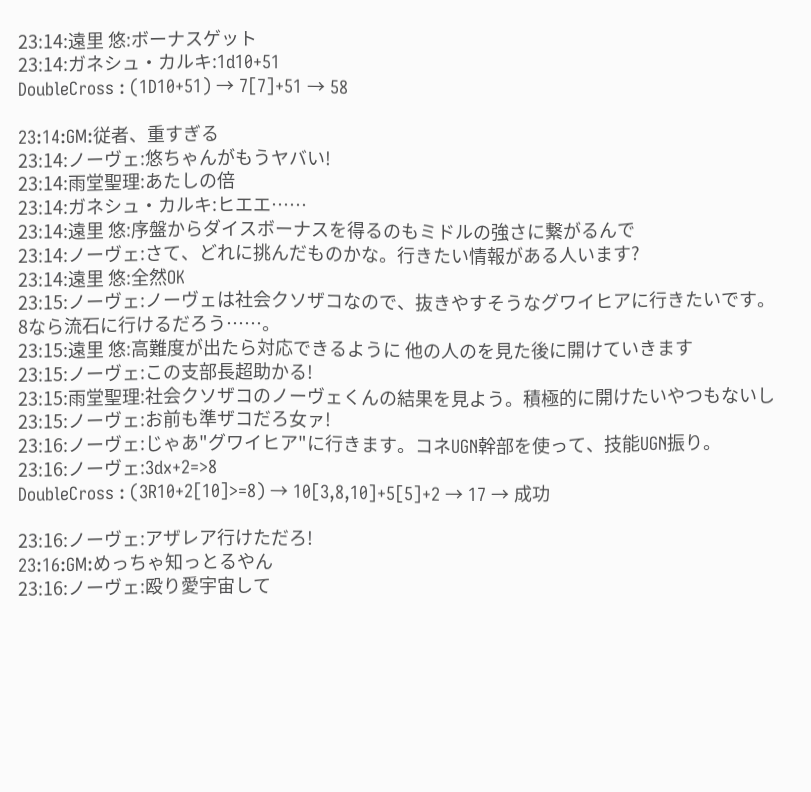23:14:遠里 悠:ボーナスゲット
23:14:ガネシュ・カルキ:1d10+51
DoubleCross : (1D10+51) → 7[7]+51 → 58

23:14:GM:従者、重すぎる
23:14:ノーヴェ:悠ちゃんがもうヤバい!
23:14:雨堂聖理:あたしの倍
23:14:ガネシュ・カルキ:ヒエエ……
23:14:遠里 悠:序盤からダイスボーナスを得るのもミドルの強さに繋がるんで
23:14:ノーヴェ:さて、どれに挑んだものかな。行きたい情報がある人います?
23:14:遠里 悠:全然OK
23:15:ノーヴェ:ノーヴェは社会クソザコなので、抜きやすそうなグワイヒアに行きたいです。8なら流石に行けるだろう……。
23:15:遠里 悠:高難度が出たら対応できるように 他の人のを見た後に開けていきます
23:15:ノーヴェ:この支部長超助かる!
23:15:雨堂聖理:社会クソザコのノーヴェくんの結果を見よう。積極的に開けたいやつもないし
23:15:ノーヴェ:お前も準ザコだろ女ァ!
23:16:ノーヴェ:じゃあ"グワイヒア"に行きます。コネUGN幹部を使って、技能UGN振り。
23:16:ノーヴェ:3dx+2=>8
DoubleCross : (3R10+2[10]>=8) → 10[3,8,10]+5[5]+2 → 17 → 成功

23:16:ノーヴェ:アザレア行けただろ!
23:16:GM:めっちゃ知っとるやん
23:16:ノーヴェ:殴り愛宇宙して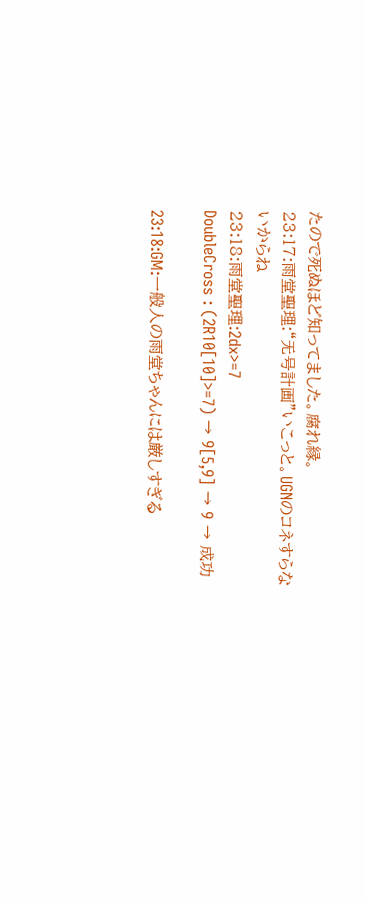たので死ぬほど知ってました。腐れ縁。
23:17:雨堂聖理:“无号計画”いこっと。UGNのコネすらないからね
23:18:雨堂聖理:2dx>=7
DoubleCross : (2R10[10]>=7) → 9[5,9] → 9 → 成功

23:18:GM:一般人の雨堂ちゃんには厳しすぎる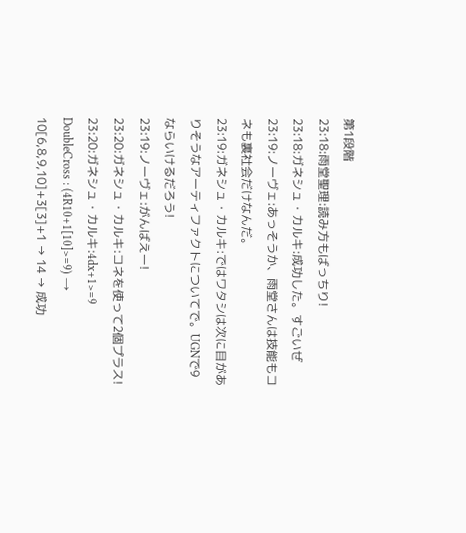第1段階
23:18:雨堂聖理:読み方もばっちり!
23:18:ガネシュ・カルキ:成功した。すごいぜ
23:19:ノーヴェ:あっそうか、雨堂さんは技能もコネも裏社会だけなんだ。
23:19:ガネシュ・カルキ:ではワタシは次に目がありそうなアーティファクトについてで。UGNで9ならいけるだろう!
23:19:ノーヴェ:がんばえー!
23:20:ガネシュ・カルキ:コネを使って2個プラス!
23:20:ガネシュ・カルキ:4dx+1>=9
DoubleCross : (4R10+1[10]>=9) → 10[6,8,9,10]+3[3]+1 → 14 → 成功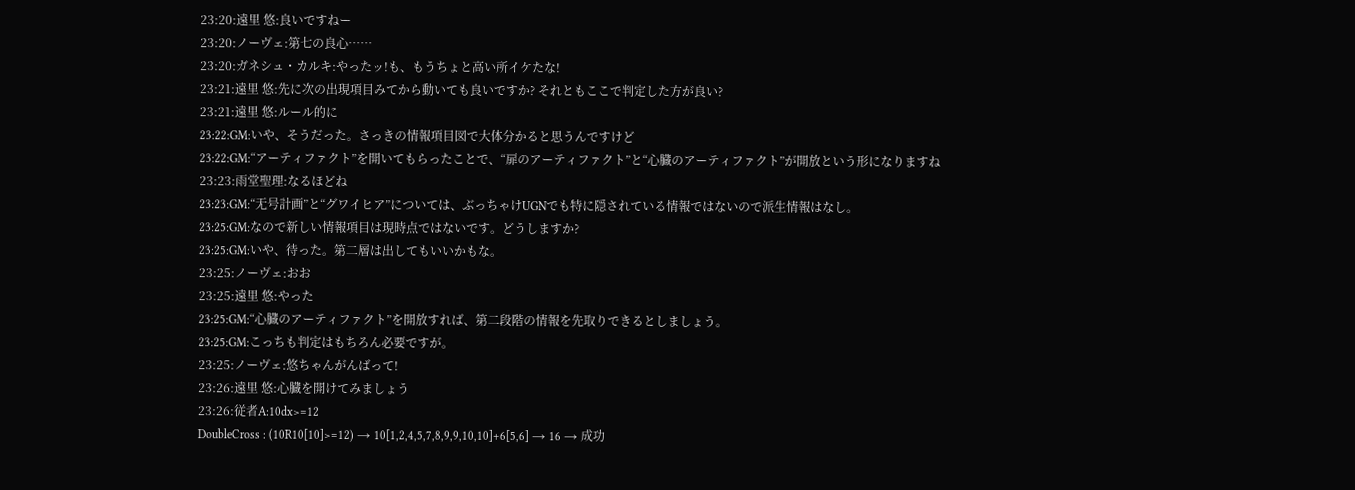23:20:遠里 悠:良いですねー
23:20:ノーヴェ:第七の良心……
23:20:ガネシュ・カルキ:やったッ!も、もうちょと高い所イケたな!
23:21:遠里 悠:先に次の出現項目みてから動いても良いですか? それともここで判定した方が良い?
23:21:遠里 悠:ルール的に
23:22:GM:いや、そうだった。さっきの情報項目図で大体分かると思うんですけど
23:22:GM:“アーティファクト”を開いてもらったことで、“扉のアーティファクト”と“心臓のアーティファクト”が開放という形になりますね
23:23:雨堂聖理:なるほどね
23:23:GM:“无号計画”と“グワイヒア”については、ぶっちゃけUGNでも特に隠されている情報ではないので派生情報はなし。
23:25:GM:なので新しい情報項目は現時点ではないです。どうしますか?
23:25:GM:いや、待った。第二層は出してもいいかもな。
23:25:ノーヴェ:おお
23:25:遠里 悠:やった
23:25:GM:“心臓のアーティファクト”を開放すれば、第二段階の情報を先取りできるとしましょう。
23:25:GM:こっちも判定はもちろん必要ですが。
23:25:ノーヴェ:悠ちゃんがんばって!
23:26:遠里 悠:心臓を開けてみましょう
23:26:従者A:10dx>=12
DoubleCross : (10R10[10]>=12) → 10[1,2,4,5,7,8,9,9,10,10]+6[5,6] → 16 → 成功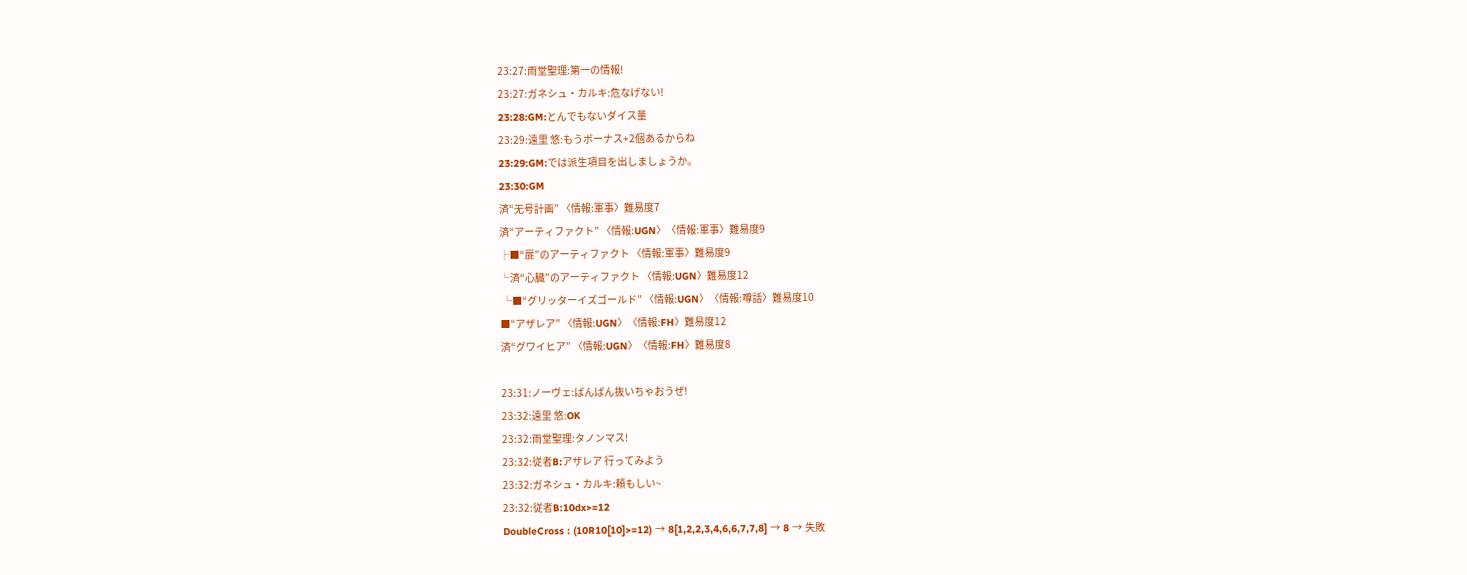23:27:雨堂聖理:第一の情報!
23:27:ガネシュ・カルキ:危なげない!
23:28:GM:とんでもないダイス量
23:29:遠里 悠:もうボーナス+2個あるからね
23:29:GM:では派生項目を出しましょうか。
23:30:GM
済“无号計画” 〈情報:軍事〉難易度7
済“アーティファクト” 〈情報:UGN〉〈情報:軍事〉難易度9
├■“扉”のアーティファクト 〈情報:軍事〉難易度9
└済“心臓”のアーティファクト 〈情報:UGN〉難易度12
 └■“グリッターイズゴールド” 〈情報:UGN〉〈情報:噂話〉難易度10
■“アザレア” 〈情報:UGN〉〈情報:FH〉難易度12
済“グワイヒア” 〈情報:UGN〉〈情報:FH〉難易度8

23:31:ノーヴェ:ばんばん抜いちゃおうぜ!
23:32:遠里 悠:OK
23:32:雨堂聖理:タノンマス!
23:32:従者B:アザレア 行ってみよう
23:32:ガネシュ・カルキ:頼もしい~
23:32:従者B:10dx>=12
DoubleCross : (10R10[10]>=12) → 8[1,2,2,3,4,6,6,7,7,8] → 8 → 失敗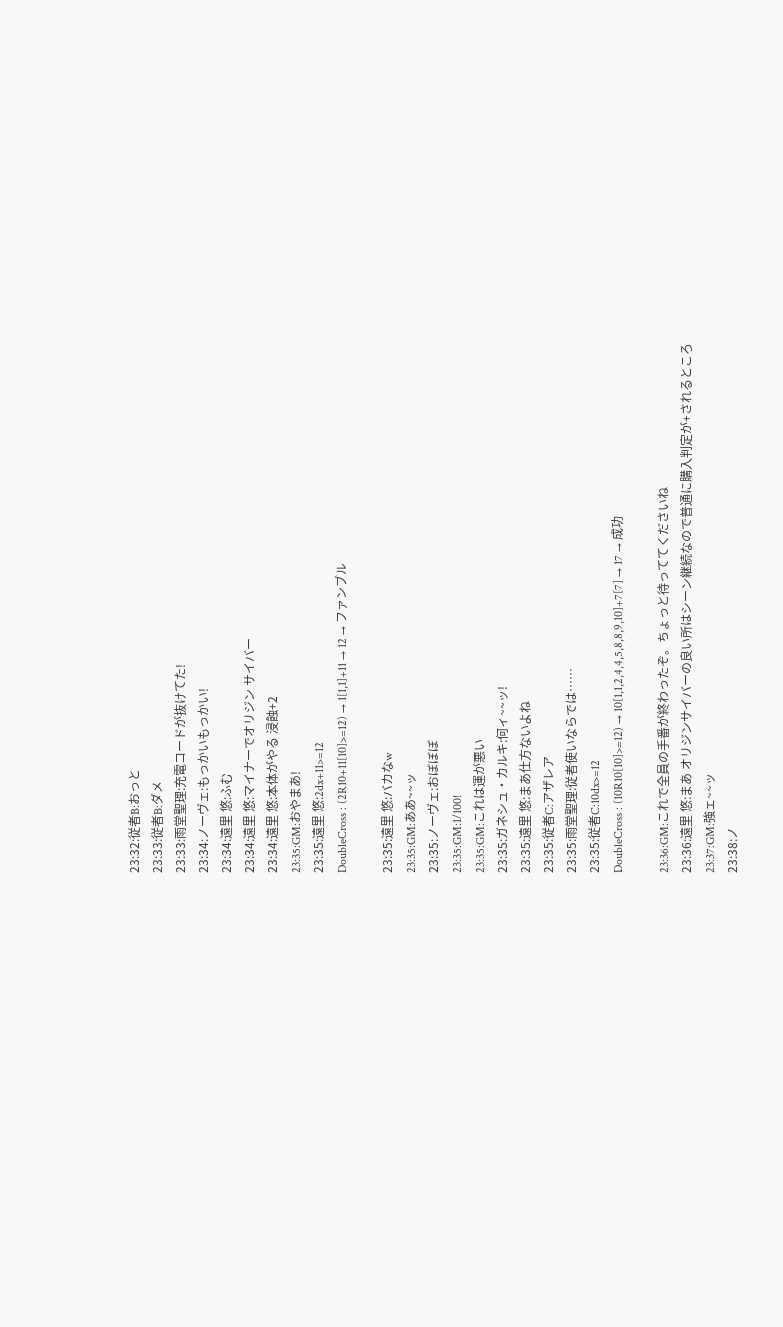23:32:従者B:おっと
23:33:従者B:ダメ
23:33:雨堂聖理:充電コードが抜けてた!
23:34:ノーヴェ:もっかいもっかい!
23:34:遠里 悠:ふむ
23:34:遠里 悠:マイナーでオリジン サイバー
23:34:遠里 悠:本体がやる 浸蝕+2
23:35:GM:おやまあ!
23:35:遠里 悠:2dx+11>=12
DoubleCross : (2R10+11[10]>=12) → 1[1,1]+11 → 12 → ファンブル

23:35:遠里 悠:バカなw
23:35:GM:ああ~~ッ
23:35:ノーヴェ:おぼぼぼ
23:35:GM:1/100!
23:35:GM:これは運が悪い
23:35:ガネシュ・カルキ:何ィ~~ッ!
23:35:遠里 悠:まあ仕方ないよね
23:35:従者C:アザレア
23:35:雨堂聖理:従者使いならでは……
23:35:従者C:10dx>=12
DoubleCross : (10R10[10]>=12) → 10[1,1,2,4,4,5,8,8,9,10]+7[7] → 17 → 成功

23:36:GM:これで全員の手番が終わったぞ。ちょっと待っててくださいね
23:36:遠里 悠:まあ オリジンサイバーの良い所はシーン継続なので普通に購入判定が+されるところ
23:37:GM:強ェ~~ッ
23:38:ノ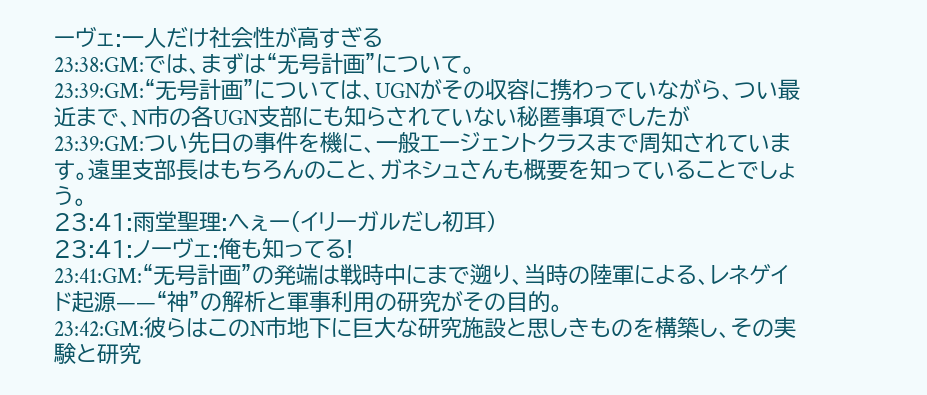ーヴェ:一人だけ社会性が高すぎる
23:38:GM:では、まずは“无号計画”について。
23:39:GM:“无号計画”については、UGNがその収容に携わっていながら、つい最近まで、N市の各UGN支部にも知らされていない秘匿事項でしたが
23:39:GM:つい先日の事件を機に、一般エージェントクラスまで周知されています。遠里支部長はもちろんのこと、ガネシュさんも概要を知っていることでしょう。
23:41:雨堂聖理:へぇー(イリーガルだし初耳)
23:41:ノーヴェ:俺も知ってる!
23:41:GM:“无号計画”の発端は戦時中にまで遡り、当時の陸軍による、レネゲイド起源——“神”の解析と軍事利用の研究がその目的。
23:42:GM:彼らはこのN市地下に巨大な研究施設と思しきものを構築し、その実験と研究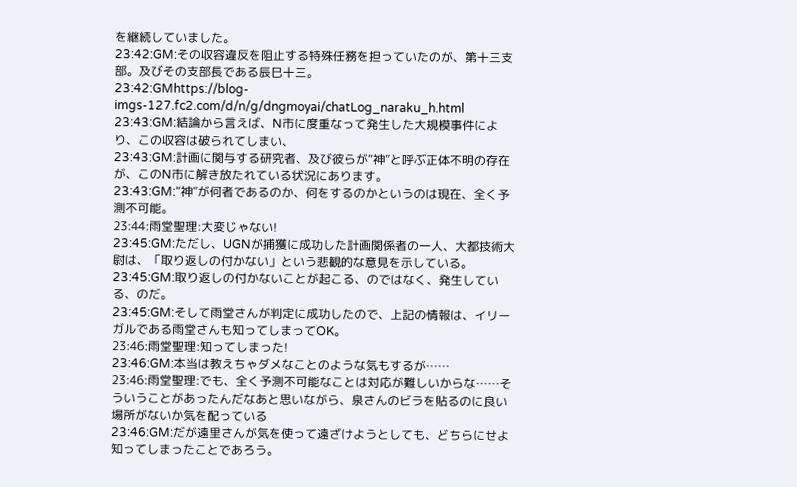を継続していました。
23:42:GM:その収容違反を阻止する特殊任務を担っていたのが、第十三支部。及びその支部長である辰巳十三。
23:42:GMhttps://blog-imgs-127.fc2.com/d/n/g/dngmoyai/chatLog_naraku_h.html
23:43:GM:結論から言えば、N市に度重なって発生した大規模事件により、この収容は破られてしまい、
23:43:GM:計画に関与する研究者、及び彼らが“神”と呼ぶ正体不明の存在が、このN市に解き放たれている状況にあります。
23:43:GM:“神”が何者であるのか、何をするのかというのは現在、全く予測不可能。
23:44:雨堂聖理:大変じゃない!
23:45:GM:ただし、UGNが捕獲に成功した計画関係者の一人、大都技術大尉は、「取り返しの付かない」という悲観的な意見を示している。
23:45:GM:取り返しの付かないことが起こる、のではなく、発生している、のだ。
23:45:GM:そして雨堂さんが判定に成功したので、上記の情報は、イリーガルである雨堂さんも知ってしまってOK。
23:46:雨堂聖理:知ってしまった!
23:46:GM:本当は教えちゃダメなことのような気もするが……
23:46:雨堂聖理:でも、全く予測不可能なことは対応が難しいからな……そういうことがあったんだなあと思いながら、泉さんのビラを貼るのに良い場所がないか気を配っている
23:46:GM:だが遠里さんが気を使って遠ざけようとしても、どちらにせよ知ってしまったことであろう。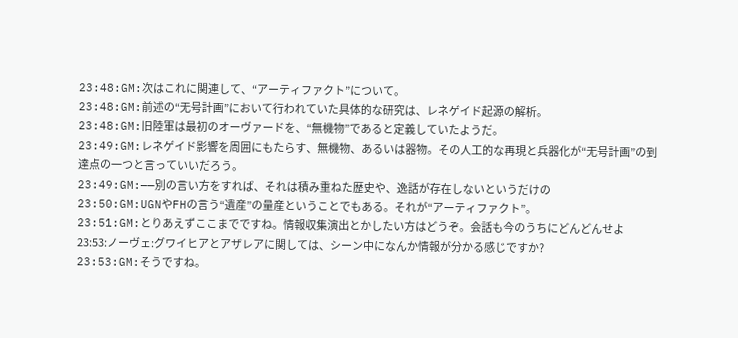23:48:GM:次はこれに関連して、“アーティファクト”について。
23:48:GM:前述の“无号計画”において行われていた具体的な研究は、レネゲイド起源の解析。
23:48:GM:旧陸軍は最初のオーヴァードを、“無機物”であると定義していたようだ。
23:49:GM:レネゲイド影響を周囲にもたらす、無機物、あるいは器物。その人工的な再現と兵器化が“无号計画”の到達点の一つと言っていいだろう。
23:49:GM:——別の言い方をすれば、それは積み重ねた歴史や、逸話が存在しないというだけの
23:50:GM:UGNやFHの言う“遺産”の量産ということでもある。それが“アーティファクト”。
23:51:GM:とりあえずここまでですね。情報収集演出とかしたい方はどうぞ。会話も今のうちにどんどんせよ
23:53:ノーヴェ:グワイヒアとアザレアに関しては、シーン中になんか情報が分かる感じですか?
23:53:GM:そうですね。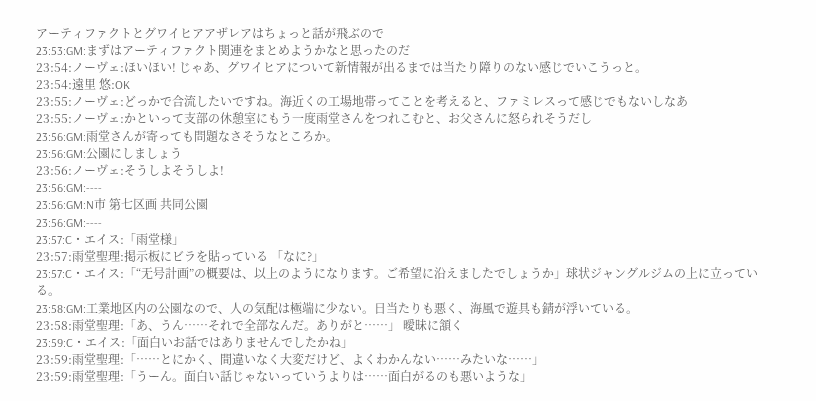アーティファクトとグワイヒアアザレアはちょっと話が飛ぶので
23:53:GM:まずはアーティファクト関連をまとめようかなと思ったのだ
23:54:ノーヴェ:ほいほい! じゃあ、グワイヒアについて新情報が出るまでは当たり障りのない感じでいこうっと。
23:54:遠里 悠:OK
23:55:ノーヴェ:どっかで合流したいですね。海近くの工場地帯ってことを考えると、ファミレスって感じでもないしなあ
23:55:ノーヴェ:かといって支部の休憩室にもう一度雨堂さんをつれこむと、お父さんに怒られそうだし
23:56:GM:雨堂さんが寄っても問題なさそうなところか。
23:56:GM:公園にしましょう
23:56:ノーヴェ:そうしよそうしよ!
23:56:GM:----
23:56:GM:N市 第七区画 共同公園
23:56:GM:----
23:57:C・エイス:「雨堂様」
23:57:雨堂聖理:掲示板にビラを貼っている 「なに?」
23:57:C・エイス:「“无号計画”の概要は、以上のようになります。ご希望に沿えましたでしょうか」球状ジャングルジムの上に立っている。
23:58:GM:工業地区内の公園なので、人の気配は極端に少ない。日当たりも悪く、海風で遊具も錆が浮いている。
23:58:雨堂聖理:「あ、うん……それで全部なんだ。ありがと……」 曖昧に頷く
23:59:C・エイス:「面白いお話ではありませんでしたかね」
23:59:雨堂聖理:「……とにかく、間違いなく大変だけど、よくわかんない……みたいな……」
23:59:雨堂聖理:「うーん。面白い話じゃないっていうよりは……面白がるのも悪いような」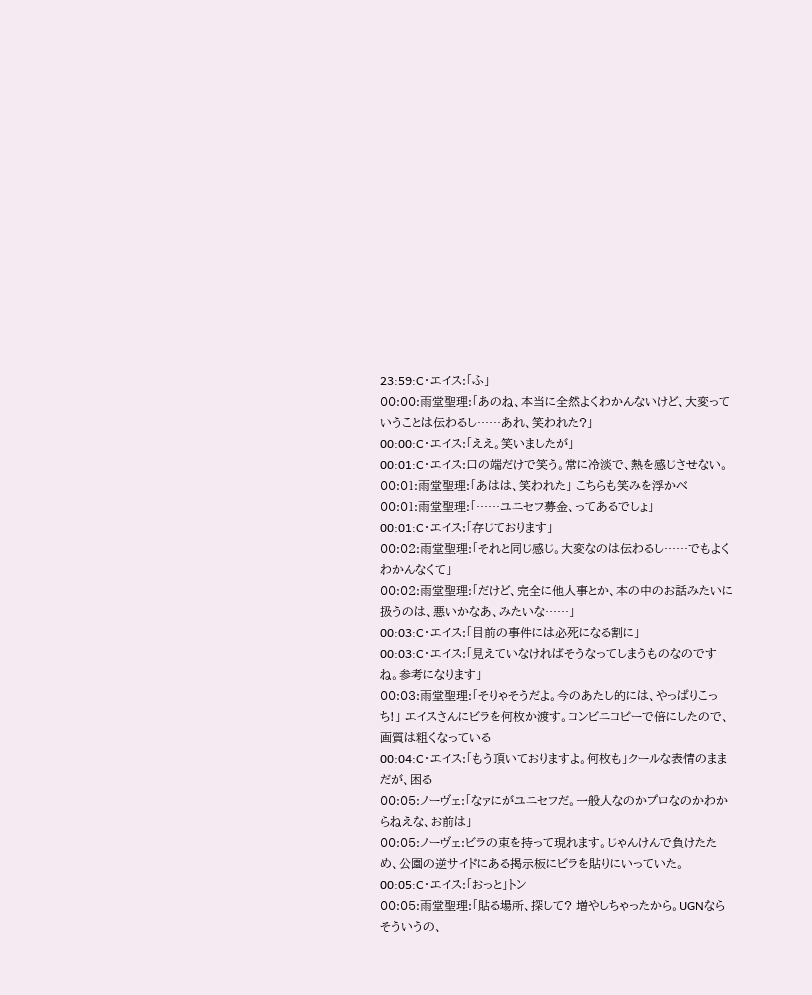23:59:C・エイス:「ふ」
00:00:雨堂聖理:「あのね、本当に全然よくわかんないけど、大変っていうことは伝わるし……あれ、笑われた?」
00:00:C・エイス:「ええ。笑いましたが」
00:01:C・エイス:口の端だけで笑う。常に冷淡で、熱を感じさせない。
00:01:雨堂聖理:「あはは、笑われた」 こちらも笑みを浮かべ
00:01:雨堂聖理:「……ユニセフ募金、ってあるでしょ」
00:01:C・エイス:「存じております」
00:02:雨堂聖理:「それと同じ感じ。大変なのは伝わるし……でもよくわかんなくて」
00:02:雨堂聖理:「だけど、完全に他人事とか、本の中のお話みたいに扱うのは、悪いかなあ、みたいな……」
00:03:C・エイス:「目前の事件には必死になる割に」
00:03:C・エイス:「見えていなければそうなってしまうものなのですね。参考になります」
00:03:雨堂聖理:「そりゃそうだよ。今のあたし的には、やっぱりこっち!」 エイスさんにビラを何枚か渡す。コンビニコピーで倍にしたので、画質は粗くなっている
00:04:C・エイス:「もう頂いておりますよ。何枚も」クールな表情のままだが、困る
00:05:ノーヴェ:「なァにがユニセフだ。一般人なのかプロなのかわからねえな、お前は」
00:05:ノーヴェ:ビラの束を持って現れます。じゃんけんで負けたため、公園の逆サイドにある掲示板にビラを貼りにいっていた。
00:05:C・エイス:「おっと」トン
00:05:雨堂聖理:「貼る場所、探して? 増やしちゃったから。UGNならそういうの、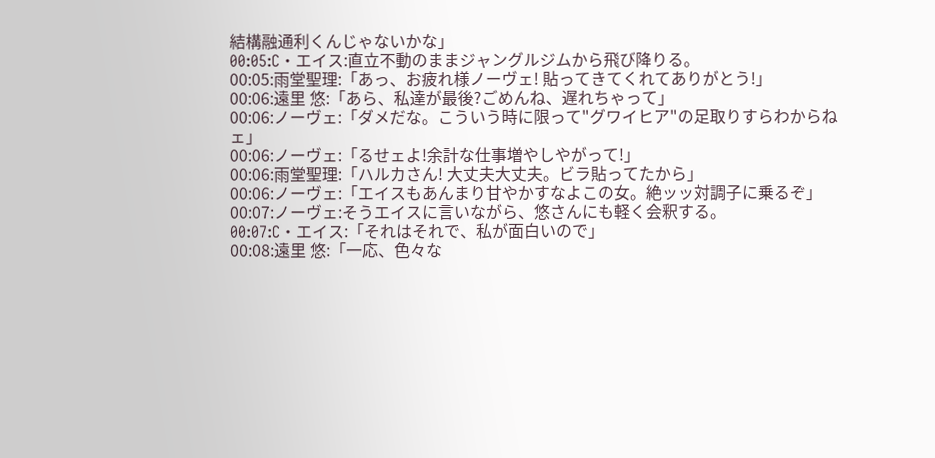結構融通利くんじゃないかな」
00:05:C・エイス:直立不動のままジャングルジムから飛び降りる。
00:05:雨堂聖理:「あっ、お疲れ様ノーヴェ! 貼ってきてくれてありがとう!」
00:06:遠里 悠:「あら、私達が最後?ごめんね、遅れちゃって」
00:06:ノーヴェ:「ダメだな。こういう時に限って"グワイヒア"の足取りすらわからねェ」
00:06:ノーヴェ:「るせェよ!余計な仕事増やしやがって!」
00:06:雨堂聖理:「ハルカさん! 大丈夫大丈夫。ビラ貼ってたから」
00:06:ノーヴェ:「エイスもあんまり甘やかすなよこの女。絶ッッ対調子に乗るぞ」
00:07:ノーヴェ:そうエイスに言いながら、悠さんにも軽く会釈する。
00:07:C・エイス:「それはそれで、私が面白いので」
00:08:遠里 悠:「一応、色々な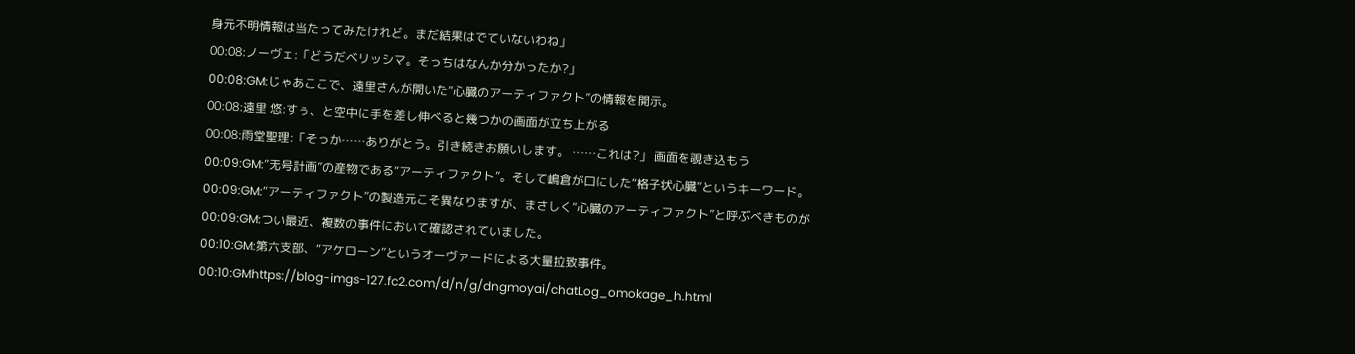身元不明情報は当たってみたけれど。まだ結果はでていないわね」
00:08:ノーヴェ:「どうだベリッシマ。そっちはなんか分かったか?」
00:08:GM:じゃあここで、遠里さんが開いた“心臓のアーティファクト”の情報を開示。
00:08:遠里 悠:すぅ、と空中に手を差し伸べると幾つかの画面が立ち上がる
00:08:雨堂聖理:「そっか……ありがとう。引き続きお願いします。 ……これは?」 画面を覗き込もう
00:09:GM:“无号計画”の産物である“アーティファクト”。そして嶋倉が口にした“格子状心臓”というキーワード。
00:09:GM:“アーティファクト”の製造元こそ異なりますが、まさしく“心臓のアーティファクト”と呼ぶべきものが
00:09:GM:つい最近、複数の事件において確認されていました。
00:10:GM:第六支部、“アケローン”というオーヴァードによる大量拉致事件。
00:10:GMhttps://blog-imgs-127.fc2.com/d/n/g/dngmoyai/chatLog_omokage_h.html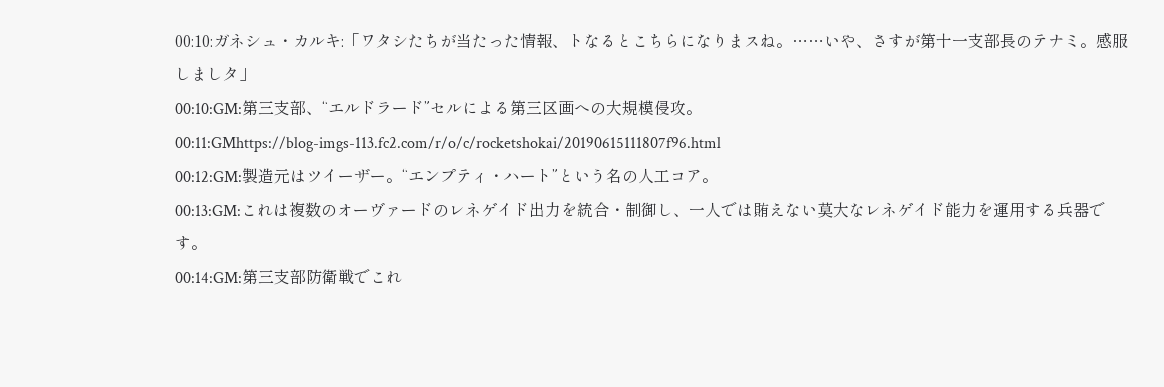00:10:ガネシュ・カルキ:「ワタシたちが当たった情報、トなるとこちらになりまスね。……いや、さすが第十一支部長のテナミ。感服しましタ」
00:10:GM:第三支部、“エルドラード”セルによる第三区画への大規模侵攻。
00:11:GMhttps://blog-imgs-113.fc2.com/r/o/c/rocketshokai/20190615111807f96.html
00:12:GM:製造元はツイーザー。“エンプティ・ハート”という名の人工コア。
00:13:GM:これは複数のオーヴァードのレネゲイド出力を統合・制御し、一人では賄えない莫大なレネゲイド能力を運用する兵器です。
00:14:GM:第三支部防衛戦でこれ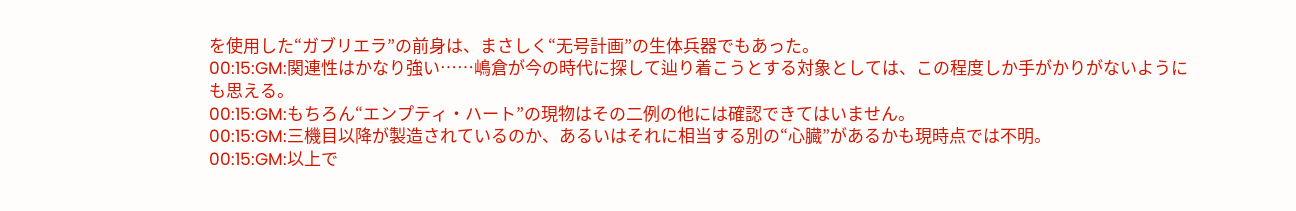を使用した“ガブリエラ”の前身は、まさしく“无号計画”の生体兵器でもあった。
00:15:GM:関連性はかなり強い……嶋倉が今の時代に探して辿り着こうとする対象としては、この程度しか手がかりがないようにも思える。
00:15:GM:もちろん“エンプティ・ハート”の現物はその二例の他には確認できてはいません。
00:15:GM:三機目以降が製造されているのか、あるいはそれに相当する別の“心臓”があるかも現時点では不明。
00:15:GM:以上で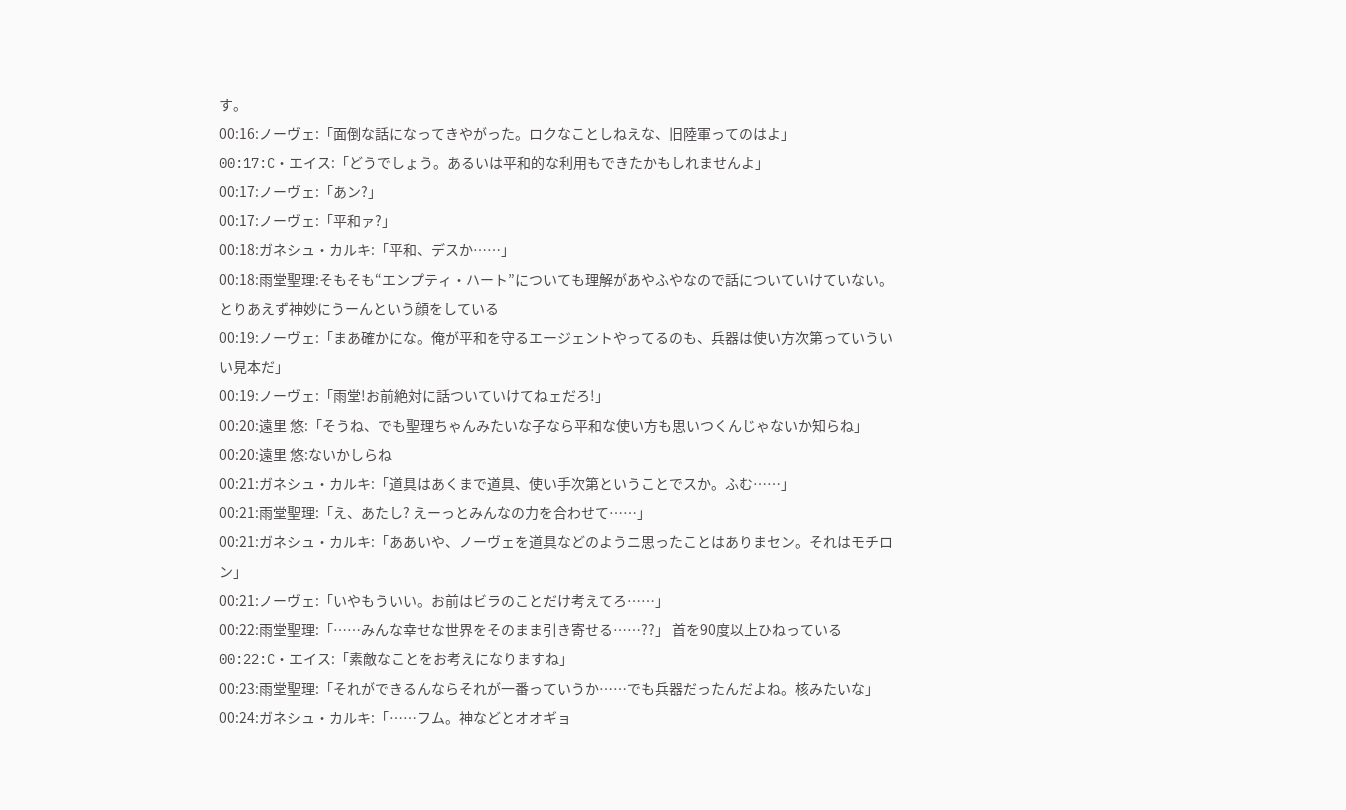す。
00:16:ノーヴェ:「面倒な話になってきやがった。ロクなことしねえな、旧陸軍ってのはよ」
00:17:C・エイス:「どうでしょう。あるいは平和的な利用もできたかもしれませんよ」
00:17:ノーヴェ:「あン?」
00:17:ノーヴェ:「平和ァ?」
00:18:ガネシュ・カルキ:「平和、デスか……」
00:18:雨堂聖理:そもそも“エンプティ・ハート”についても理解があやふやなので話についていけていない。とりあえず神妙にうーんという顔をしている
00:19:ノーヴェ:「まあ確かにな。俺が平和を守るエージェントやってるのも、兵器は使い方次第っていういい見本だ」
00:19:ノーヴェ:「雨堂!お前絶対に話ついていけてねェだろ!」
00:20:遠里 悠:「そうね、でも聖理ちゃんみたいな子なら平和な使い方も思いつくんじゃないか知らね」
00:20:遠里 悠:ないかしらね
00:21:ガネシュ・カルキ:「道具はあくまで道具、使い手次第ということでスか。ふむ……」
00:21:雨堂聖理:「え、あたし? えーっとみんなの力を合わせて……」
00:21:ガネシュ・カルキ:「ああいや、ノーヴェを道具などのようニ思ったことはありまセン。それはモチロン」
00:21:ノーヴェ:「いやもういい。お前はビラのことだけ考えてろ……」
00:22:雨堂聖理:「……みんな幸せな世界をそのまま引き寄せる……??」 首を90度以上ひねっている
00:22:C・エイス:「素敵なことをお考えになりますね」
00:23:雨堂聖理:「それができるんならそれが一番っていうか……でも兵器だったんだよね。核みたいな」
00:24:ガネシュ・カルキ:「……フム。神などとオオギョ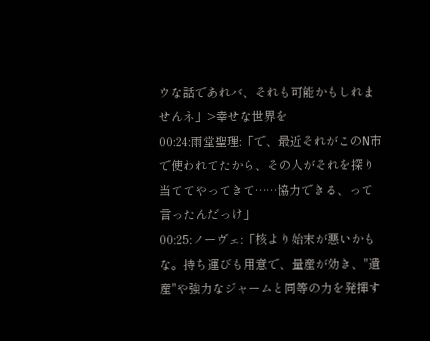ウな話であれバ、それも可能かもしれませんネ」>幸せな世界を
00:24:雨堂聖理:「で、最近それがこのN市で使われてたから、その人がそれを探り当ててやってきて……協力できる、って言ったんだっけ」
00:25:ノーヴェ:「核より始末が悪いかもな。持ち運びも用意で、量産が効き、"遺産"や強力なジャームと同等の力を発揮す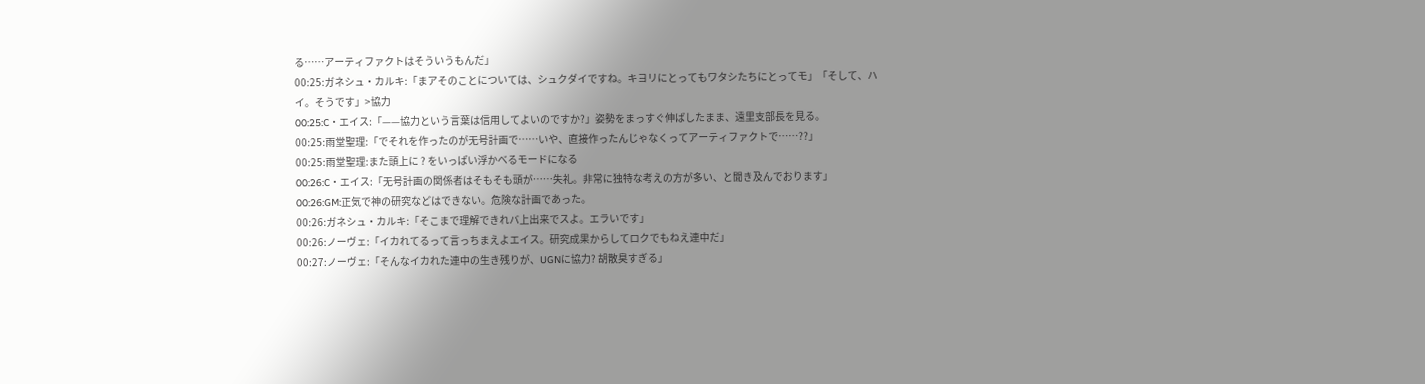る……アーティファクトはそういうもんだ」
00:25:ガネシュ・カルキ:「まアそのことについては、シュクダイですね。キヨリにとってもワタシたちにとってモ」「そして、ハイ。そうです」>協力
00:25:C・エイス:「——協力という言葉は信用してよいのですか?」姿勢をまっすぐ伸ばしたまま、遠里支部長を見る。
00:25:雨堂聖理:「でそれを作ったのが无号計画で……いや、直接作ったんじゃなくってアーティファクトで……??」
00:25:雨堂聖理:また頭上に ? をいっぱい浮かべるモードになる
00:26:C・エイス:「无号計画の関係者はそもそも頭が……失礼。非常に独特な考えの方が多い、と聞き及んでおります」
00:26:GM:正気で神の研究などはできない。危険な計画であった。
00:26:ガネシュ・カルキ:「そこまで理解できれバ上出来でスよ。エラいです」
00:26:ノーヴェ:「イカれてるって言っちまえよエイス。研究成果からしてロクでもねえ連中だ」
00:27:ノーヴェ:「そんなイカれた連中の生き残りが、UGNに協力? 胡散臭すぎる」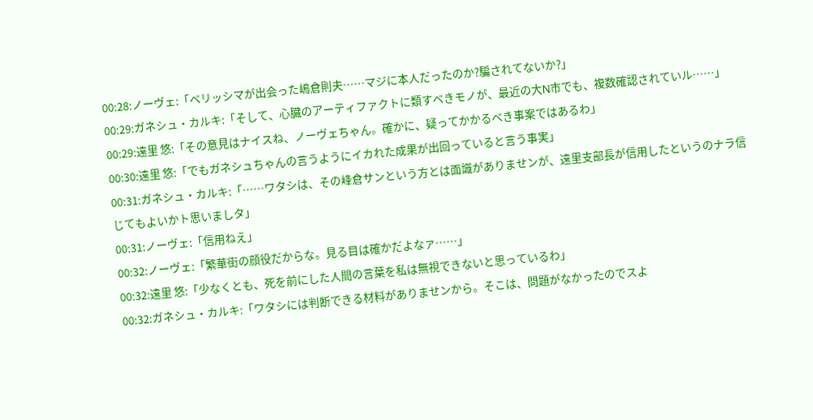00:28:ノーヴェ:「ベリッシマが出会った嶋倉則夫……マジに本人だったのか?騙されてないか?」
00:29:ガネシュ・カルキ:「そして、心臓のアーティファクトに類すべきモノが、最近の大N市でも、複数確認されていル……」
00:29:遠里 悠:「その意見はナイスね、ノーヴェちゃん。確かに、疑ってかかるべき事案ではあるわ」
00:30:遠里 悠:「でもガネシュちゃんの言うようにイカれた成果が出回っていると言う事実」
00:31:ガネシュ・カルキ:「……ワタシは、その峰倉サンという方とは面識がありませンが、遠里支部長が信用したというのナラ信じてもよいかト思いましタ」
00:31:ノーヴェ:「信用ねえ」
00:32:ノーヴェ:「繁華街の顔役だからな。見る目は確かだよなァ……」
00:32:遠里 悠:「少なくとも、死を前にした人間の言葉を私は無視できないと思っているわ」
00:32:ガネシュ・カルキ:「ワタシには判断できる材料がありませンから。そこは、問題がなかったのでスよ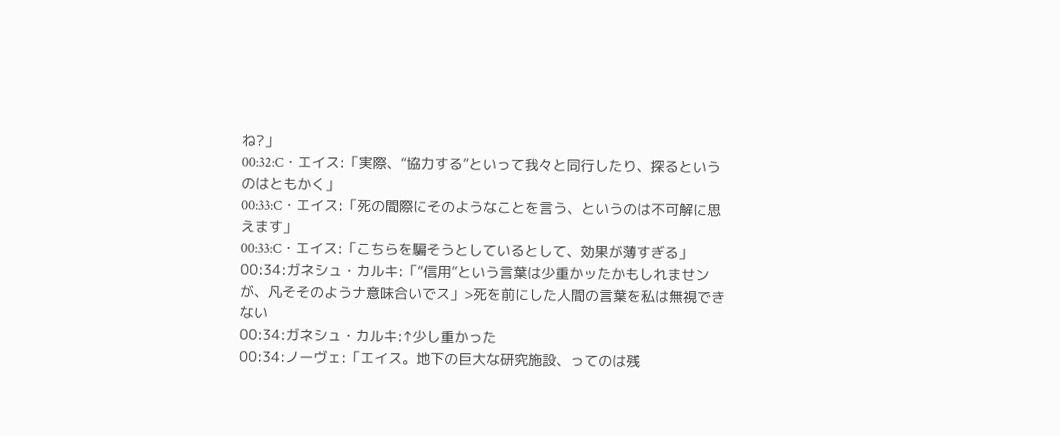ね?」
00:32:C・エイス:「実際、“協力する”といって我々と同行したり、探るというのはともかく」
00:33:C・エイス:「死の間際にそのようなことを言う、というのは不可解に思えます」
00:33:C・エイス:「こちらを騙そうとしているとして、効果が薄すぎる」
00:34:ガネシュ・カルキ:「“信用”という言葉は少重かッたかもしれませンが、凡そそのようナ意味合いでス」>死を前にした人間の言葉を私は無視できない
00:34:ガネシュ・カルキ:↑少し重かった
00:34:ノーヴェ:「エイス。地下の巨大な研究施設、ってのは残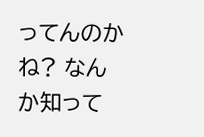ってんのかね? なんか知って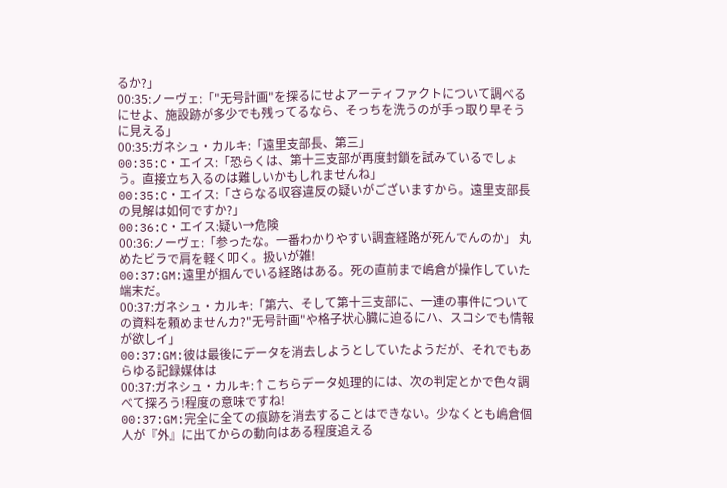るか?」
00:35:ノーヴェ:「"无号計画"を探るにせよアーティファクトについて調べるにせよ、施設跡が多少でも残ってるなら、そっちを洗うのが手っ取り早そうに見える」
00:35:ガネシュ・カルキ:「遠里支部長、第三」
00:35:C・エイス:「恐らくは、第十三支部が再度封鎖を試みているでしょう。直接立ち入るのは難しいかもしれませんね」
00:35:C・エイス:「さらなる収容違反の疑いがございますから。遠里支部長の見解は如何ですか?」
00:36:C・エイス:疑い→危険
00:36:ノーヴェ:「参ったな。一番わかりやすい調査経路が死んでんのか」 丸めたビラで肩を軽く叩く。扱いが雑!
00:37:GM:遠里が掴んでいる経路はある。死の直前まで嶋倉が操作していた端末だ。
00:37:ガネシュ・カルキ:「第六、そして第十三支部に、一連の事件についての資料を頼めませんカ?"无号計画"や格子状心臓に迫るにハ、スコシでも情報が欲しイ」
00:37:GM:彼は最後にデータを消去しようとしていたようだが、それでもあらゆる記録媒体は
00:37:ガネシュ・カルキ:↑こちらデータ処理的には、次の判定とかで色々調べて探ろう!程度の意味ですね!
00:37:GM:完全に全ての痕跡を消去することはできない。少なくとも嶋倉個人が『外』に出てからの動向はある程度追える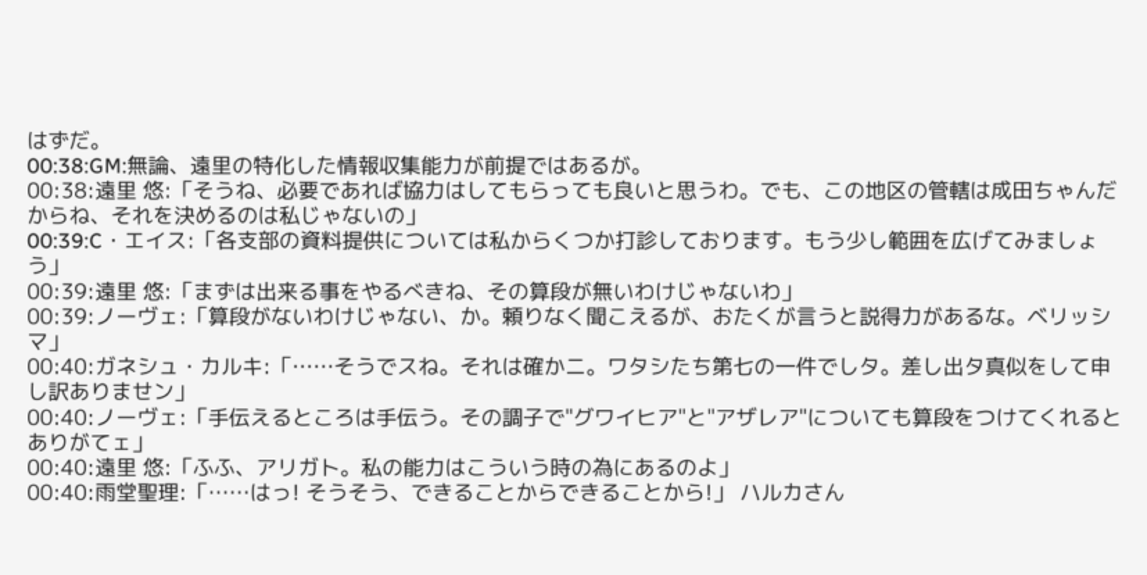はずだ。
00:38:GM:無論、遠里の特化した情報収集能力が前提ではあるが。
00:38:遠里 悠:「そうね、必要であれば協力はしてもらっても良いと思うわ。でも、この地区の管轄は成田ちゃんだからね、それを決めるのは私じゃないの」
00:39:C・エイス:「各支部の資料提供については私からくつか打診しております。もう少し範囲を広げてみましょう」
00:39:遠里 悠:「まずは出来る事をやるべきね、その算段が無いわけじゃないわ」
00:39:ノーヴェ:「算段がないわけじゃない、か。頼りなく聞こえるが、おたくが言うと説得力があるな。ベリッシマ」
00:40:ガネシュ・カルキ:「……そうでスね。それは確かニ。ワタシたち第七の一件でしタ。差し出タ真似をして申し訳ありませン」
00:40:ノーヴェ:「手伝えるところは手伝う。その調子で"グワイヒア"と"アザレア"についても算段をつけてくれるとありがてェ」
00:40:遠里 悠:「ふふ、アリガト。私の能力はこういう時の為にあるのよ」
00:40:雨堂聖理:「……はっ! そうそう、できることからできることから!」 ハルカさん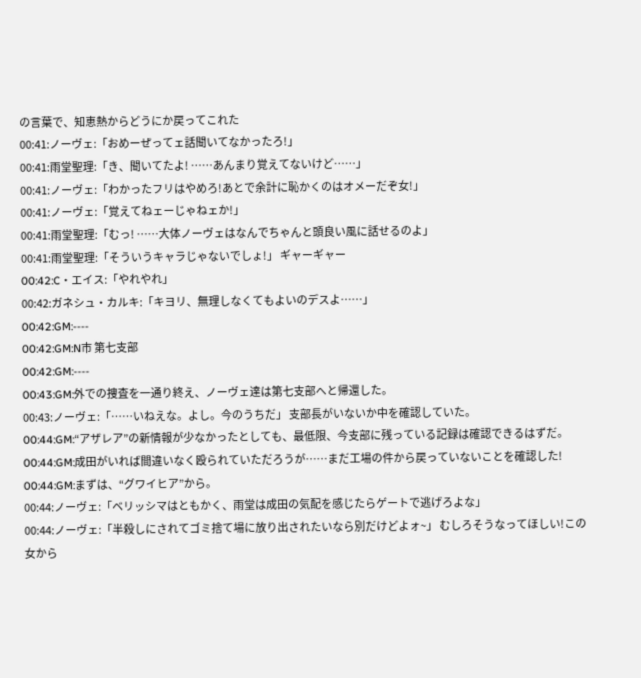の言葉で、知恵熱からどうにか戻ってこれた
00:41:ノーヴェ:「おめーぜってェ話聞いてなかったろ!」
00:41:雨堂聖理:「き、聞いてたよ! ……あんまり覚えてないけど……」
00:41:ノーヴェ:「わかったフリはやめろ!あとで余計に恥かくのはオメーだぞ女!」
00:41:ノーヴェ:「覚えてねェーじゃねェか!」
00:41:雨堂聖理:「むっ! ……大体ノーヴェはなんでちゃんと頭良い風に話せるのよ」
00:41:雨堂聖理:「そういうキャラじゃないでしょ!」 ギャーギャー
00:42:C・エイス:「やれやれ」
00:42:ガネシュ・カルキ:「キヨリ、無理しなくてもよいのデスよ……」
00:42:GM:----
00:42:GM:N市 第七支部
00:42:GM:----
00:43:GM:外での捜査を一通り終え、ノーヴェ達は第七支部へと帰還した。
00:43:ノーヴェ:「……いねえな。よし。今のうちだ」 支部長がいないか中を確認していた。
00:44:GM:“アザレア”の新情報が少なかったとしても、最低限、今支部に残っている記録は確認できるはずだ。
00:44:GM:成田がいれば間違いなく殴られていただろうが……まだ工場の件から戻っていないことを確認した!
00:44:GM:まずは、“グワイヒア”から。
00:44:ノーヴェ:「ベリッシマはともかく、雨堂は成田の気配を感じたらゲートで逃げろよな」
00:44:ノーヴェ:「半殺しにされてゴミ捨て場に放り出されたいなら別だけどよォ~」 むしろそうなってほしい!この女から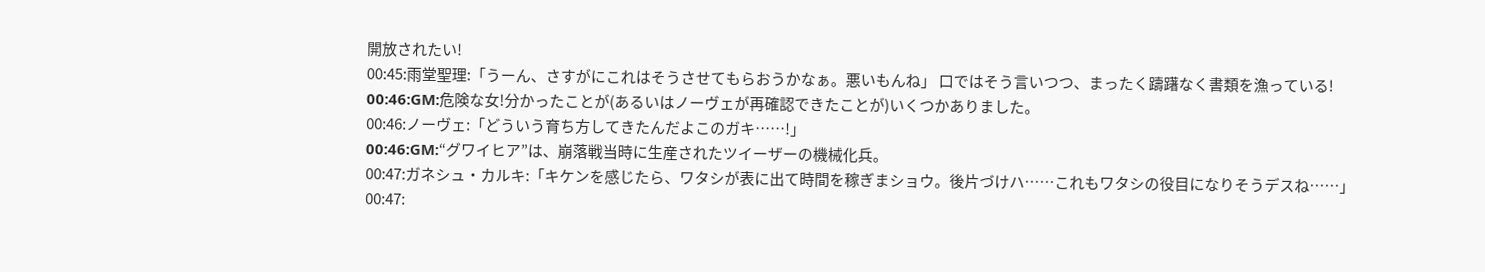開放されたい!
00:45:雨堂聖理:「うーん、さすがにこれはそうさせてもらおうかなぁ。悪いもんね」 口ではそう言いつつ、まったく躊躇なく書類を漁っている!
00:46:GM:危険な女!分かったことが(あるいはノーヴェが再確認できたことが)いくつかありました。
00:46:ノーヴェ:「どういう育ち方してきたんだよこのガキ……!」
00:46:GM:“グワイヒア”は、崩落戦当時に生産されたツイーザーの機械化兵。
00:47:ガネシュ・カルキ:「キケンを感じたら、ワタシが表に出て時間を稼ぎまショウ。後片づけハ……これもワタシの役目になりそうデスね……」
00:47: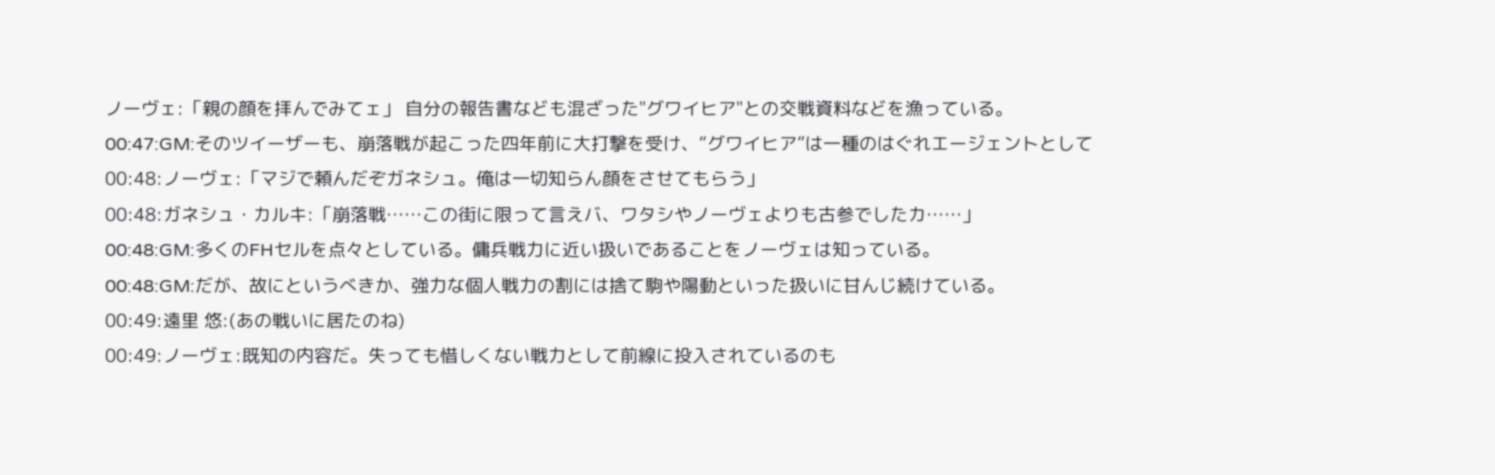ノーヴェ:「親の顔を拝んでみてェ」 自分の報告書なども混ざった"グワイヒア"との交戦資料などを漁っている。
00:47:GM:そのツイーザーも、崩落戦が起こった四年前に大打撃を受け、“グワイヒア”は一種のはぐれエージェントとして
00:48:ノーヴェ:「マジで頼んだぞガネシュ。俺は一切知らん顔をさせてもらう」
00:48:ガネシュ・カルキ:「崩落戦……この街に限って言えバ、ワタシやノーヴェよりも古参でしたカ……」
00:48:GM:多くのFHセルを点々としている。傭兵戦力に近い扱いであることをノーヴェは知っている。
00:48:GM:だが、故にというべきか、強力な個人戦力の割には捨て駒や陽動といった扱いに甘んじ続けている。
00:49:遠里 悠:(あの戦いに居たのね)
00:49:ノーヴェ:既知の内容だ。失っても惜しくない戦力として前線に投入されているのも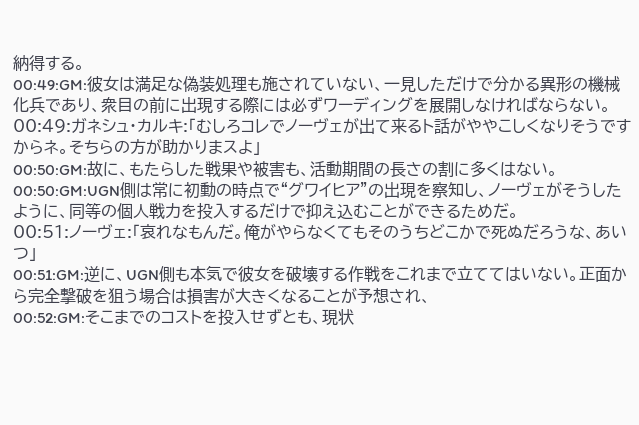納得する。
00:49:GM:彼女は満足な偽装処理も施されていない、一見しただけで分かる異形の機械化兵であり、衆目の前に出現する際には必ずワーディングを展開しなければならない。
00:49:ガネシュ・カルキ:「むしろコレでノーヴェが出て来るト話がややこしくなりそうですからネ。そちらの方が助かりまスよ」
00:50:GM:故に、もたらした戦果や被害も、活動期間の長さの割に多くはない。
00:50:GM:UGN側は常に初動の時点で“グワイヒア”の出現を察知し、ノーヴェがそうしたように、同等の個人戦力を投入するだけで抑え込むことができるためだ。
00:51:ノーヴェ:「哀れなもんだ。俺がやらなくてもそのうちどこかで死ぬだろうな、あいつ」
00:51:GM:逆に、UGN側も本気で彼女を破壊する作戦をこれまで立ててはいない。正面から完全撃破を狙う場合は損害が大きくなることが予想され、
00:52:GM:そこまでのコストを投入せずとも、現状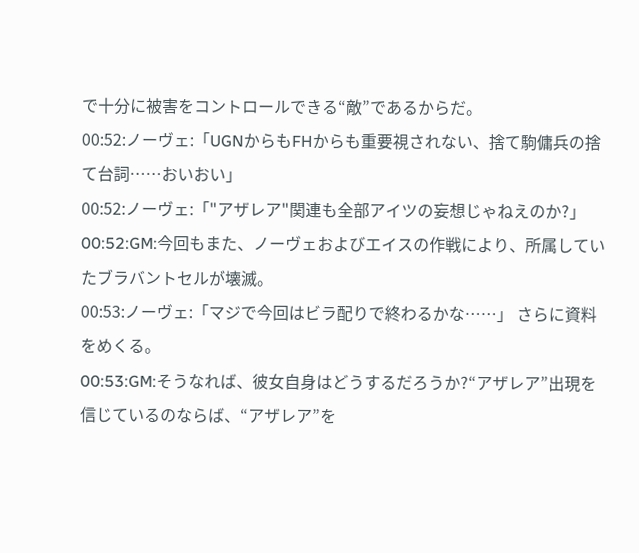で十分に被害をコントロールできる“敵”であるからだ。
00:52:ノーヴェ:「UGNからもFHからも重要視されない、捨て駒傭兵の捨て台詞……おいおい」
00:52:ノーヴェ:「"アザレア"関連も全部アイツの妄想じゃねえのか?」
00:52:GM:今回もまた、ノーヴェおよびエイスの作戦により、所属していたブラバントセルが壊滅。
00:53:ノーヴェ:「マジで今回はビラ配りで終わるかな……」 さらに資料をめくる。
00:53:GM:そうなれば、彼女自身はどうするだろうか?“アザレア”出現を信じているのならば、“アザレア”を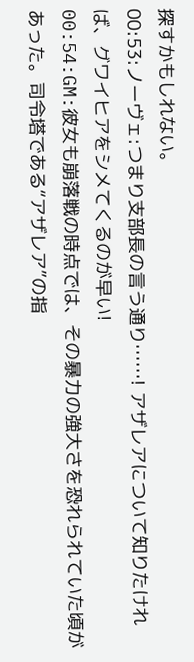探すかもしれない。
00:53:ノーヴェ:つまり支部長の言う通り……! アザレアについて知りたければ、グワイヒアをシメてくるのが早い!
00:54:GM:彼女も崩落戦の時点では、その暴力の強大さを恐れられていた頃があった。司令塔である“アザレア”の指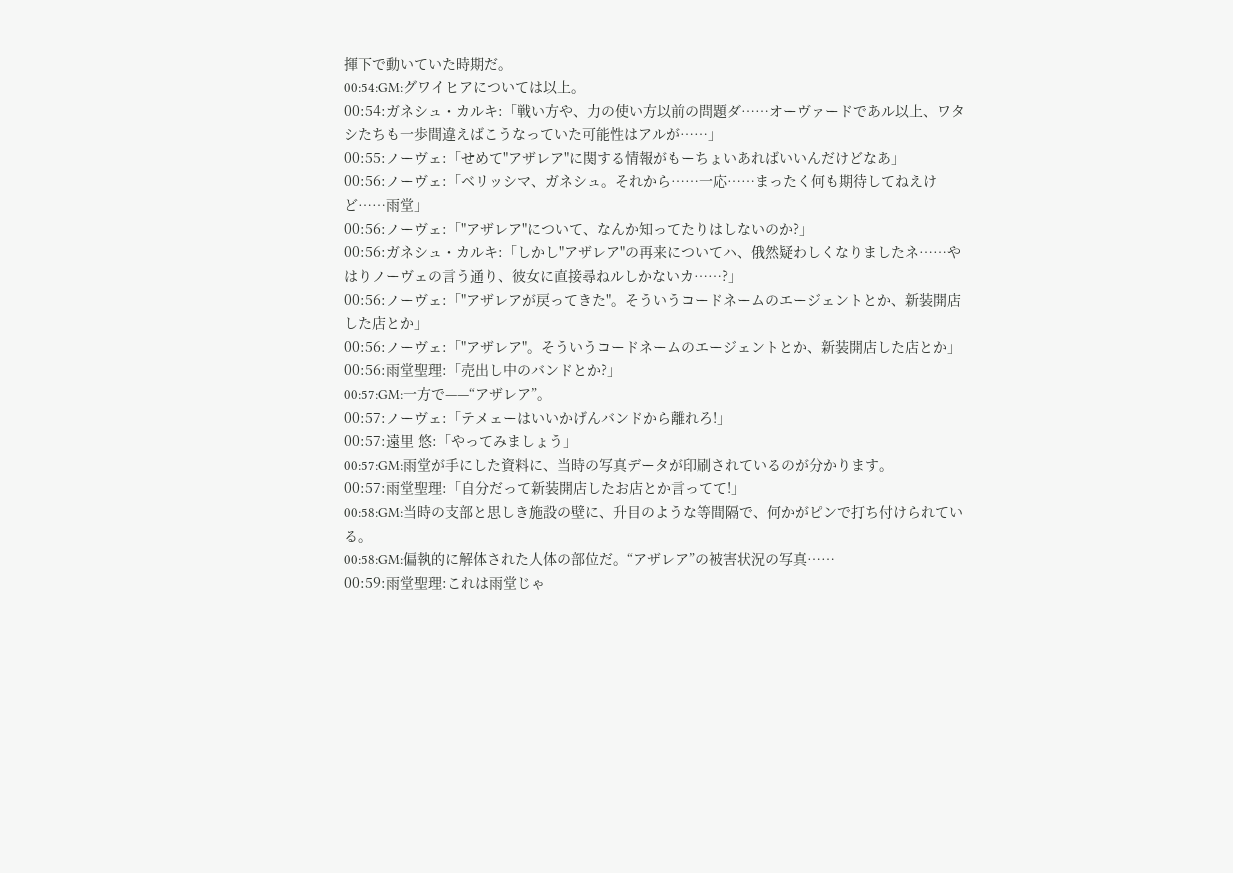揮下で動いていた時期だ。
00:54:GM:グワイヒアについては以上。
00:54:ガネシュ・カルキ:「戦い方や、力の使い方以前の問題ダ……オーヴァードであル以上、ワタシたちも一歩間違えばこうなっていた可能性はアルが……」
00:55:ノーヴェ:「せめて"アザレア"に関する情報がもーちょいあればいいんだけどなあ」
00:56:ノーヴェ:「ベリッシマ、ガネシュ。それから……一応……まったく何も期待してねえけど……雨堂」
00:56:ノーヴェ:「"アザレア"について、なんか知ってたりはしないのか?」
00:56:ガネシュ・カルキ:「しかし"アザレア"の再来についてハ、俄然疑わしくなりましたネ……やはりノーヴェの言う通り、彼女に直接尋ねルしかないカ……?」
00:56:ノーヴェ:「"アザレアが戻ってきた"。そういうコードネームのエージェントとか、新装開店した店とか」
00:56:ノーヴェ:「"アザレア"。そういうコードネームのエージェントとか、新装開店した店とか」
00:56:雨堂聖理:「売出し中のバンドとか?」
00:57:GM:一方で——“アザレア”。
00:57:ノーヴェ:「テメェーはいいかげんバンドから離れろ!」
00:57:遠里 悠:「やってみましょう」
00:57:GM:雨堂が手にした資料に、当時の写真データが印刷されているのが分かります。
00:57:雨堂聖理:「自分だって新装開店したお店とか言ってて!」
00:58:GM:当時の支部と思しき施設の壁に、升目のような等間隔で、何かがピンで打ち付けられている。
00:58:GM:偏執的に解体された人体の部位だ。“アザレア”の被害状況の写真……
00:59:雨堂聖理:これは雨堂じゃ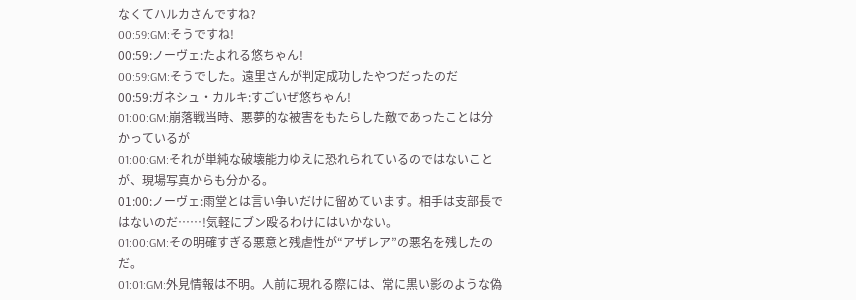なくてハルカさんですね?
00:59:GM:そうですね!
00:59:ノーヴェ:たよれる悠ちゃん!
00:59:GM:そうでした。遠里さんが判定成功したやつだったのだ
00:59:ガネシュ・カルキ:すごいぜ悠ちゃん!
01:00:GM:崩落戦当時、悪夢的な被害をもたらした敵であったことは分かっているが
01:00:GM:それが単純な破壊能力ゆえに恐れられているのではないことが、現場写真からも分かる。
01:00:ノーヴェ:雨堂とは言い争いだけに留めています。相手は支部長ではないのだ……!気軽にブン殴るわけにはいかない。
01:00:GM:その明確すぎる悪意と残虐性が“アザレア”の悪名を残したのだ。
01:01:GM:外見情報は不明。人前に現れる際には、常に黒い影のような偽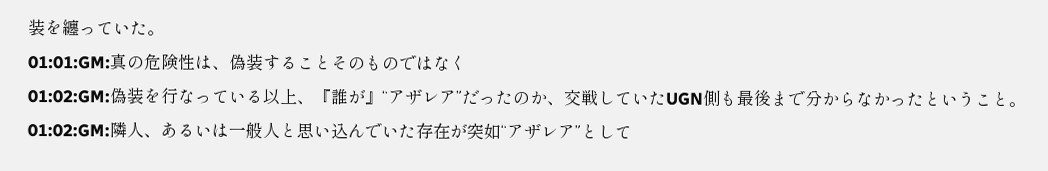装を纏っていた。
01:01:GM:真の危険性は、偽装することそのものではなく
01:02:GM:偽装を行なっている以上、『誰が』“アザレア”だったのか、交戦していたUGN側も最後まで分からなかったということ。
01:02:GM:隣人、あるいは一般人と思い込んでいた存在が突如“アザレア”として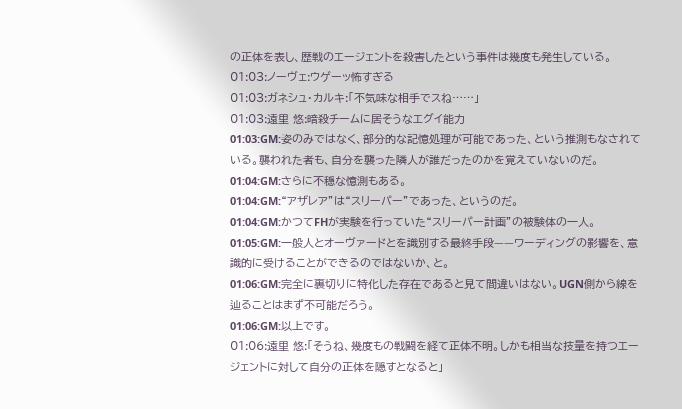の正体を表し、歴戦のエージェントを殺害したという事件は幾度も発生している。
01:03:ノーヴェ:ウゲーッ怖すぎる
01:03:ガネシュ・カルキ:「不気味な相手でスね……」
01:03:遠里 悠:暗殺チームに居そうなエグイ能力
01:03:GM:姿のみではなく、部分的な記憶処理が可能であった、という推測もなされている。襲われた者も、自分を襲った隣人が誰だったのかを覚えていないのだ。
01:04:GM:さらに不穏な憶測もある。
01:04:GM:“アザレア”は“スリーパー”であった、というのだ。
01:04:GM:かつてFHが実験を行っていた“スリーパー計画”の被験体の一人。
01:05:GM:一般人とオーヴァードとを識別する最終手段——ワーディングの影響を、意識的に受けることができるのではないか、と。
01:06:GM:完全に裏切りに特化した存在であると見て間違いはない。UGN側から線を辿ることはまず不可能だろう。
01:06:GM:以上です。
01:06:遠里 悠:「そうね、幾度もの戦闘を経て正体不明。しかも相当な技量を持つエージェントに対して自分の正体を隠すとなると」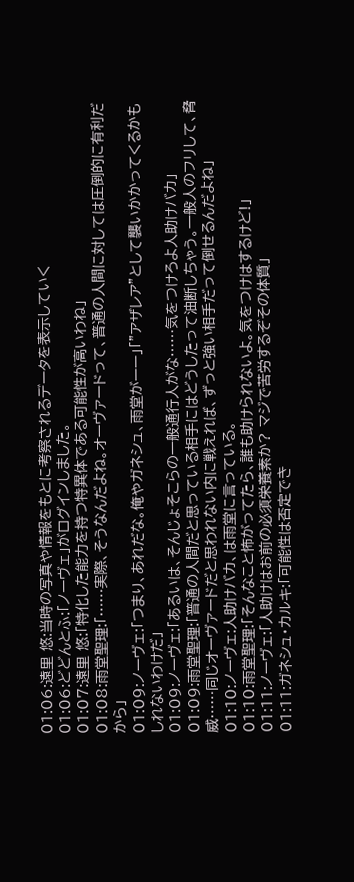01:06:遠里 悠:当時の写真や情報をもとに考察されるデータを表示していく
01:06:どどんとふ:「ノーヴェ」がログインしました。
01:07:遠里 悠:「特化した能力を持つ特異体である可能性が高いわね」
01:08:雨堂聖理:「……実際、そうなんだよね。オーヴァードって、普通の人間に対しては圧倒的に有利だから」
01:09:ノーヴェ:「つまり、あれだな。俺やガネシュ、雨堂がーー」「"アザレア"として襲いかかってくるかもしれないわけだ」
01:09:ノーヴェ:「あるいは、そんじょそこらの一般通行人がな……気をつけろよ人助けバカ」
01:09:雨堂聖理:「普通の人間だと思っている相手にはどうしたって油断しちゃう。一般人のフリして、脅威……同じオーヴァードだと思われない内に戦えれば、ずっと強い相手だって倒せるんだよね」
01:10:ノーヴェ:人助けバカ、は雨堂に言っている。
01:10:雨堂聖理:「そんなこと怖がってたら、誰も助けられないよ。気をつけはするけど!」
01:11:ノーヴェ:「人助けはお前の必須栄養素か? マジで苦労するぞその体質」
01:11:ガネシュ・カルキ:「可能性は否定でき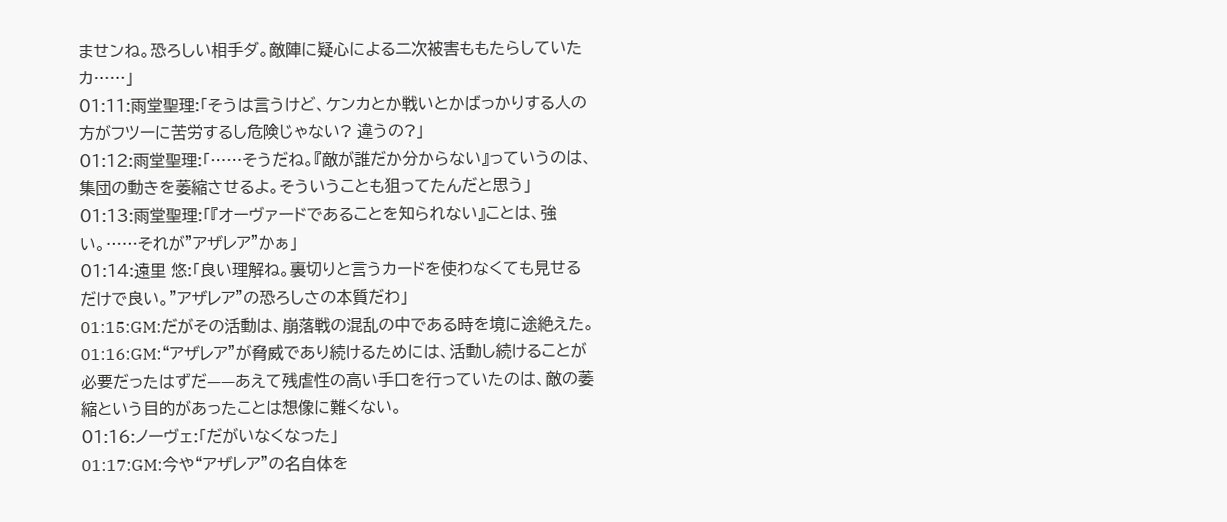ませンね。恐ろしい相手ダ。敵陣に疑心による二次被害ももたらしていたカ……」
01:11:雨堂聖理:「そうは言うけど、ケンカとか戦いとかばっかりする人の方がフツーに苦労するし危険じゃない? 違うの?」
01:12:雨堂聖理:「……そうだね。『敵が誰だか分からない』っていうのは、集団の動きを萎縮させるよ。そういうことも狙ってたんだと思う」
01:13:雨堂聖理:「『オーヴァードであることを知られない』ことは、強い。……それが"アザレア"かぁ」
01:14:遠里 悠:「良い理解ね。裏切りと言うカードを使わなくても見せるだけで良い。"アザレア"の恐ろしさの本質だわ」
01:15:GM:だがその活動は、崩落戦の混乱の中である時を境に途絶えた。
01:16:GM:“アザレア”が脅威であり続けるためには、活動し続けることが必要だったはずだ——あえて残虐性の高い手口を行っていたのは、敵の萎縮という目的があったことは想像に難くない。
01:16:ノーヴェ:「だがいなくなった」
01:17:GM:今や“アザレア”の名自体を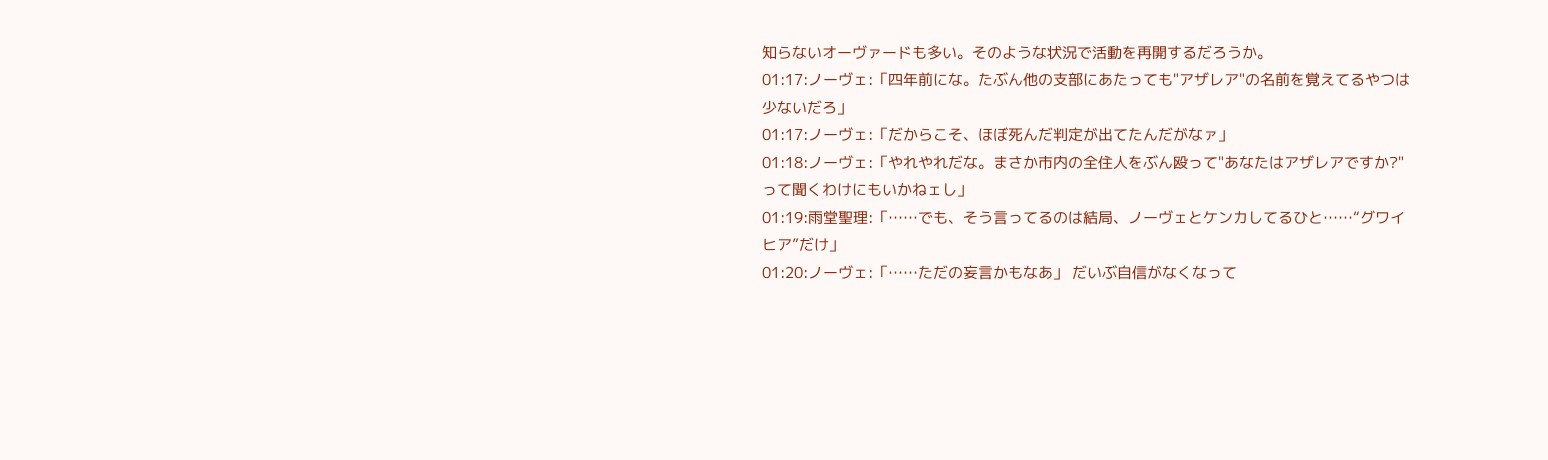知らないオーヴァードも多い。そのような状況で活動を再開するだろうか。
01:17:ノーヴェ:「四年前にな。たぶん他の支部にあたっても"アザレア"の名前を覚えてるやつは少ないだろ」
01:17:ノーヴェ:「だからこそ、ほぼ死んだ判定が出てたんだがなァ」
01:18:ノーヴェ:「やれやれだな。まさか市内の全住人をぶん殴って"あなたはアザレアですか?"って聞くわけにもいかねェし」
01:19:雨堂聖理:「……でも、そう言ってるのは結局、ノーヴェとケンカしてるひと……“グワイヒア”だけ」
01:20:ノーヴェ:「……ただの妄言かもなあ」 だいぶ自信がなくなって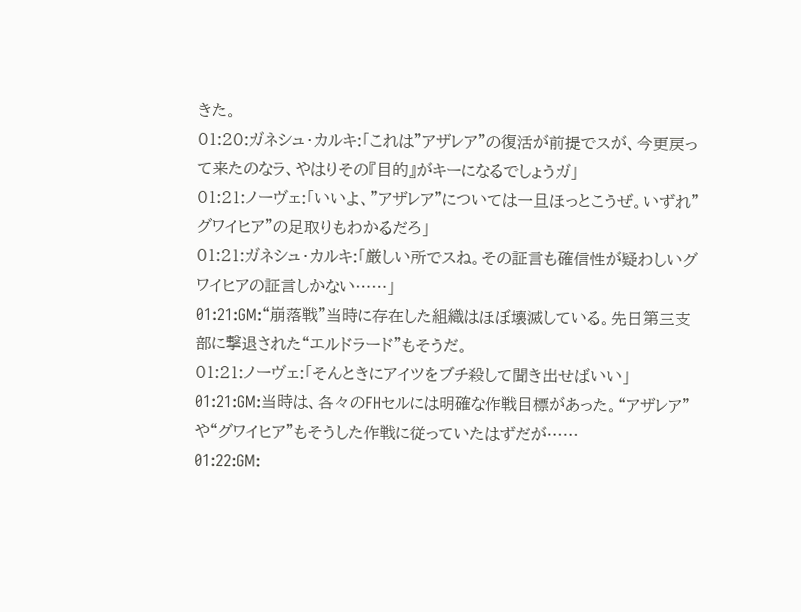きた。
01:20:ガネシュ・カルキ:「これは"アザレア"の復活が前提でスが、今更戻って来たのなラ、やはりその『目的』がキーになるでしょうガ」
01:21:ノーヴェ:「いいよ、"アザレア"については一旦ほっとこうぜ。いずれ"グワイヒア"の足取りもわかるだろ」
01:21:ガネシュ・カルキ:「厳しい所でスね。その証言も確信性が疑わしいグワイヒアの証言しかない……」
01:21:GM:“崩落戦”当時に存在した組織はほぼ壊滅している。先日第三支部に撃退された“エルドラード”もそうだ。
01:21:ノーヴェ:「そんときにアイツをブチ殺して聞き出せばいい」
01:21:GM:当時は、各々のFHセルには明確な作戦目標があった。“アザレア”や“グワイヒア”もそうした作戦に従っていたはずだが……
01:22:GM: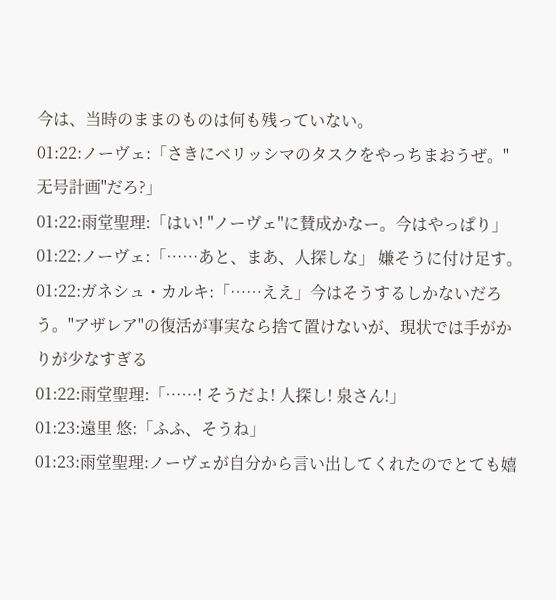今は、当時のままのものは何も残っていない。
01:22:ノーヴェ:「さきにベリッシマのタスクをやっちまおうぜ。"无号計画"だろ?」
01:22:雨堂聖理:「はい! "ノーヴェ"に賛成かなー。今はやっぱり」
01:22:ノーヴェ:「……あと、まあ、人探しな」 嫌そうに付け足す。
01:22:ガネシュ・カルキ:「……ええ」今はそうするしかないだろう。"アザレア"の復活が事実なら捨て置けないが、現状では手がかりが少なすぎる
01:22:雨堂聖理:「……! そうだよ! 人探し! 泉さん!」
01:23:遠里 悠:「ふふ、そうね」
01:23:雨堂聖理:ノーヴェが自分から言い出してくれたのでとても嬉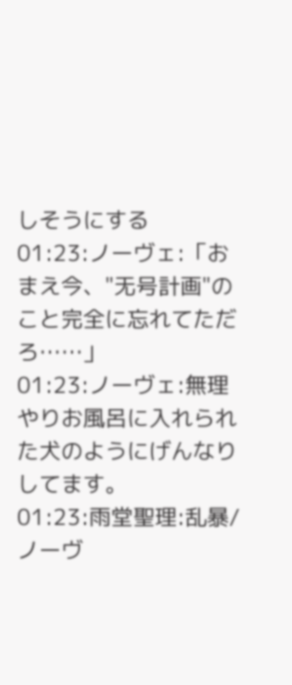しそうにする
01:23:ノーヴェ:「おまえ今、"无号計画"のこと完全に忘れてただろ……」
01:23:ノーヴェ:無理やりお風呂に入れられた犬のようにげんなりしてます。
01:23:雨堂聖理:乱暴/ノーヴ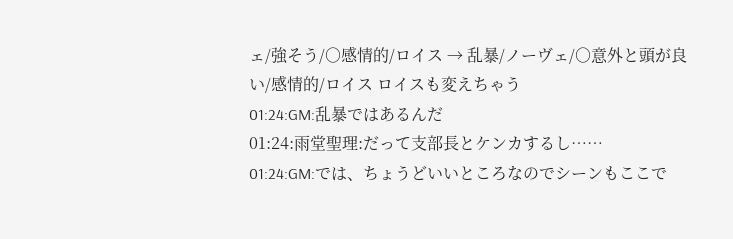ェ/強そう/○感情的/ロイス → 乱暴/ノーヴェ/○意外と頭が良い/感情的/ロイス ロイスも変えちゃう
01:24:GM:乱暴ではあるんだ
01:24:雨堂聖理:だって支部長とケンカするし……
01:24:GM:では、ちょうどいいところなのでシーンもここで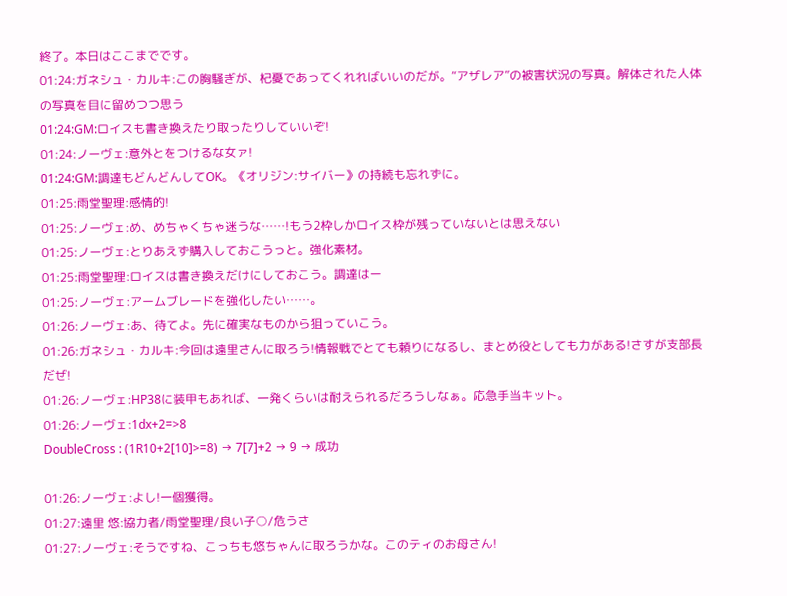終了。本日はここまでです。
01:24:ガネシュ・カルキ:この胸騒ぎが、杞憂であってくれればいいのだが。“アザレア”の被害状況の写真。解体された人体の写真を目に留めつつ思う
01:24:GM:ロイスも書き換えたり取ったりしていいぞ!
01:24:ノーヴェ:意外とをつけるな女ァ!
01:24:GM:調達もどんどんしてOK。《オリジン:サイバー》の持続も忘れずに。
01:25:雨堂聖理:感情的!
01:25:ノーヴェ:め、めちゃくちゃ迷うな……!もう2枠しかロイス枠が残っていないとは思えない
01:25:ノーヴェ:とりあえず購入しておこうっと。強化素材。
01:25:雨堂聖理:ロイスは書き換えだけにしておこう。調達はー
01:25:ノーヴェ:アームブレードを強化したい……。
01:26:ノーヴェ:あ、待てよ。先に確実なものから狙っていこう。
01:26:ガネシュ・カルキ:今回は遠里さんに取ろう!情報戦でとても頼りになるし、まとめ役としても力がある!さすが支部長だぜ!
01:26:ノーヴェ:HP38に装甲もあれば、一発くらいは耐えられるだろうしなぁ。応急手当キット。
01:26:ノーヴェ:1dx+2=>8
DoubleCross : (1R10+2[10]>=8) → 7[7]+2 → 9 → 成功

01:26:ノーヴェ:よし!一個獲得。
01:27:遠里 悠:協力者/雨堂聖理/良い子○/危うさ
01:27:ノーヴェ:そうですね、こっちも悠ちゃんに取ろうかな。このティのお母さん!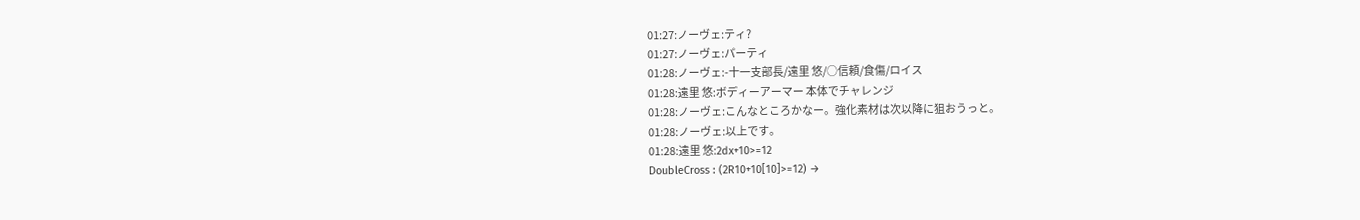01:27:ノーヴェ:ティ?
01:27:ノーヴェ:パーティ
01:28:ノーヴェ:-十一支部長/遠里 悠/○信頼/食傷/ロイス
01:28:遠里 悠:ボディーアーマー 本体でチャレンジ
01:28:ノーヴェ:こんなところかなー。強化素材は次以降に狙おうっと。
01:28:ノーヴェ:以上です。
01:28:遠里 悠:2dx+10>=12
DoubleCross : (2R10+10[10]>=12) →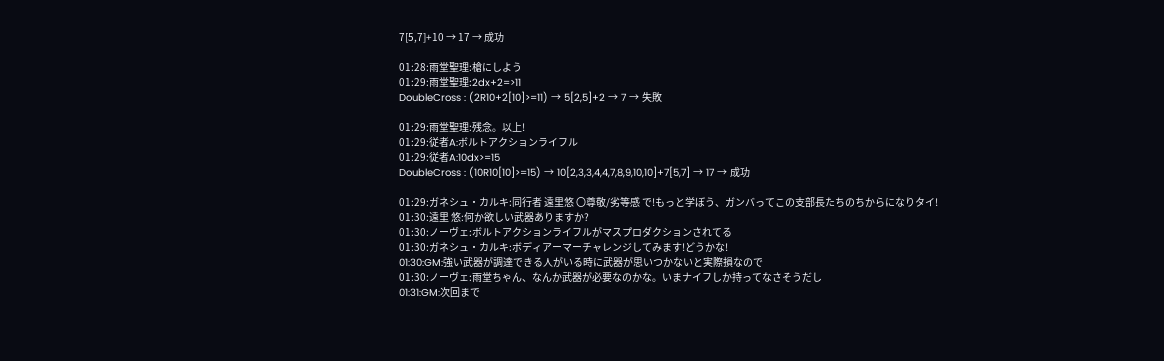7[5,7]+10 → 17 → 成功

01:28:雨堂聖理:槍にしよう
01:29:雨堂聖理:2dx+2=>11
DoubleCross : (2R10+2[10]>=11) → 5[2,5]+2 → 7 → 失敗

01:29:雨堂聖理:残念。以上!
01:29:従者A:ボルトアクションライフル
01:29:従者A:10dx>=15
DoubleCross : (10R10[10]>=15) → 10[2,3,3,4,4,7,8,9,10,10]+7[5,7] → 17 → 成功

01:29:ガネシュ・カルキ:同行者 遠里悠 〇尊敬/劣等感 で!もっと学ぼう、ガンバってこの支部長たちのちからになりタイ!
01:30:遠里 悠:何か欲しい武器ありますか?
01:30:ノーヴェ:ボルトアクションライフルがマスプロダクションされてる
01:30:ガネシュ・カルキ:ボディアーマーチャレンジしてみます!どうかな!
01:30:GM:強い武器が調達できる人がいる時に武器が思いつかないと実際損なので
01:30:ノーヴェ:雨堂ちゃん、なんか武器が必要なのかな。いまナイフしか持ってなさそうだし
01:31:GM:次回まで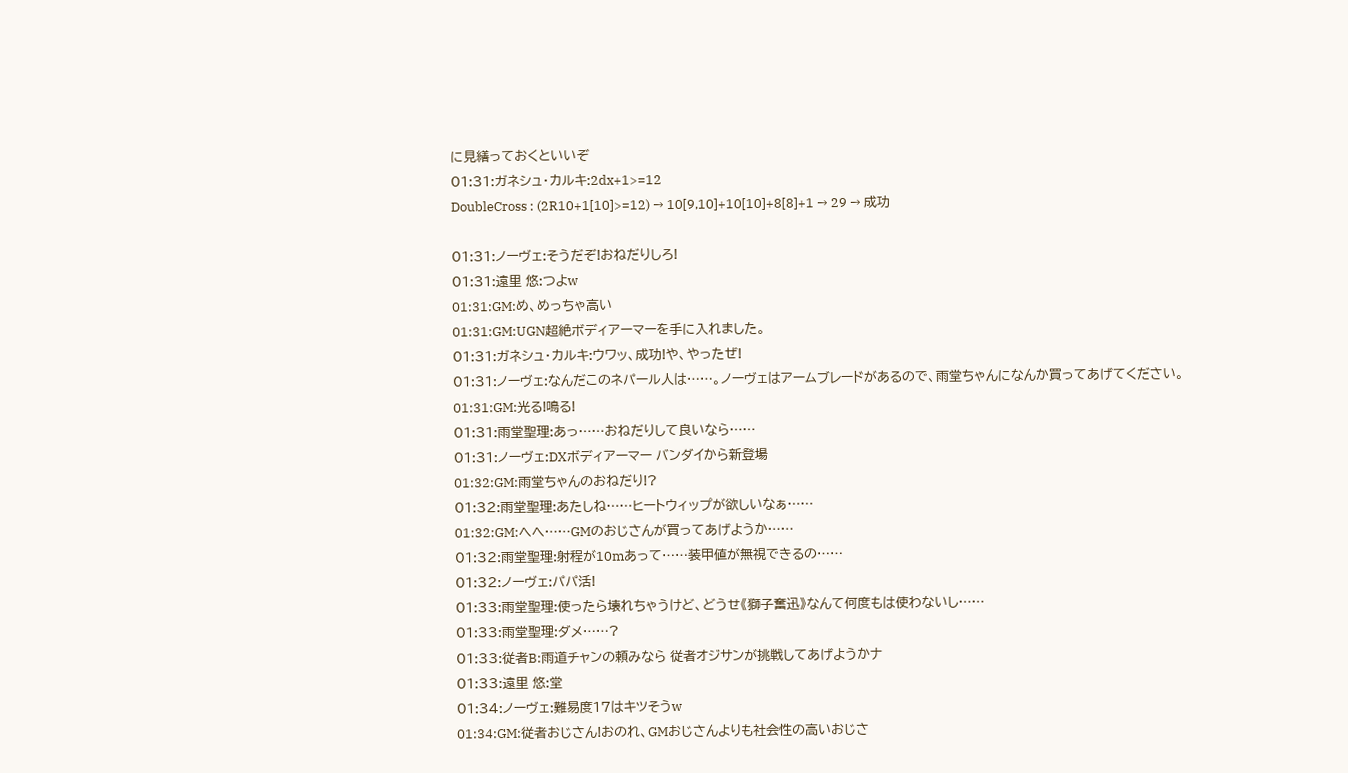に見繕っておくといいぞ
01:31:ガネシュ・カルキ:2dx+1>=12
DoubleCross : (2R10+1[10]>=12) → 10[9,10]+10[10]+8[8]+1 → 29 → 成功

01:31:ノーヴェ:そうだぞ!おねだりしろ!
01:31:遠里 悠:つよw
01:31:GM:め、めっちゃ高い
01:31:GM:UGN超絶ボディアーマーを手に入れました。
01:31:ガネシュ・カルキ:ウワッ、成功!や、やったぜ!
01:31:ノーヴェ:なんだこのネパール人は……。ノーヴェはアームブレードがあるので、雨堂ちゃんになんか買ってあげてください。
01:31:GM:光る!鳴る!
01:31:雨堂聖理:あっ……おねだりして良いなら……
01:31:ノーヴェ:DXボディアーマー バンダイから新登場
01:32:GM:雨堂ちゃんのおねだり!?
01:32:雨堂聖理:あたしね……ヒートウィップが欲しいなぁ……
01:32:GM:へへ……GMのおじさんが買ってあげようか……
01:32:雨堂聖理:射程が10mあって……装甲値が無視できるの……
01:32:ノーヴェ:パパ活!
01:33:雨堂聖理:使ったら壊れちゃうけど、どうせ《獅子奮迅》なんて何度もは使わないし……
01:33:雨堂聖理:ダメ……?
01:33:従者B:雨道チャンの頼みなら 従者オジサンが挑戦してあげようかナ
01:33:遠里 悠:堂
01:34:ノーヴェ:難易度17はキツそうw
01:34:GM:従者おじさん!おのれ、GMおじさんよりも社会性の高いおじさ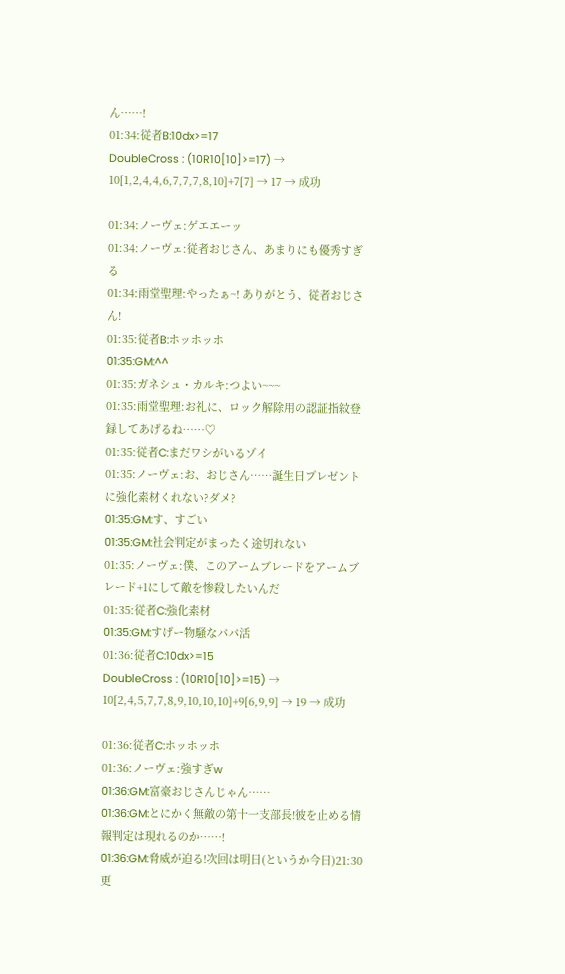ん……!
01:34:従者B:10dx>=17
DoubleCross : (10R10[10]>=17) → 10[1,2,4,4,6,7,7,7,8,10]+7[7] → 17 → 成功

01:34:ノーヴェ:ゲエエーッ
01:34:ノーヴェ:従者おじさん、あまりにも優秀すぎる
01:34:雨堂聖理:やったぁ~! ありがとう、従者おじさん!
01:35:従者B:ホッホッホ
01:35:GM:^^
01:35:ガネシュ・カルキ:つよい~~~
01:35:雨堂聖理:お礼に、ロック解除用の認証指紋登録してあげるね……♡
01:35:従者C:まだワシがいるゾイ
01:35:ノーヴェ:お、おじさん……誕生日プレゼントに強化素材くれない?ダメ?
01:35:GM:す、すごい
01:35:GM:社会判定がまったく途切れない
01:35:ノーヴェ:僕、このアームブレードをアームブレード+1にして敵を惨殺したいんだ
01:35:従者C:強化素材
01:35:GM:すげー物騒なパパ活
01:36:従者C:10dx>=15
DoubleCross : (10R10[10]>=15) → 10[2,4,5,7,7,8,9,10,10,10]+9[6,9,9] → 19 → 成功

01:36:従者C:ホッホッホ
01:36:ノーヴェ:強すぎw
01:36:GM:富豪おじさんじゃん……
01:36:GM:とにかく無敵の第十一支部長!彼を止める情報判定は現れるのか……!
01:36:GM:脅威が迫る!次回は明日(というか今日)21:30更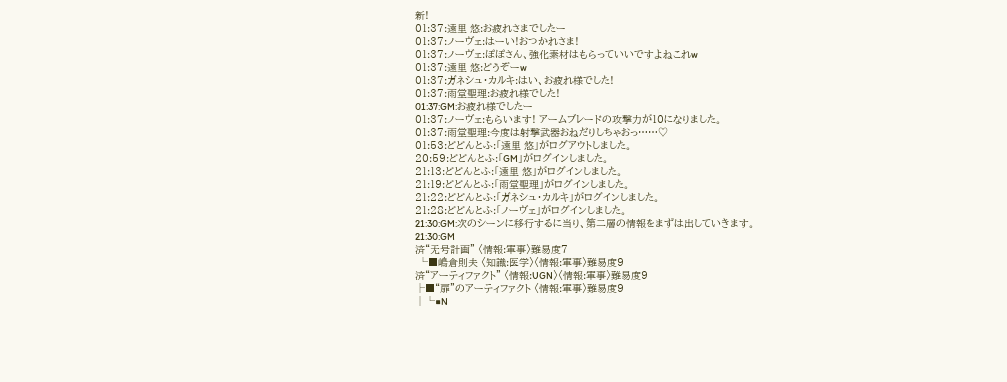新!
01:37:遠里 悠:お疲れさまでしたー
01:37:ノーヴェ:はーい!おつかれさま!
01:37:ノーヴェ:ぽぽさん、強化素材はもらっていいですよねこれw
01:37:遠里 悠:どうぞーw
01:37:ガネシュ・カルキ:はい、お疲れ様でした!
01:37:雨堂聖理:お疲れ様でした!
01:37:GM:お疲れ様でしたー
01:37:ノーヴェ:もらいます! アームブレードの攻撃力が10になりました。
01:37:雨堂聖理:今度は射撃武器おねだりしちゃおっ……♡
01:53:どどんとふ:「遠里 悠」がログアウトしました。
20:59:どどんとふ:「GM」がログインしました。
21:13:どどんとふ:「遠里 悠」がログインしました。
21:19:どどんとふ:「雨堂聖理」がログインしました。
21:22:どどんとふ:「ガネシュ・カルキ」がログインしました。
21:28:どどんとふ:「ノーヴェ」がログインしました。
21:30:GM:次のシーンに移行するに当り、第二層の情報をまずは出していきます。
21:30:GM
済“无号計画” 〈情報:軍事〉難易度7
 └■嶋倉則夫 〈知識:医学〉〈情報:軍事〉難易度9
済“アーティファクト” 〈情報:UGN〉〈情報:軍事〉難易度9
├■“扉”のアーティファクト 〈情報:軍事〉難易度9
│└■N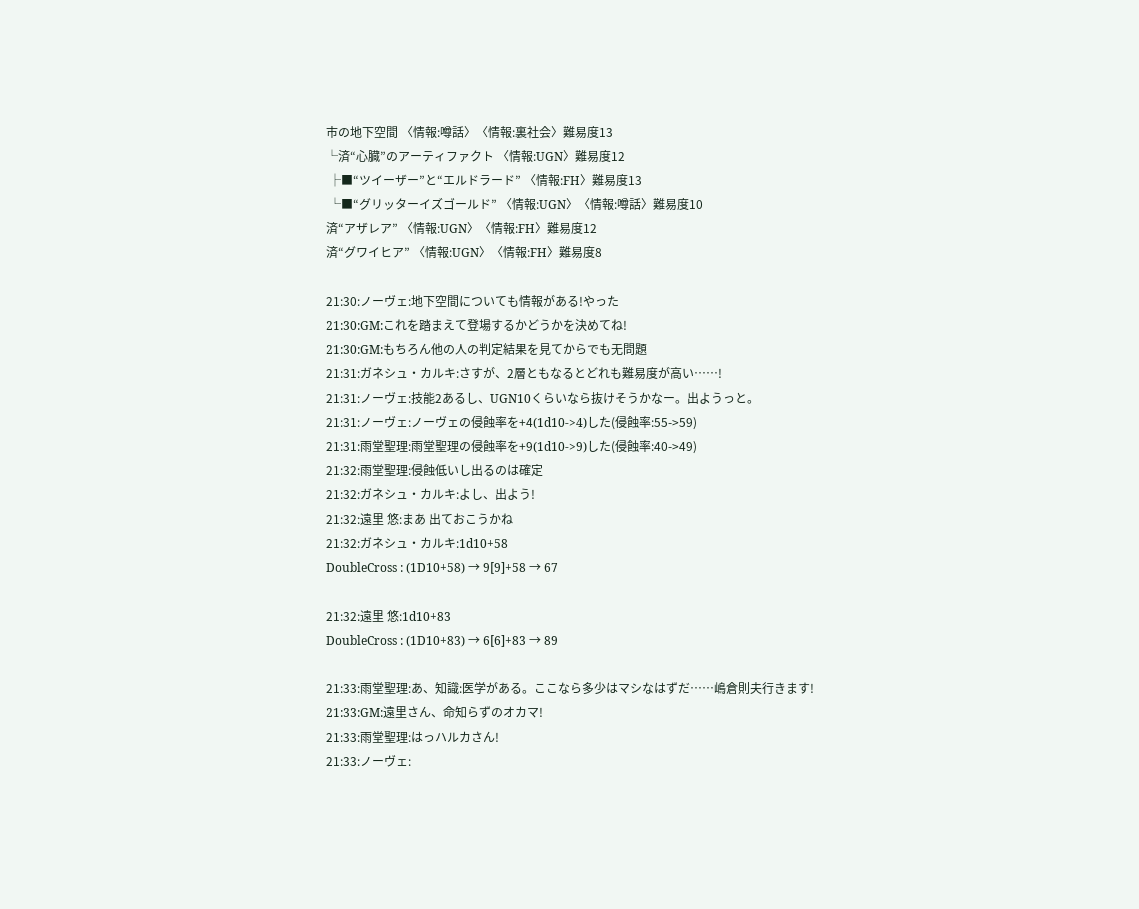市の地下空間 〈情報:噂話〉〈情報:裏社会〉難易度13
└済“心臓”のアーティファクト 〈情報:UGN〉難易度12
 ├■“ツイーザー”と“エルドラード” 〈情報:FH〉難易度13
 └■“グリッターイズゴールド” 〈情報:UGN〉〈情報:噂話〉難易度10
済“アザレア” 〈情報:UGN〉〈情報:FH〉難易度12
済“グワイヒア” 〈情報:UGN〉〈情報:FH〉難易度8

21:30:ノーヴェ:地下空間についても情報がある!やった
21:30:GM:これを踏まえて登場するかどうかを決めてね!
21:30:GM:もちろん他の人の判定結果を見てからでも无問題
21:31:ガネシュ・カルキ:さすが、2層ともなるとどれも難易度が高い……!
21:31:ノーヴェ:技能2あるし、UGN10くらいなら抜けそうかなー。出ようっと。
21:31:ノーヴェ:ノーヴェの侵蝕率を+4(1d10->4)した(侵蝕率:55->59)
21:31:雨堂聖理:雨堂聖理の侵蝕率を+9(1d10->9)した(侵蝕率:40->49)
21:32:雨堂聖理:侵蝕低いし出るのは確定
21:32:ガネシュ・カルキ:よし、出よう!
21:32:遠里 悠:まあ 出ておこうかね
21:32:ガネシュ・カルキ:1d10+58
DoubleCross : (1D10+58) → 9[9]+58 → 67

21:32:遠里 悠:1d10+83
DoubleCross : (1D10+83) → 6[6]+83 → 89

21:33:雨堂聖理:あ、知識:医学がある。ここなら多少はマシなはずだ……嶋倉則夫行きます!
21:33:GM:遠里さん、命知らずのオカマ!
21:33:雨堂聖理:はっハルカさん!
21:33:ノーヴェ: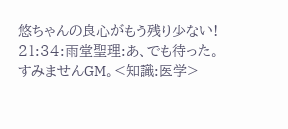悠ちゃんの良心がもう残り少ない!
21:34:雨堂聖理:あ、でも待った。すみませんGM。<知識:医学>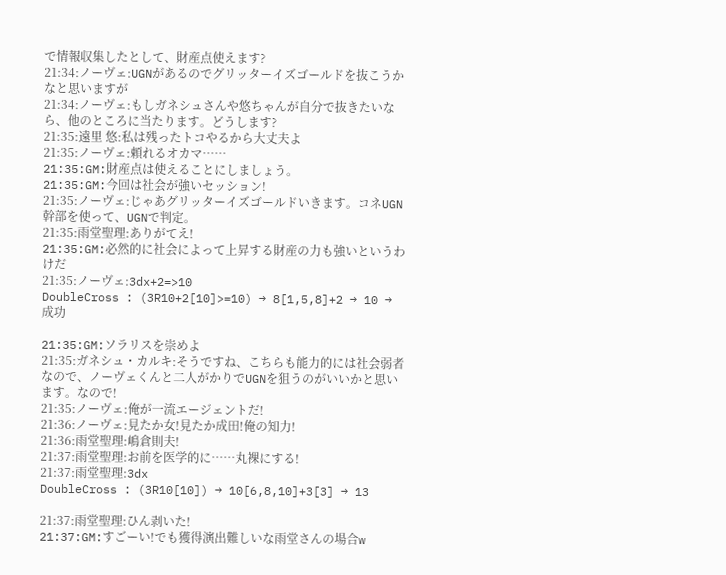で情報収集したとして、財産点使えます?
21:34:ノーヴェ:UGNがあるのでグリッターイズゴールドを抜こうかなと思いますが
21:34:ノーヴェ:もしガネシュさんや悠ちゃんが自分で抜きたいなら、他のところに当たります。どうします?
21:35:遠里 悠:私は残ったトコやるから大丈夫よ
21:35:ノーヴェ:頼れるオカマ……
21:35:GM:財産点は使えることにしましょう。
21:35:GM:今回は社会が強いセッション!
21:35:ノーヴェ:じゃあグリッターイズゴールドいきます。コネUGN幹部を使って、UGNで判定。
21:35:雨堂聖理:ありがてえ!
21:35:GM:必然的に社会によって上昇する財産の力も強いというわけだ
21:35:ノーヴェ:3dx+2=>10
DoubleCross : (3R10+2[10]>=10) → 8[1,5,8]+2 → 10 → 成功

21:35:GM:ソラリスを崇めよ
21:35:ガネシュ・カルキ:そうですね、こちらも能力的には社会弱者なので、ノーヴェくんと二人がかりでUGNを狙うのがいいかと思います。なので!
21:35:ノーヴェ:俺が一流エージェントだ!
21:36:ノーヴェ:見たか女!見たか成田!俺の知力!
21:36:雨堂聖理:嶋倉則夫!
21:37:雨堂聖理:お前を医学的に……丸裸にする!
21:37:雨堂聖理:3dx
DoubleCross : (3R10[10]) → 10[6,8,10]+3[3] → 13

21:37:雨堂聖理:ひん剥いた!
21:37:GM:すごーい!でも獲得演出難しいな雨堂さんの場合w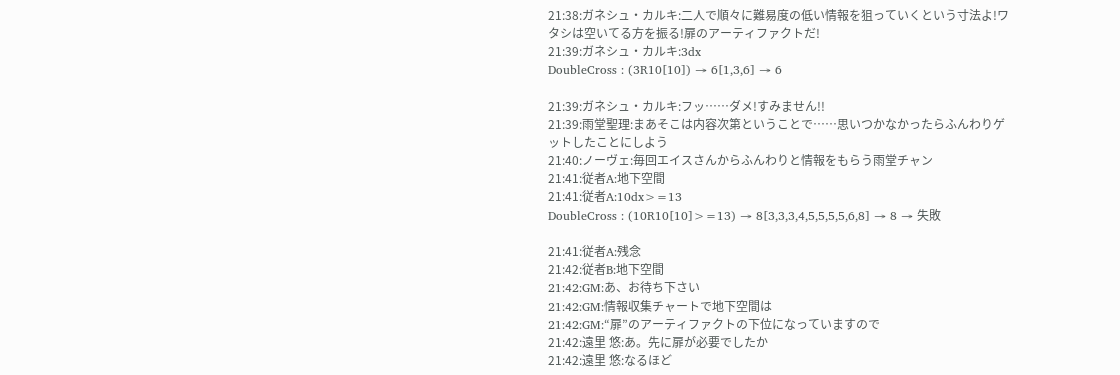21:38:ガネシュ・カルキ:二人で順々に難易度の低い情報を狙っていくという寸法よ!ワタシは空いてる方を振る!扉のアーティファクトだ!
21:39:ガネシュ・カルキ:3dx
DoubleCross : (3R10[10]) → 6[1,3,6] → 6

21:39:ガネシュ・カルキ:フッ……ダメ!すみません!!
21:39:雨堂聖理:まあそこは内容次第ということで……思いつかなかったらふんわりゲットしたことにしよう
21:40:ノーヴェ:毎回エイスさんからふんわりと情報をもらう雨堂チャン
21:41:従者A:地下空間
21:41:従者A:10dx>=13
DoubleCross : (10R10[10]>=13) → 8[3,3,3,4,5,5,5,5,6,8] → 8 → 失敗

21:41:従者A:残念
21:42:従者B:地下空間
21:42:GM:あ、お待ち下さい
21:42:GM:情報収集チャートで地下空間は
21:42:GM:“扉”のアーティファクトの下位になっていますので
21:42:遠里 悠:あ。先に扉が必要でしたか
21:42:遠里 悠:なるほど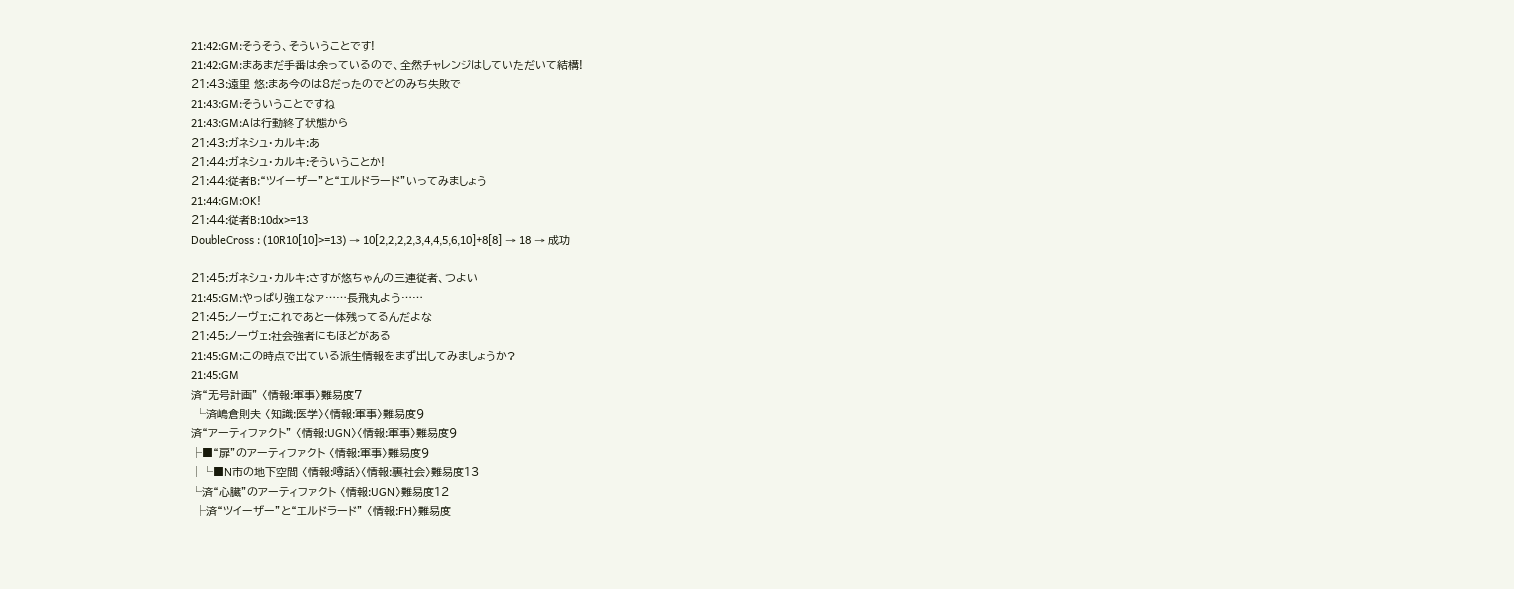21:42:GM:そうそう、そういうことです!
21:42:GM:まあまだ手番は余っているので、全然チャレンジはしていただいて結構!
21:43:遠里 悠:まあ今のは8だったのでどのみち失敗で
21:43:GM:そういうことですね
21:43:GM:Aは行動終了状態から
21:43:ガネシュ・カルキ:あ
21:44:ガネシュ・カルキ:そういうことか!
21:44:従者B:“ツイーザー”と“エルドラード”いってみましょう
21:44:GM:OK!
21:44:従者B:10dx>=13
DoubleCross : (10R10[10]>=13) → 10[2,2,2,2,3,4,4,5,6,10]+8[8] → 18 → 成功

21:45:ガネシュ・カルキ:さすが悠ちゃんの三連従者、つよい
21:45:GM:やっぱり強ェなァ……長飛丸よう……
21:45:ノーヴェ:これであと一体残ってるんだよな
21:45:ノーヴェ:社会強者にもほどがある
21:45:GM:この時点で出ている派生情報をまず出してみましょうか?
21:45:GM
済“无号計画” 〈情報:軍事〉難易度7
 └済嶋倉則夫 〈知識:医学〉〈情報:軍事〉難易度9
済“アーティファクト” 〈情報:UGN〉〈情報:軍事〉難易度9
├■“扉”のアーティファクト 〈情報:軍事〉難易度9
│└■N市の地下空間 〈情報:噂話〉〈情報:裏社会〉難易度13
└済“心臓”のアーティファクト 〈情報:UGN〉難易度12
 ├済“ツイーザー”と“エルドラード” 〈情報:FH〉難易度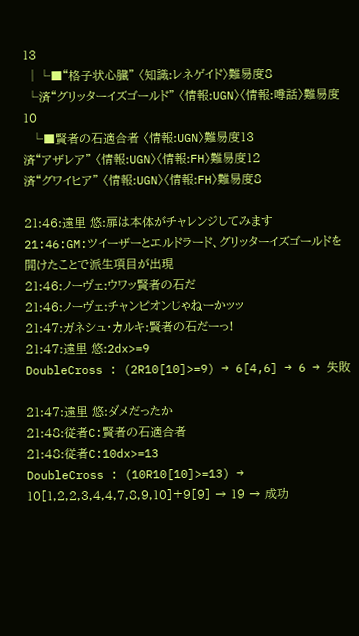13
 │└■“格子状心臓” 〈知識:レネゲイド〉難易度8
 └済“グリッターイズゴールド” 〈情報:UGN〉〈情報:噂話〉難易度10
  └■賢者の石適合者 〈情報:UGN〉難易度13
済“アザレア” 〈情報:UGN〉〈情報:FH〉難易度12
済“グワイヒア” 〈情報:UGN〉〈情報:FH〉難易度8

21:46:遠里 悠:扉は本体がチャレンジしてみます
21:46:GM:ツイーザーとエルドラード、グリッターイズゴールドを開けたことで派生項目が出現
21:46:ノーヴェ:ウワッ賢者の石だ
21:46:ノーヴェ:チャンピオンじゃねーかッッ
21:47:ガネシュ・カルキ:賢者の石だーっ!
21:47:遠里 悠:2dx>=9
DoubleCross : (2R10[10]>=9) → 6[4,6] → 6 → 失敗

21:47:遠里 悠:ダメだったか
21:48:従者C:賢者の石適合者
21:48:従者C:10dx>=13
DoubleCross : (10R10[10]>=13) → 10[1,2,2,3,4,4,7,8,9,10]+9[9] → 19 → 成功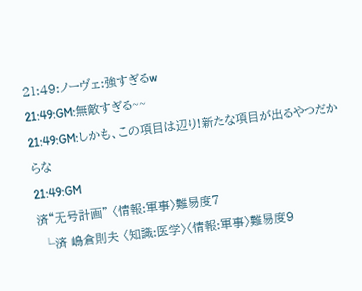21:49:ノーヴェ:強すぎるw
21:49:GM:無敵すぎる~~
21:49:GM:しかも、この項目は辺り!新たな項目が出るやつだからな
21:49:GM
済“无号計画” 〈情報:軍事〉難易度7
 └済 嶋倉則夫 〈知識:医学〉〈情報:軍事〉難易度9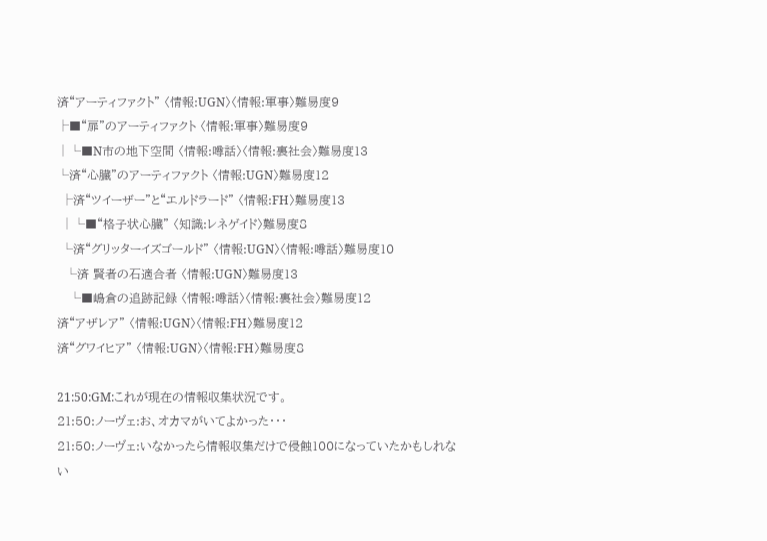済“アーティファクト” 〈情報:UGN〉〈情報:軍事〉難易度9
├■“扉”のアーティファクト 〈情報:軍事〉難易度9
│└■N市の地下空間 〈情報:噂話〉〈情報:裏社会〉難易度13
└済“心臓”のアーティファクト 〈情報:UGN〉難易度12
 ├済“ツイーザー”と“エルドラード” 〈情報:FH〉難易度13
 │└■“格子状心臓” 〈知識:レネゲイド〉難易度8
 └済“グリッターイズゴールド” 〈情報:UGN〉〈情報:噂話〉難易度10
  └済 賢者の石適合者 〈情報:UGN〉難易度13
   └■嶋倉の追跡記録 〈情報:噂話〉〈情報:裏社会〉難易度12
済“アザレア” 〈情報:UGN〉〈情報:FH〉難易度12
済“グワイヒア” 〈情報:UGN〉〈情報:FH〉難易度8

21:50:GM:これが現在の情報収集状況です。
21:50:ノーヴェ:お、オカマがいてよかった・・・
21:50:ノーヴェ:いなかったら情報収集だけで侵蝕100になっていたかもしれない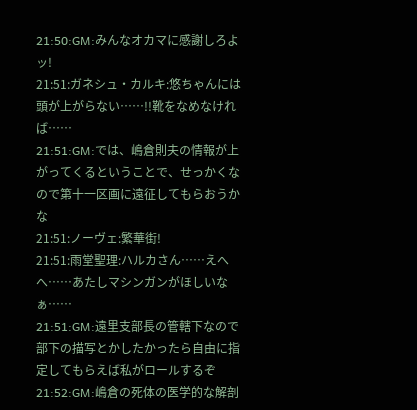21:50:GM:みんなオカマに感謝しろよッ!
21:51:ガネシュ・カルキ:悠ちゃんには頭が上がらない……!!靴をなめなければ……
21:51:GM:では、嶋倉則夫の情報が上がってくるということで、せっかくなので第十一区画に遠征してもらおうかな
21:51:ノーヴェ:繁華街!
21:51:雨堂聖理:ハルカさん……えへへ……あたしマシンガンがほしいなぁ……
21:51:GM:遠里支部長の管轄下なので部下の描写とかしたかったら自由に指定してもらえば私がロールするぞ
21:52:GM:嶋倉の死体の医学的な解剖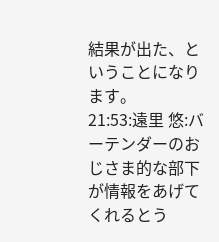結果が出た、ということになります。
21:53:遠里 悠:バーテンダーのおじさま的な部下が情報をあげてくれるとう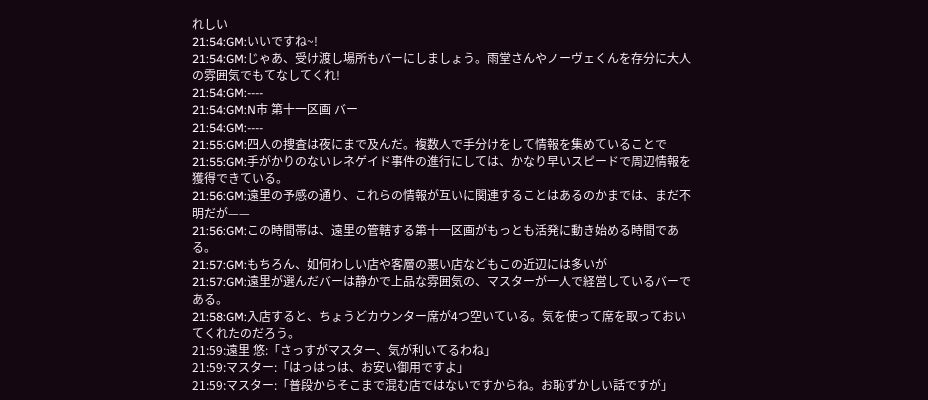れしい
21:54:GM:いいですね~!
21:54:GM:じゃあ、受け渡し場所もバーにしましょう。雨堂さんやノーヴェくんを存分に大人の雰囲気でもてなしてくれ!
21:54:GM:----
21:54:GM:N市 第十一区画 バー
21:54:GM:----
21:55:GM:四人の捜査は夜にまで及んだ。複数人で手分けをして情報を集めていることで
21:55:GM:手がかりのないレネゲイド事件の進行にしては、かなり早いスピードで周辺情報を獲得できている。
21:56:GM:遠里の予感の通り、これらの情報が互いに関連することはあるのかまでは、まだ不明だが——
21:56:GM:この時間帯は、遠里の管轄する第十一区画がもっとも活発に動き始める時間である。
21:57:GM:もちろん、如何わしい店や客層の悪い店などもこの近辺には多いが
21:57:GM:遠里が選んだバーは静かで上品な雰囲気の、マスターが一人で経営しているバーである。
21:58:GM:入店すると、ちょうどカウンター席が4つ空いている。気を使って席を取っておいてくれたのだろう。
21:59:遠里 悠:「さっすがマスター、気が利いてるわね」
21:59:マスター:「はっはっは、お安い御用ですよ」
21:59:マスター:「普段からそこまで混む店ではないですからね。お恥ずかしい話ですが」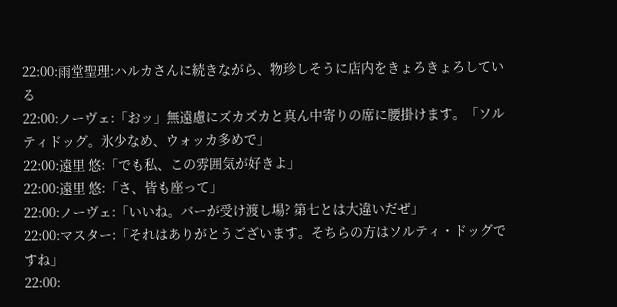22:00:雨堂聖理:ハルカさんに続きながら、物珍しそうに店内をきょろきょろしている
22:00:ノーヴェ:「おッ」無遠慮にズカズカと真ん中寄りの席に腰掛けます。「ソルティドッグ。氷少なめ、ウォッカ多めで」
22:00:遠里 悠:「でも私、この雰囲気が好きよ」
22:00:遠里 悠:「さ、皆も座って」
22:00:ノーヴェ:「いいね。バーが受け渡し場? 第七とは大違いだぜ」
22:00:マスター:「それはありがとうございます。そちらの方はソルティ・ドッグですね」
22:00: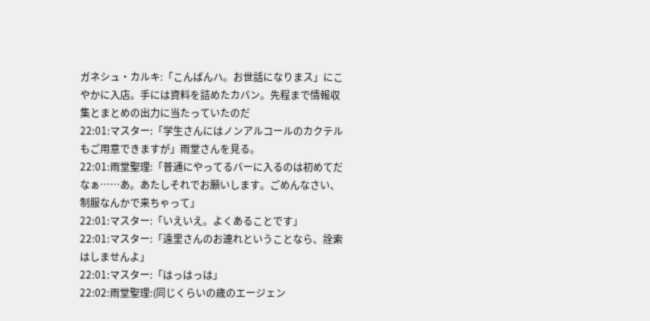ガネシュ・カルキ:「こんばんハ。お世話になりまス」にこやかに入店。手には資料を詰めたカバン。先程まで情報収集とまとめの出力に当たっていたのだ
22:01:マスター:「学生さんにはノンアルコールのカクテルもご用意できますが」雨堂さんを見る。
22:01:雨堂聖理:「普通にやってるバーに入るのは初めてだなぁ……あ。あたしそれでお願いします。ごめんなさい、制服なんかで来ちゃって」
22:01:マスター:「いえいえ。よくあることです」
22:01:マスター:「遠里さんのお連れということなら、詮索はしませんよ」
22:01:マスター:「はっはっは」
22:02:雨堂聖理:(同じくらいの歳のエージェン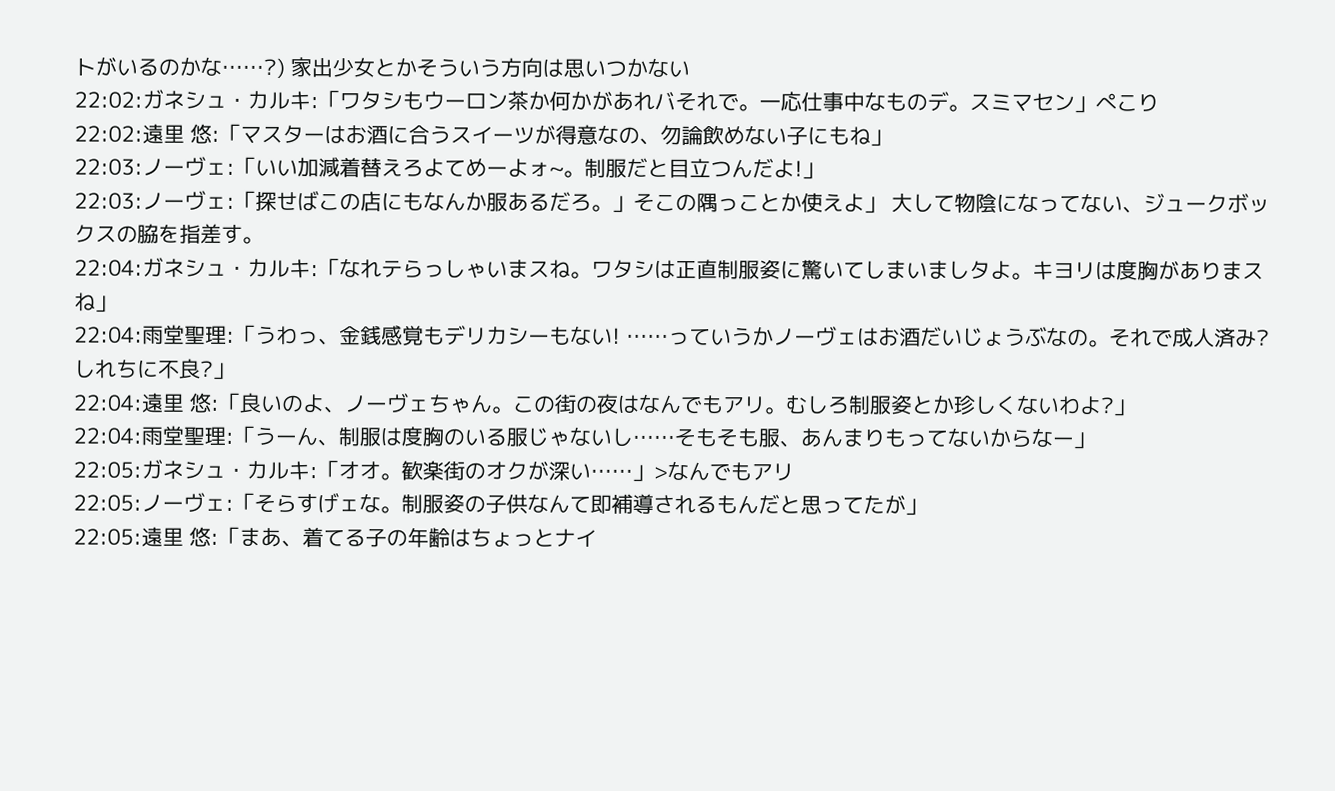トがいるのかな……?) 家出少女とかそういう方向は思いつかない
22:02:ガネシュ・カルキ:「ワタシもウーロン茶か何かがあれバそれで。一応仕事中なものデ。スミマセン」ぺこり
22:02:遠里 悠:「マスターはお酒に合うスイーツが得意なの、勿論飲めない子にもね」
22:03:ノーヴェ:「いい加減着替えろよてめーよォ~。制服だと目立つんだよ!」
22:03:ノーヴェ:「探せばこの店にもなんか服あるだろ。」そこの隅っことか使えよ」 大して物陰になってない、ジュークボックスの脇を指差す。
22:04:ガネシュ・カルキ:「なれテらっしゃいまスね。ワタシは正直制服姿に驚いてしまいましタよ。キヨリは度胸がありまスね」
22:04:雨堂聖理:「うわっ、金銭感覚もデリカシーもない! ……っていうかノーヴェはお酒だいじょうぶなの。それで成人済み? しれちに不良?」
22:04:遠里 悠:「良いのよ、ノーヴェちゃん。この街の夜はなんでもアリ。むしろ制服姿とか珍しくないわよ?」
22:04:雨堂聖理:「うーん、制服は度胸のいる服じゃないし……そもそも服、あんまりもってないからなー」
22:05:ガネシュ・カルキ:「オオ。歓楽街のオクが深い……」>なんでもアリ
22:05:ノーヴェ:「そらすげェな。制服姿の子供なんて即補導されるもんだと思ってたが」
22:05:遠里 悠:「まあ、着てる子の年齢はちょっとナイ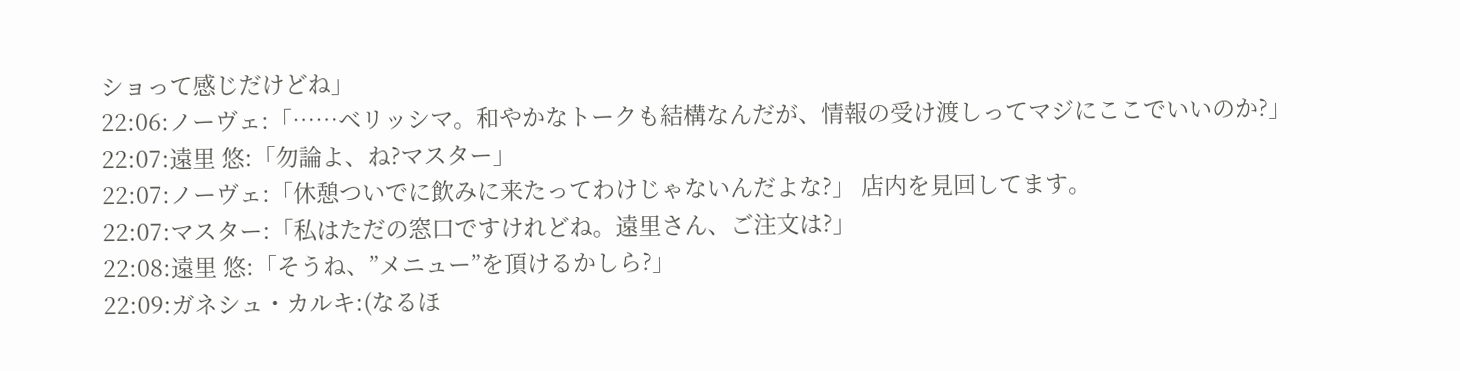ショって感じだけどね」
22:06:ノーヴェ:「……ベリッシマ。和やかなトークも結構なんだが、情報の受け渡しってマジにここでいいのか?」
22:07:遠里 悠:「勿論よ、ね?マスター」
22:07:ノーヴェ:「休憩ついでに飲みに来たってわけじゃないんだよな?」 店内を見回してます。
22:07:マスター:「私はただの窓口ですけれどね。遠里さん、ご注文は?」
22:08:遠里 悠:「そうね、”メニュー”を頂けるかしら?」
22:09:ガネシュ・カルキ:(なるほ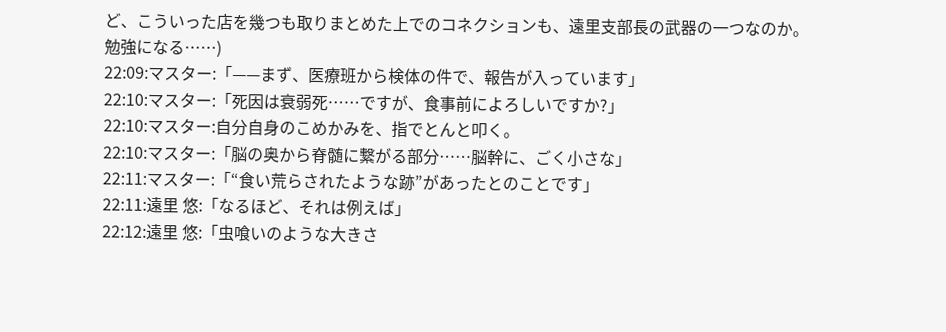ど、こういった店を幾つも取りまとめた上でのコネクションも、遠里支部長の武器の一つなのか。勉強になる……)
22:09:マスター:「——まず、医療班から検体の件で、報告が入っています」
22:10:マスター:「死因は衰弱死……ですが、食事前によろしいですか?」
22:10:マスター:自分自身のこめかみを、指でとんと叩く。
22:10:マスター:「脳の奥から脊髄に繋がる部分……脳幹に、ごく小さな」
22:11:マスター:「“食い荒らされたような跡”があったとのことです」
22:11:遠里 悠:「なるほど、それは例えば」
22:12:遠里 悠:「虫喰いのような大きさ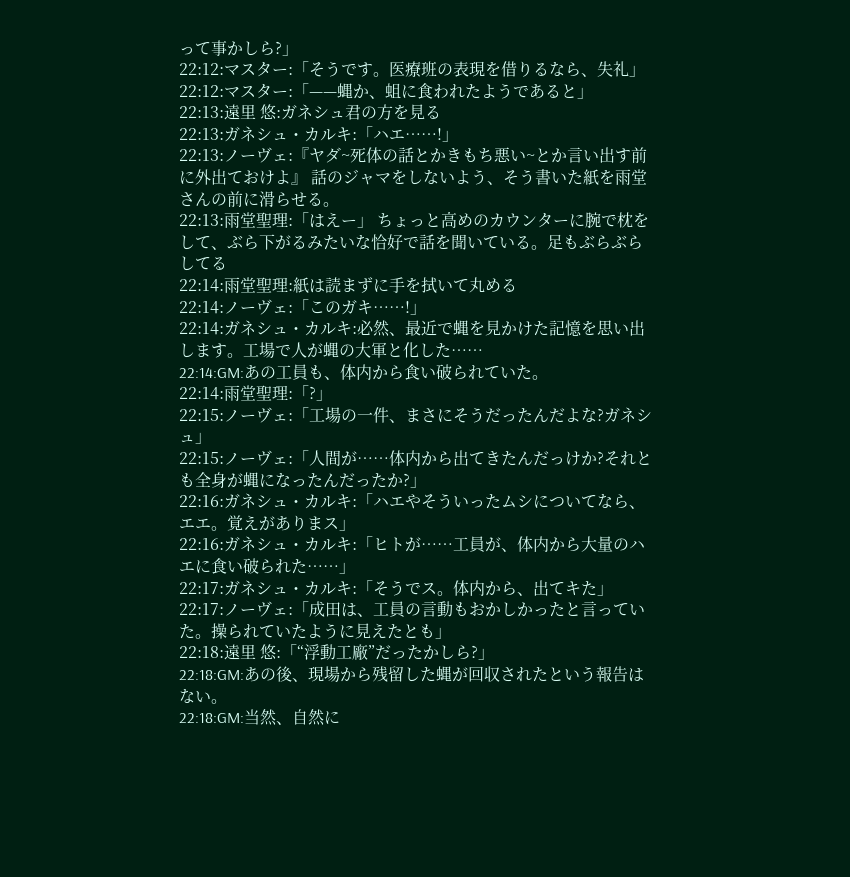って事かしら?」
22:12:マスター:「そうです。医療班の表現を借りるなら、失礼」
22:12:マスター:「——蝿か、蛆に食われたようであると」
22:13:遠里 悠:ガネシュ君の方を見る
22:13:ガネシュ・カルキ:「ハエ……!」
22:13:ノーヴェ:『ヤダ~死体の話とかきもち悪い~とか言い出す前に外出ておけよ』 話のジャマをしないよう、そう書いた紙を雨堂さんの前に滑らせる。
22:13:雨堂聖理:「はえー」 ちょっと高めのカウンターに腕で枕をして、ぶら下がるみたいな恰好で話を聞いている。足もぶらぶらしてる
22:14:雨堂聖理:紙は読まずに手を拭いて丸める
22:14:ノーヴェ:「このガキ……!」
22:14:ガネシュ・カルキ:必然、最近で蝿を見かけた記憶を思い出します。工場で人が蝿の大軍と化した……
22:14:GM:あの工員も、体内から食い破られていた。
22:14:雨堂聖理:「?」
22:15:ノーヴェ:「工場の一件、まさにそうだったんだよな?ガネシュ」
22:15:ノーヴェ:「人間が……体内から出てきたんだっけか?それとも全身が蝿になったんだったか?」
22:16:ガネシュ・カルキ:「ハエやそういったムシについてなら、エエ。覚えがありまス」
22:16:ガネシュ・カルキ:「ヒトが……工員が、体内から大量のハエに食い破られた……」
22:17:ガネシュ・カルキ:「そうでス。体内から、出てキた」
22:17:ノーヴェ:「成田は、工員の言動もおかしかったと言っていた。操られていたように見えたとも」
22:18:遠里 悠:「“浮動工廠”だったかしら?」
22:18:GM:あの後、現場から残留した蝿が回収されたという報告はない。
22:18:GM:当然、自然に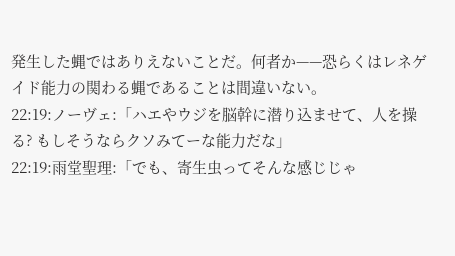発生した蝿ではありえないことだ。何者か——恐らくはレネゲイド能力の関わる蝿であることは間違いない。
22:19:ノーヴェ:「ハエやウジを脳幹に潜り込ませて、人を操る? もしそうならクソみてーな能力だな」
22:19:雨堂聖理:「でも、寄生虫ってそんな感じじゃ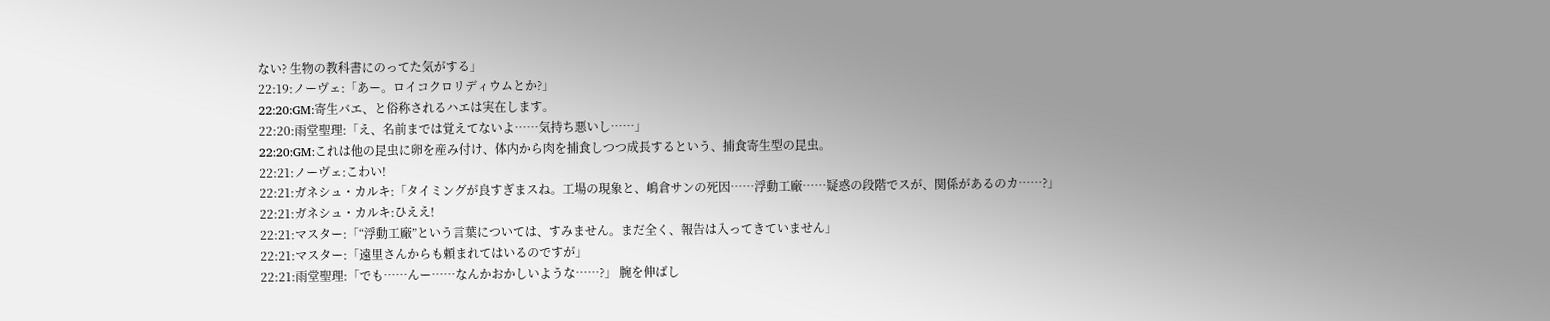ない? 生物の教科書にのってた気がする」
22:19:ノーヴェ:「あー。ロイコクロリディウムとか?」
22:20:GM:寄生バエ、と俗称されるハエは実在します。
22:20:雨堂聖理:「え、名前までは覚えてないよ……気持ち悪いし……」
22:20:GM:これは他の昆虫に卵を産み付け、体内から肉を捕食しつつ成長するという、捕食寄生型の昆虫。
22:21:ノーヴェ:こわい!
22:21:ガネシュ・カルキ:「タイミングが良すぎまスね。工場の現象と、嶋倉サンの死因……浮動工廠……疑惑の段階でスが、関係があるのカ……?」
22:21:ガネシュ・カルキ:ひええ!
22:21:マスター:「“浮動工廠”という言葉については、すみません。まだ全く、報告は入ってきていません」
22:21:マスター:「遠里さんからも頼まれてはいるのですが」
22:21:雨堂聖理:「でも……んー……なんかおかしいような……?」 腕を伸ばし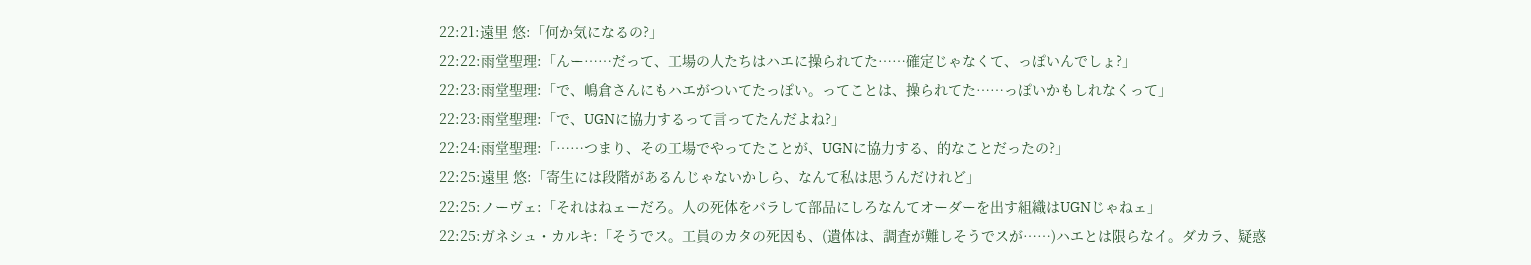22:21:遠里 悠:「何か気になるの?」
22:22:雨堂聖理:「んー……だって、工場の人たちはハエに操られてた……確定じゃなくて、っぽいんでしょ?」
22:23:雨堂聖理:「で、嶋倉さんにもハエがついてたっぽい。ってことは、操られてた……っぽいかもしれなくって」
22:23:雨堂聖理:「で、UGNに協力するって言ってたんだよね?」
22:24:雨堂聖理:「……つまり、その工場でやってたことが、UGNに協力する、的なことだったの?」
22:25:遠里 悠:「寄生には段階があるんじゃないかしら、なんて私は思うんだけれど」
22:25:ノーヴェ:「それはねェーだろ。人の死体をバラして部品にしろなんてオーダーを出す組織はUGNじゃねェ」
22:25:ガネシュ・カルキ:「そうでス。工員のカタの死因も、(遺体は、調査が難しそうでスが……)ハエとは限らなイ。ダカラ、疑惑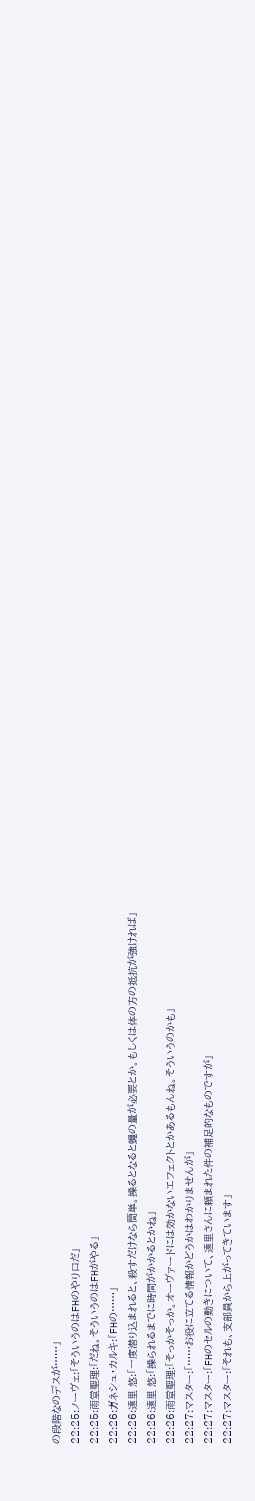の段階なのデスが……」
22:25:ノーヴェ:「そういうのはFHのやり口だ」
22:25:雨堂聖理:「だね。そういうのはFHがやる」
22:26:ガネシュ・カルキ:「FHの……」
22:26:遠里 悠:「一度潜り込まれると、殺すだけなら簡単。操るとなると蠅の量が必要とか。もしくは体の方の抵抗が強ければ」
22:26:遠里 悠:「操られるまでに時間がかかるとかね」
22:26:雨堂聖理:「そっかそっか。オーヴァードには効かないエフェクトとかあるもんね。そういうのかも」
22:27:マスター:「……お役に立てる情報かどうかはわかりませんが」
22:27:マスター:「FHのセルの動きについて、遠里さんに頼まれた件の補足的なものですが」
22:27:マスター:「それも、支部員から上がってきています」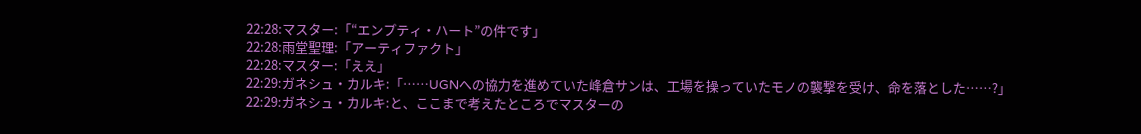22:28:マスター:「“エンプティ・ハート”の件です」
22:28:雨堂聖理:「アーティファクト」
22:28:マスター:「ええ」
22:29:ガネシュ・カルキ:「……UGNへの協力を進めていた峰倉サンは、工場を操っていたモノの襲撃を受け、命を落とした……?」
22:29:ガネシュ・カルキ:と、ここまで考えたところでマスターの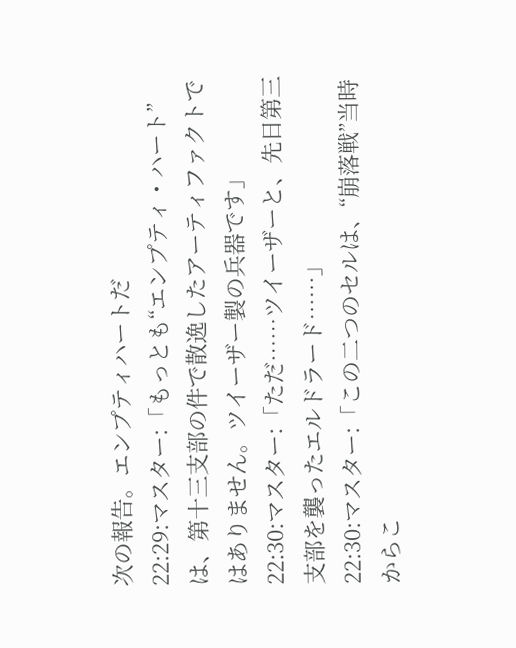次の報告。エンプティハートだ
22:29:マスター:「もっとも“エンプティ・ハート”は、第十三支部の件で散逸したアーティファクトではありません。ツイーザー製の兵器です」
22:30:マスター:「ただ……ツイーザーと、先日第三支部を襲ったエルドラード……」
22:30:マスター:「この二つのセルは、“崩落戦”当時からこ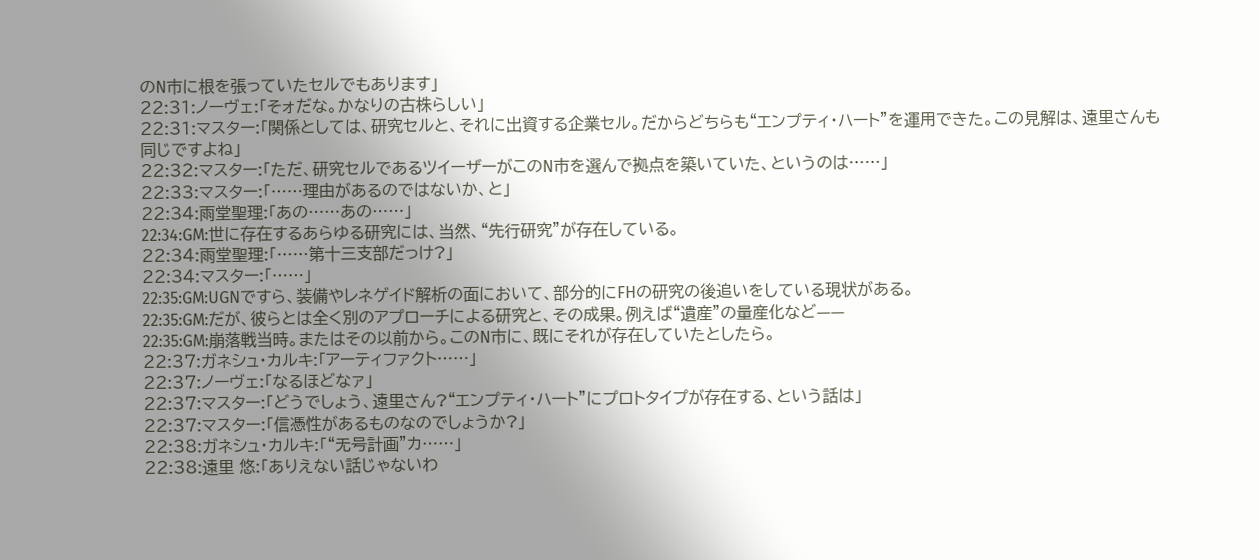のN市に根を張っていたセルでもあります」
22:31:ノーヴェ:「そォだな。かなりの古株らしい」
22:31:マスター:「関係としては、研究セルと、それに出資する企業セル。だからどちらも“エンプティ・ハート”を運用できた。この見解は、遠里さんも同じですよね」
22:32:マスター:「ただ、研究セルであるツイーザーがこのN市を選んで拠点を築いていた、というのは……」
22:33:マスター:「……理由があるのではないか、と」
22:34:雨堂聖理:「あの……あの……」
22:34:GM:世に存在するあらゆる研究には、当然、“先行研究”が存在している。
22:34:雨堂聖理:「……第十三支部だっけ?」
22:34:マスター:「……」
22:35:GM:UGNですら、装備やレネゲイド解析の面において、部分的にFHの研究の後追いをしている現状がある。
22:35:GM:だが、彼らとは全く別のアプローチによる研究と、その成果。例えば“遺産”の量産化など——
22:35:GM:崩落戦当時。またはその以前から。このN市に、既にそれが存在していたとしたら。
22:37:ガネシュ・カルキ:「アーティファクト……」
22:37:ノーヴェ:「なるほどなァ」
22:37:マスター:「どうでしょう、遠里さん?“エンプティ・ハート”にプロトタイプが存在する、という話は」
22:37:マスター:「信憑性があるものなのでしょうか?」
22:38:ガネシュ・カルキ:「“无号計画”カ……」
22:38:遠里 悠:「ありえない話じゃないわ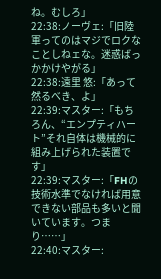ね。むしろ」
22:38:ノーヴェ:「旧陸軍ってのはマジでロクなことしねェな。迷惑ばっかかけやがる」
22:38:遠里 悠:「あって然るべき、よ」
22:39:マスター:「もちろん、“エンプティハート”それ自体は機械的に組み上げられた装置です」
22:39:マスター:「FHの技術水準でなければ用意できない部品も多いと聞いています。つまり……」
22:40:マスター: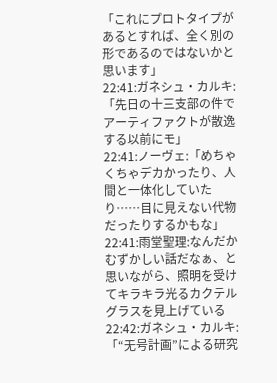「これにプロトタイプがあるとすれば、全く別の形であるのではないかと思います」
22:41:ガネシュ・カルキ:「先日の十三支部の件でアーティファクトが散逸する以前にモ」
22:41:ノーヴェ:「めちゃくちゃデカかったり、人間と一体化していたり……目に見えない代物だったりするかもな」
22:41:雨堂聖理:なんだかむずかしい話だなぁ、と思いながら、照明を受けてキラキラ光るカクテルグラスを見上げている
22:42:ガネシュ・カルキ:「“无号計画”による研究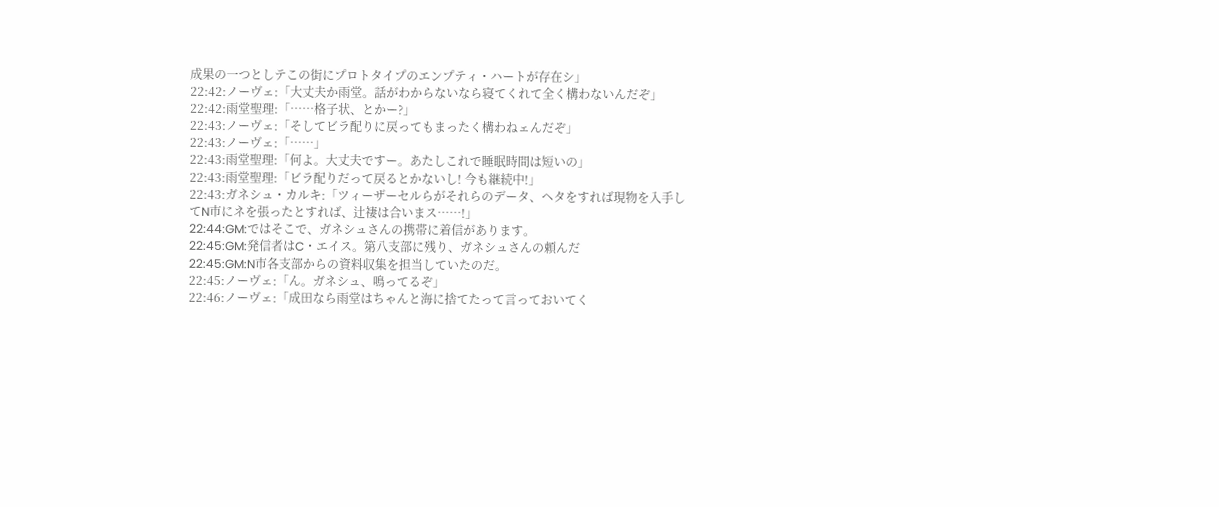成果の一つとしテこの街にプロトタイプのエンプティ・ハートが存在シ」
22:42:ノーヴェ:「大丈夫か雨堂。話がわからないなら寝てくれて全く構わないんだぞ」
22:42:雨堂聖理:「……格子状、とかー?」
22:43:ノーヴェ:「そしてビラ配りに戻ってもまったく構わねェんだぞ」
22:43:ノーヴェ:「……」
22:43:雨堂聖理:「何よ。大丈夫ですー。あたしこれで睡眠時間は短いの」
22:43:雨堂聖理:「ビラ配りだって戻るとかないし! 今も継続中!」
22:43:ガネシュ・カルキ:「ツィーザーセルらがそれらのデータ、ヘタをすれば現物を入手してN市にネを張ったとすれば、辻褄は合いまス……!」
22:44:GM:ではそこで、ガネシュさんの携帯に着信があります。
22:45:GM:発信者はC・エイス。第八支部に残り、ガネシュさんの頼んだ
22:45:GM:N市各支部からの資料収集を担当していたのだ。
22:45:ノーヴェ:「ん。ガネシュ、鳴ってるぞ」
22:46:ノーヴェ:「成田なら雨堂はちゃんと海に捨てたって言っておいてく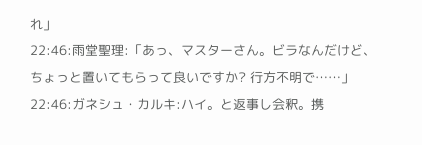れ」
22:46:雨堂聖理:「あっ、マスターさん。ビラなんだけど、ちょっと置いてもらって良いですか? 行方不明で……」
22:46:ガネシュ・カルキ:ハイ。と返事し会釈。携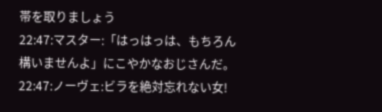帯を取りましょう
22:47:マスター:「はっはっは、もちろん構いませんよ」にこやかなおじさんだ。
22:47:ノーヴェ:ビラを絶対忘れない女!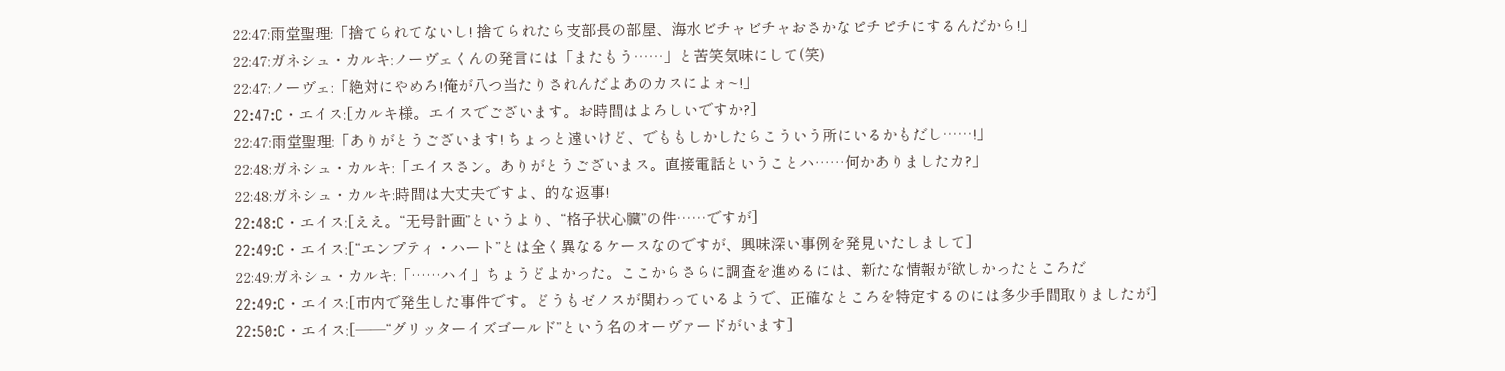22:47:雨堂聖理:「捨てられてないし! 捨てられたら支部長の部屋、海水ビチャビチャおさかなピチピチにするんだから!」
22:47:ガネシュ・カルキ:ノーヴェくんの発言には「またもう……」と苦笑気味にして(笑)
22:47:ノーヴェ:「絶対にやめろ!俺が八つ当たりされんだよあのカスによォ~!」
22:47:C・エイス:[カルキ様。エイスでございます。お時間はよろしいですか?]
22:47:雨堂聖理:「ありがとうございます! ちょっと遠いけど、でももしかしたらこういう所にいるかもだし……!」
22:48:ガネシュ・カルキ:「エイスさン。ありがとうございまス。直接電話ということハ……何かありましたカ?」
22:48:ガネシュ・カルキ:時間は大丈夫ですよ、的な返事!
22:48:C・エイス:[ええ。“无号計画”というより、“格子状心臓”の件……ですが]
22:49:C・エイス:[“エンプティ・ハート”とは全く異なるケースなのですが、興味深い事例を発見いたしまして]
22:49:ガネシュ・カルキ:「……ハイ」ちょうどよかった。ここからさらに調査を進めるには、新たな情報が欲しかったところだ
22:49:C・エイス:[市内で発生した事件です。どうもゼノスが関わっているようで、正確なところを特定するのには多少手間取りましたが]
22:50:C・エイス:[——“グリッターイズゴールド”という名のオーヴァードがいます]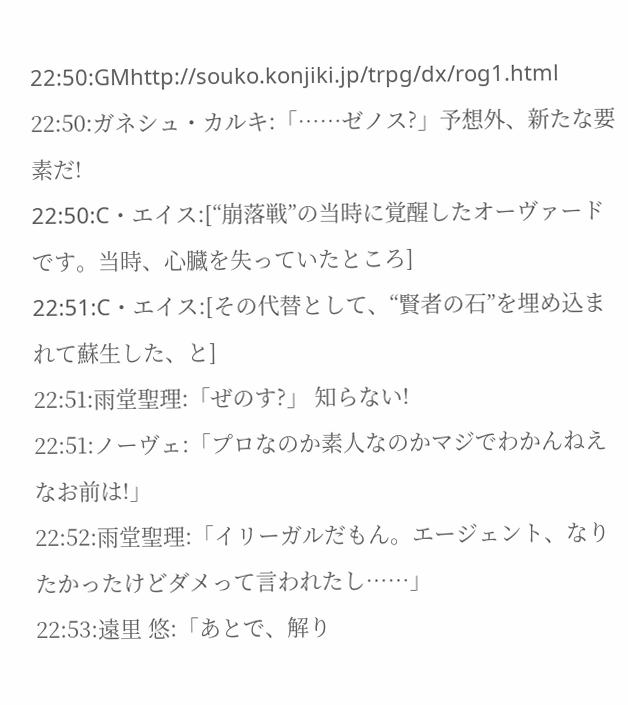22:50:GMhttp://souko.konjiki.jp/trpg/dx/rog1.html
22:50:ガネシュ・カルキ:「……ゼノス?」予想外、新たな要素だ!
22:50:C・エイス:[“崩落戦”の当時に覚醒したオーヴァードです。当時、心臓を失っていたところ]
22:51:C・エイス:[その代替として、“賢者の石”を埋め込まれて蘇生した、と]
22:51:雨堂聖理:「ぜのす?」 知らない!
22:51:ノーヴェ:「プロなのか素人なのかマジでわかんねえなお前は!」
22:52:雨堂聖理:「イリーガルだもん。エージェント、なりたかったけどダメって言われたし……」
22:53:遠里 悠:「あとで、解り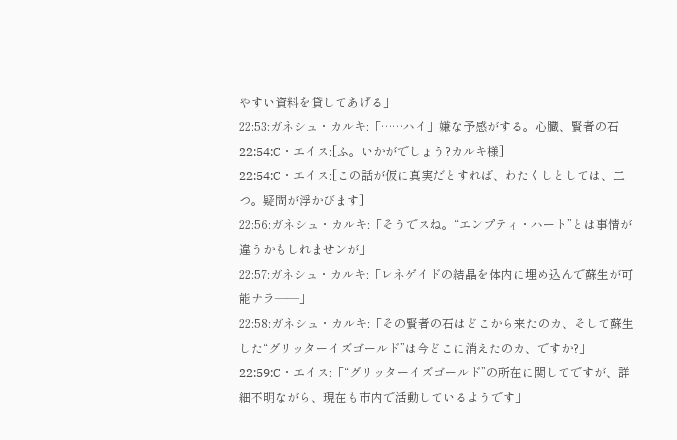やすい資料を貸してあげる」
22:53:ガネシュ・カルキ:「……ハイ」嫌な予感がする。心臓、賢者の石
22:54:C・エイス:[ふ。いかがでしょう?カルキ様]
22:54:C・エイス:[この話が仮に真実だとすれば、わたくしとしては、二つ。疑問が浮かびます]
22:56:ガネシュ・カルキ:「そうでスね。“エンプティ・ハート”とは事情が違うかもしれませンが」
22:57:ガネシュ・カルキ:「レネゲイドの結晶を体内に埋め込んで蘇生が可能ナラ——」
22:58:ガネシュ・カルキ:「その賢者の石はどこから来たのカ、そして蘇生した“グリッターイズゴールド”は今どこに消えたのカ、ですか?」
22:59:C・エイス:「“グリッターイズゴールド”の所在に関してですが、詳細不明ながら、現在も市内で活動しているようです」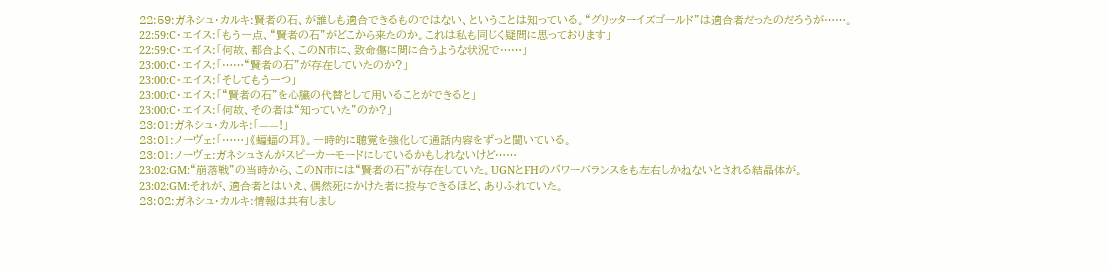22:59:ガネシュ・カルキ:賢者の石、が誰しも適合できるものではない、ということは知っている。“グリッターイズゴールド”は適合者だったのだろうが……。
22:59:C・エイス:「もう一点、“賢者の石”がどこから来たのか。これは私も同じく疑問に思っております」
22:59:C・エイス:「何故、都合よく、このN市に、致命傷に間に合うような状況で……」
23:00:C・エイス:「……“賢者の石”が存在していたのか?」
23:00:C・エイス:「そしてもう一つ」
23:00:C・エイス:「“賢者の石”を心臓の代替として用いることができると」
23:00:C・エイス:「何故、その者は“知っていた”のか?」
23:01:ガネシュ・カルキ:「——!」
23:01:ノーヴェ:「……」《蝙蝠の耳》。一時的に聴覚を強化して通話内容をずっと聞いている。
23:01:ノーヴェ:ガネシュさんがスピーカーモードにしているかもしれないけど……
23:02:GM:“崩落戦”の当時から、このN市には“賢者の石”が存在していた。UGNとFHのパワーバランスをも左右しかねないとされる結晶体が。
23:02:GM:それが、適合者とはいえ、偶然死にかけた者に投与できるほど、ありふれていた。
23:02:ガネシュ・カルキ:情報は共有しまし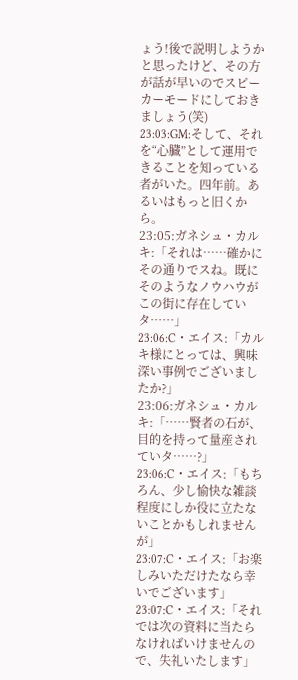ょう!後で説明しようかと思ったけど、その方が話が早いのでスピーカーモードにしておきましょう(笑)
23:03:GM:そして、それを“心臓”として運用できることを知っている者がいた。四年前。あるいはもっと旧くから。
23:05:ガネシュ・カルキ:「それは……確かにその通りでスね。既にそのようなノウハウがこの街に存在していタ……」
23:06:C・エイス:「カルキ様にとっては、興味深い事例でございましたか?」
23:06:ガネシュ・カルキ:「……賢者の石が、目的を持って量産されていタ……?」
23:06:C・エイス:「もちろん、少し愉快な雑談程度にしか役に立たないことかもしれませんが」
23:07:C・エイス:「お楽しみいただけたなら幸いでございます」
23:07:C・エイス:「それでは次の資料に当たらなければいけませんので、失礼いたします」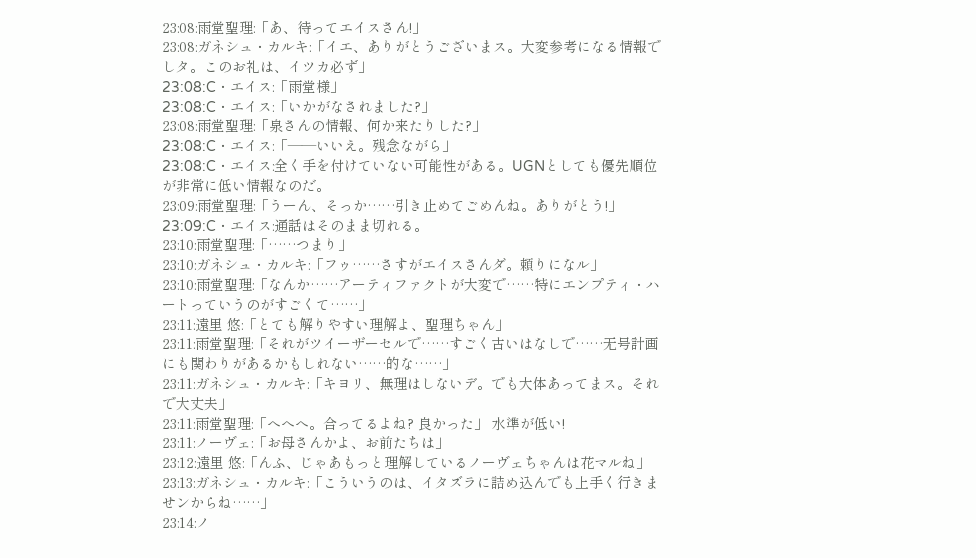23:08:雨堂聖理:「あ、待ってエイスさん!」
23:08:ガネシュ・カルキ:「イエ、ありがとうございまス。大変参考になる情報でしタ。このお礼は、イツカ必ず」
23:08:C・エイス:「雨堂様」
23:08:C・エイス:「いかがなされました?」
23:08:雨堂聖理:「泉さんの情報、何か来たりした?」
23:08:C・エイス:「——いいえ。残念ながら」
23:08:C・エイス:全く手を付けていない可能性がある。UGNとしても優先順位が非常に低い情報なのだ。
23:09:雨堂聖理:「うーん、そっか……引き止めてごめんね。ありがとう!」
23:09:C・エイス:通話はそのまま切れる。
23:10:雨堂聖理:「……つまり」
23:10:ガネシュ・カルキ:「フゥ……さすがエイスさんダ。頼りになル」
23:10:雨堂聖理:「なんか……アーティファクトが大変で……特にエンプティ・ハートっていうのがすごくて……」
23:11:遠里 悠:「とても解りやすい理解よ、聖理ちゃん」
23:11:雨堂聖理:「それがツイーザーセルで……すごく古いはなしで……无号計画にも関わりがあるかもしれない……的な……」
23:11:ガネシュ・カルキ:「キヨリ、無理はしないデ。でも大体あってまス。それで大丈夫」
23:11:雨堂聖理:「へへへ。合ってるよね? 良かった」 水準が低い!
23:11:ノーヴェ:「お母さんかよ、お前たちは」
23:12:遠里 悠:「んふ、じゃあもっと理解しているノーヴェちゃんは花マルね」
23:13:ガネシュ・カルキ:「こういうのは、イタズラに詰め込んでも上手く行きませンからね……」
23:14:ノ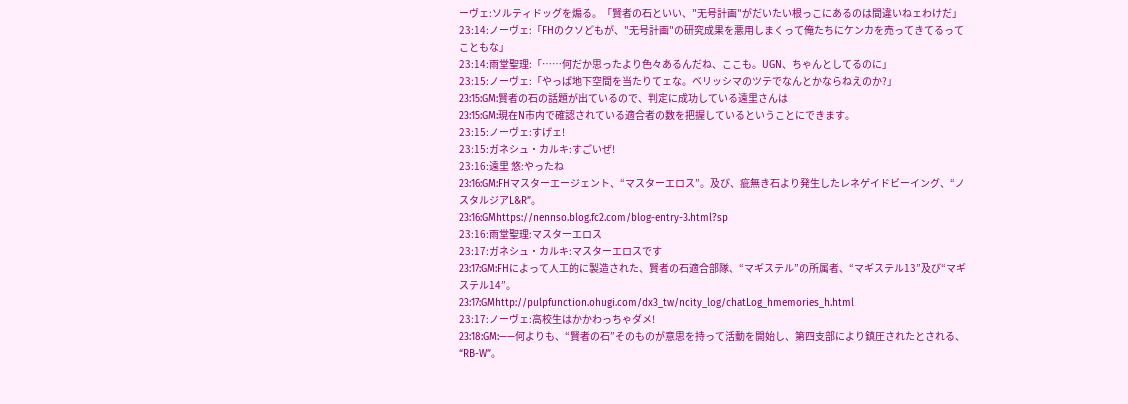ーヴェ:ソルティドッグを煽る。「賢者の石といい、"无号計画"がだいたい根っこにあるのは間違いねェわけだ」
23:14:ノーヴェ:「FHのクソどもが、"无号計画"の研究成果を悪用しまくって俺たちにケンカを売ってきてるってこともな」
23:14:雨堂聖理:「……何だか思ったより色々あるんだね、ここも。UGN、ちゃんとしてるのに」
23:15:ノーヴェ:「やっぱ地下空間を当たりてェな。ベリッシマのツテでなんとかならねえのか?」
23:15:GM:賢者の石の話題が出ているので、判定に成功している遠里さんは
23:15:GM:現在N市内で確認されている適合者の数を把握しているということにできます。
23:15:ノーヴェ:すげェ!
23:15:ガネシュ・カルキ:すごいぜ!
23:16:遠里 悠:やったね
23:16:GM:FHマスターエージェント、“マスターエロス”。及び、疵無き石より発生したレネゲイドビーイング、“ノスタルジアL&R”。
23:16:GMhttps://nennso.blog.fc2.com/blog-entry-3.html?sp
23:16:雨堂聖理:マスターエロス
23:17:ガネシュ・カルキ:マスターエロスです
23:17:GM:FHによって人工的に製造された、賢者の石適合部隊、“マギステル”の所属者、“マギステル13”及び“マギステル14”。
23:17:GMhttp://pulpfunction.ohugi.com/dx3_tw/ncity_log/chatLog_hmemories_h.html
23:17:ノーヴェ:高校生はかかわっちゃダメ!
23:18:GM:——何よりも、“賢者の石”そのものが意思を持って活動を開始し、第四支部により鎮圧されたとされる、“RB-W”。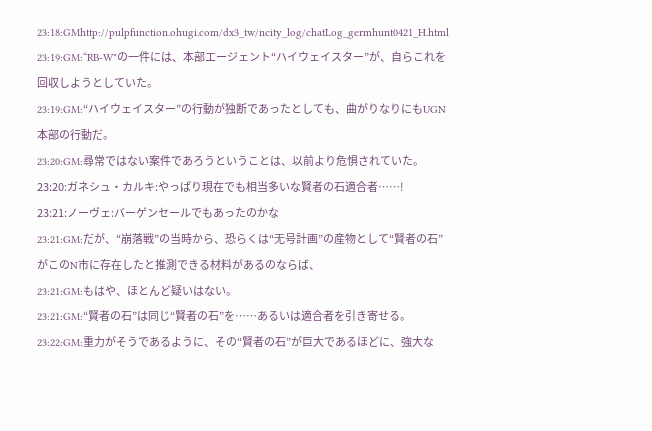23:18:GMhttp://pulpfunction.ohugi.com/dx3_tw/ncity_log/chatLog_germhunt0421_H.html
23:19:GM:“RB-W"の一件には、本部エージェント“ハイウェイスター”が、自らこれを回収しようとしていた。
23:19:GM:“ハイウェイスター”の行動が独断であったとしても、曲がりなりにもUGN本部の行動だ。
23:20:GM:尋常ではない案件であろうということは、以前より危惧されていた。
23:20:ガネシュ・カルキ:やっぱり現在でも相当多いな賢者の石適合者……!
23:21:ノーヴェ:バーゲンセールでもあったのかな
23:21:GM:だが、“崩落戦”の当時から、恐らくは“无号計画”の産物として“賢者の石”がこのN市に存在したと推測できる材料があるのならば、
23:21:GM:もはや、ほとんど疑いはない。
23:21:GM:“賢者の石”は同じ“賢者の石”を……あるいは適合者を引き寄せる。
23:22:GM:重力がそうであるように、その“賢者の石”が巨大であるほどに、強大な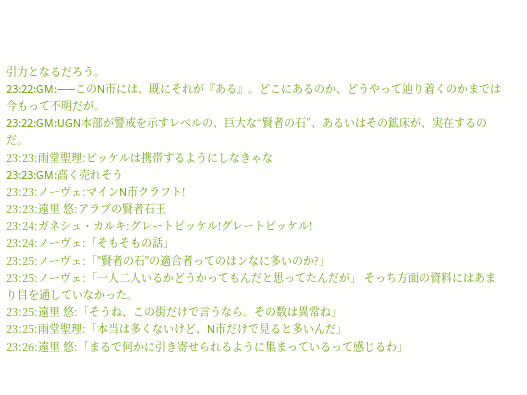引力となるだろう。
23:22:GM:——このN市には、既にそれが『ある』。どこにあるのか、どうやって辿り着くのかまでは今もって不明だが。
23:22:GM:UGN本部が警戒を示すレベルの、巨大な“賢者の石”、あるいはその鉱床が、実在するのだ。
23:23:雨堂聖理:ピッケルは携帯するようにしなきゃな
23:23:GM:高く売れそう
23:23:ノーヴェ:マインN市クラフト!
23:23:遠里 悠:アラブの賢者石王
23:24:ガネシュ・カルキ:グレートピッケル!グレートピッケル!
23:24:ノーヴェ:「そもそもの話」
23:25:ノーヴェ:「"賢者の石"の適合者ってのはンなに多いのか?」
23:25:ノーヴェ:「一人二人いるかどうかってもんだと思ってたんだが」 そっち方面の資料にはあまり目を通していなかった。
23:25:遠里 悠:「そうね、この街だけで言うなら。その数は異常ね」
23:25:雨堂聖理:「本当は多くないけど、N市だけで見ると多いんだ」
23:26:遠里 悠:「まるで何かに引き寄せられるように集まっているって感じるわ」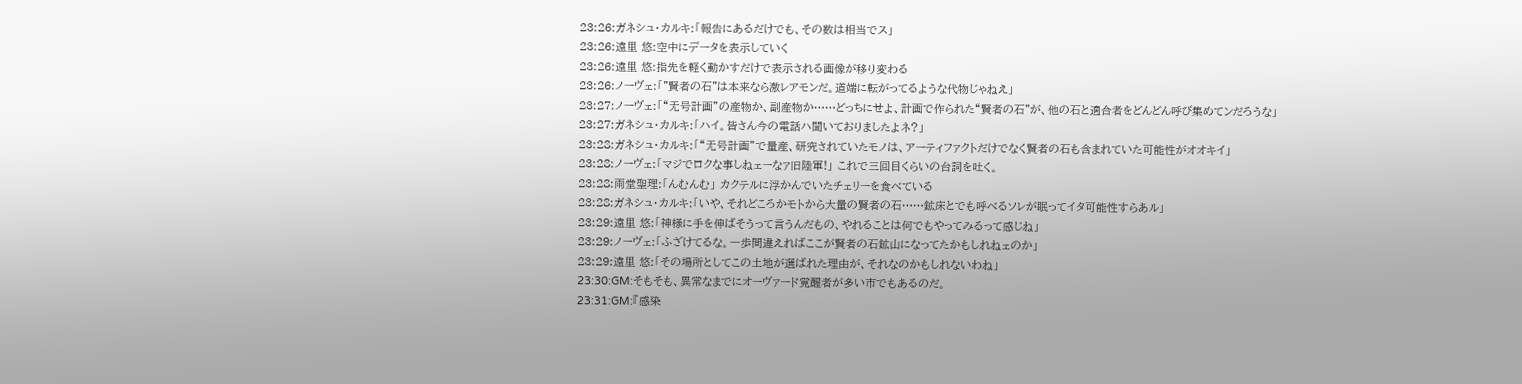23:26:ガネシュ・カルキ:「報告にあるだけでも、その数は相当でス」
23:26:遠里 悠:空中にデータを表示していく
23:26:遠里 悠:指先を軽く動かすだけで表示される画像が移り変わる
23:26:ノーヴェ:「"賢者の石"は本来なら激レアモンだ。道端に転がってるような代物じゃねえ」
23:27:ノーヴェ:「“无号計画”の産物か、副産物か……どっちにせよ、計画で作られた“賢者の石"が、他の石と適合者をどんどん呼び集めてンだろうな」
23:27:ガネシュ・カルキ:「ハイ。皆さん今の電話ハ聞いておりましたよネ?」
23:28:ガネシュ・カルキ:「“无号計画”で量産、研究されていたモノは、アーティファクトだけでなく賢者の石も含まれていた可能性がオオキイ」
23:28:ノーヴェ:「マジでロクな事しねェーなァ旧陸軍!」 これで三回目くらいの台詞を吐く。
23:28:雨堂聖理:「んむんむ」 カクテルに浮かんでいたチェリーを食べている
23:28:ガネシュ・カルキ:「いや、それどころかモトから大量の賢者の石……鉱床とでも呼べるソレが眠ってイタ可能性すらあル」
23:29:遠里 悠:「神様に手を伸ばそうって言うんだもの、やれることは何でもやってみるって感じね」
23:29:ノーヴェ:「ふざけてるな。一歩間違えればここが賢者の石鉱山になってたかもしれねェのか」
23:29:遠里 悠:「その場所としてこの土地が選ばれた理由が、それなのかもしれないわね」
23:30:GM:そもそも、異常なまでにオーヴァード覚醒者が多い市でもあるのだ。
23:31:GM:『感染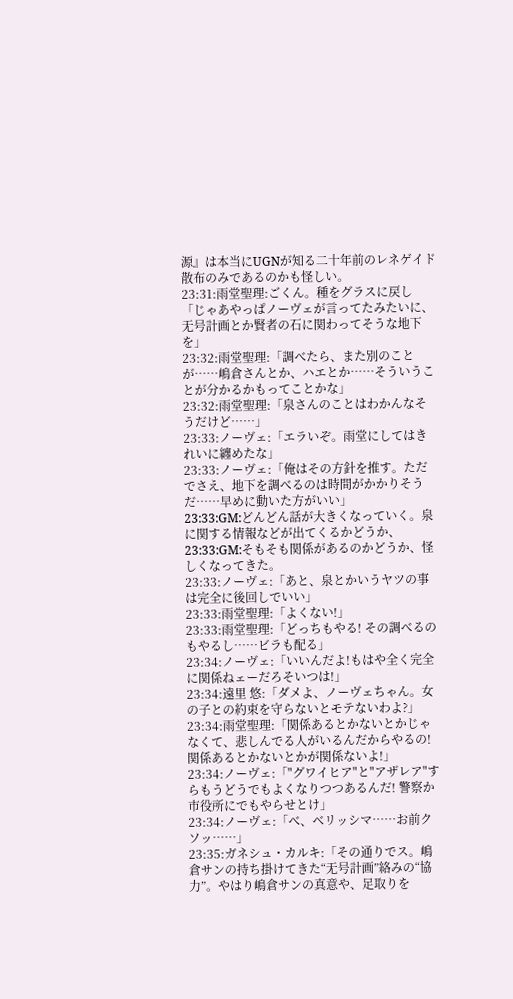源』は本当にUGNが知る二十年前のレネゲイド散布のみであるのかも怪しい。
23:31:雨堂聖理:ごくん。種をグラスに戻し 「じゃあやっぱノーヴェが言ってたみたいに、无号計画とか賢者の石に関わってそうな地下を」
23:32:雨堂聖理:「調べたら、また別のことが……嶋倉さんとか、ハエとか……そういうことが分かるかもってことかな」
23:32:雨堂聖理:「泉さんのことはわかんなそうだけど……」
23:33:ノーヴェ:「エラいぞ。雨堂にしてはきれいに纏めたな」
23:33:ノーヴェ:「俺はその方針を推す。ただでさえ、地下を調べるのは時間がかかりそうだ……早めに動いた方がいい」
23:33:GM:どんどん話が大きくなっていく。泉に関する情報などが出てくるかどうか、
23:33:GM:そもそも関係があるのかどうか、怪しくなってきた。
23:33:ノーヴェ:「あと、泉とかいうヤツの事は完全に後回しでいい」
23:33:雨堂聖理:「よくない!」
23:33:雨堂聖理:「どっちもやる! その調べるのもやるし……ビラも配る」
23:34:ノーヴェ:「いいんだよ!もはや全く完全に関係ねェーだろそいつは!」
23:34:遠里 悠:「ダメよ、ノーヴェちゃん。女の子との約束を守らないとモテないわよ?」
23:34:雨堂聖理:「関係あるとかないとかじゃなくて、悲しんでる人がいるんだからやるの! 関係あるとかないとかが関係ないよ!」
23:34:ノーヴェ:「"グワイヒア"と"アザレア"すらもうどうでもよくなりつつあるんだ! 警察か市役所にでもやらせとけ」
23:34:ノーヴェ:「べ、ベリッシマ……お前クソッ……」
23:35:ガネシュ・カルキ:「その通りでス。嶋倉サンの持ち掛けてきた“无号計画”絡みの“協力”。やはり嶋倉サンの真意や、足取りを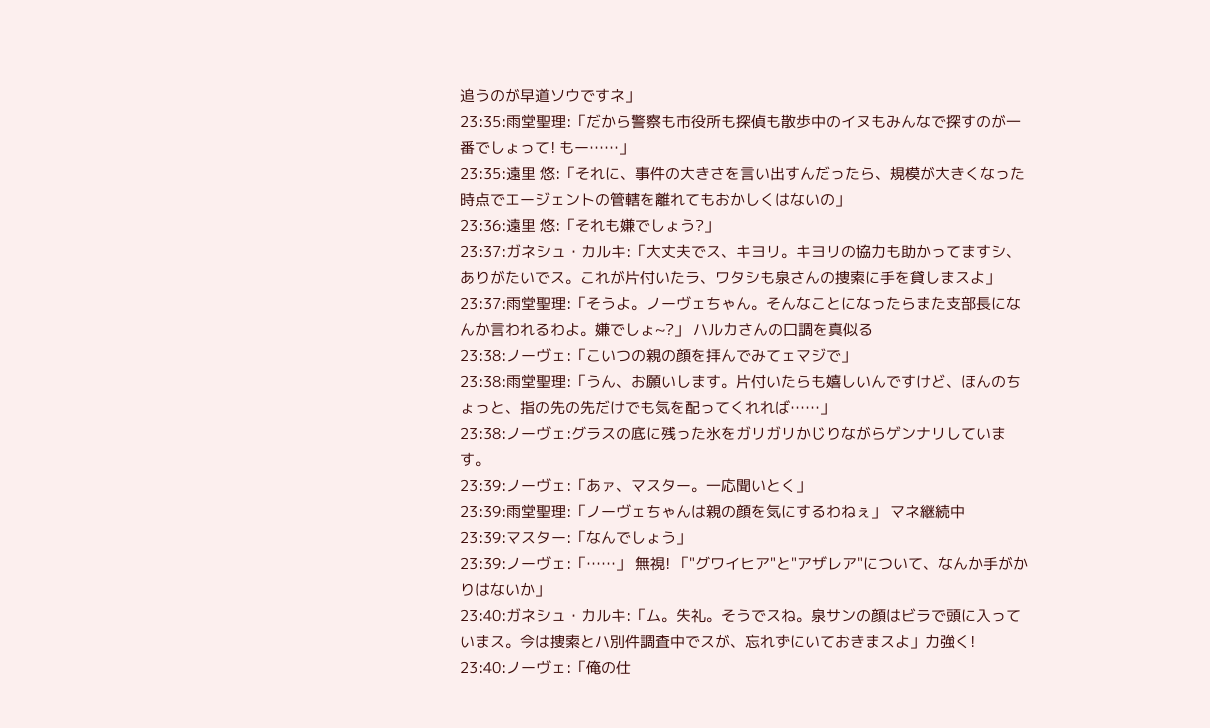追うのが早道ソウですネ」
23:35:雨堂聖理:「だから警察も市役所も探偵も散歩中のイヌもみんなで探すのが一番でしょって! もー……」
23:35:遠里 悠:「それに、事件の大きさを言い出すんだったら、規模が大きくなった時点でエージェントの管轄を離れてもおかしくはないの」
23:36:遠里 悠:「それも嫌でしょう?」
23:37:ガネシュ・カルキ:「大丈夫でス、キヨリ。キヨリの協力も助かってますシ、ありがたいでス。これが片付いたラ、ワタシも泉さんの捜索に手を貸しまスよ」
23:37:雨堂聖理:「そうよ。ノーヴェちゃん。そんなことになったらまた支部長になんか言われるわよ。嫌でしょ~?」 ハルカさんの口調を真似る
23:38:ノーヴェ:「こいつの親の顔を拝んでみてェマジで」
23:38:雨堂聖理:「うん、お願いします。片付いたらも嬉しいんですけど、ほんのちょっと、指の先の先だけでも気を配ってくれれば……」
23:38:ノーヴェ:グラスの底に残った氷をガリガリかじりながらゲンナリしています。
23:39:ノーヴェ:「あァ、マスター。一応聞いとく」
23:39:雨堂聖理:「ノーヴェちゃんは親の顔を気にするわねぇ」 マネ継続中
23:39:マスター:「なんでしょう」
23:39:ノーヴェ:「……」 無視! 「"グワイヒア"と"アザレア"について、なんか手がかりはないか」
23:40:ガネシュ・カルキ:「ム。失礼。そうでスね。泉サンの顔はビラで頭に入っていまス。今は捜索とハ別件調査中でスが、忘れずにいておきまスよ」力強く!
23:40:ノーヴェ:「俺の仕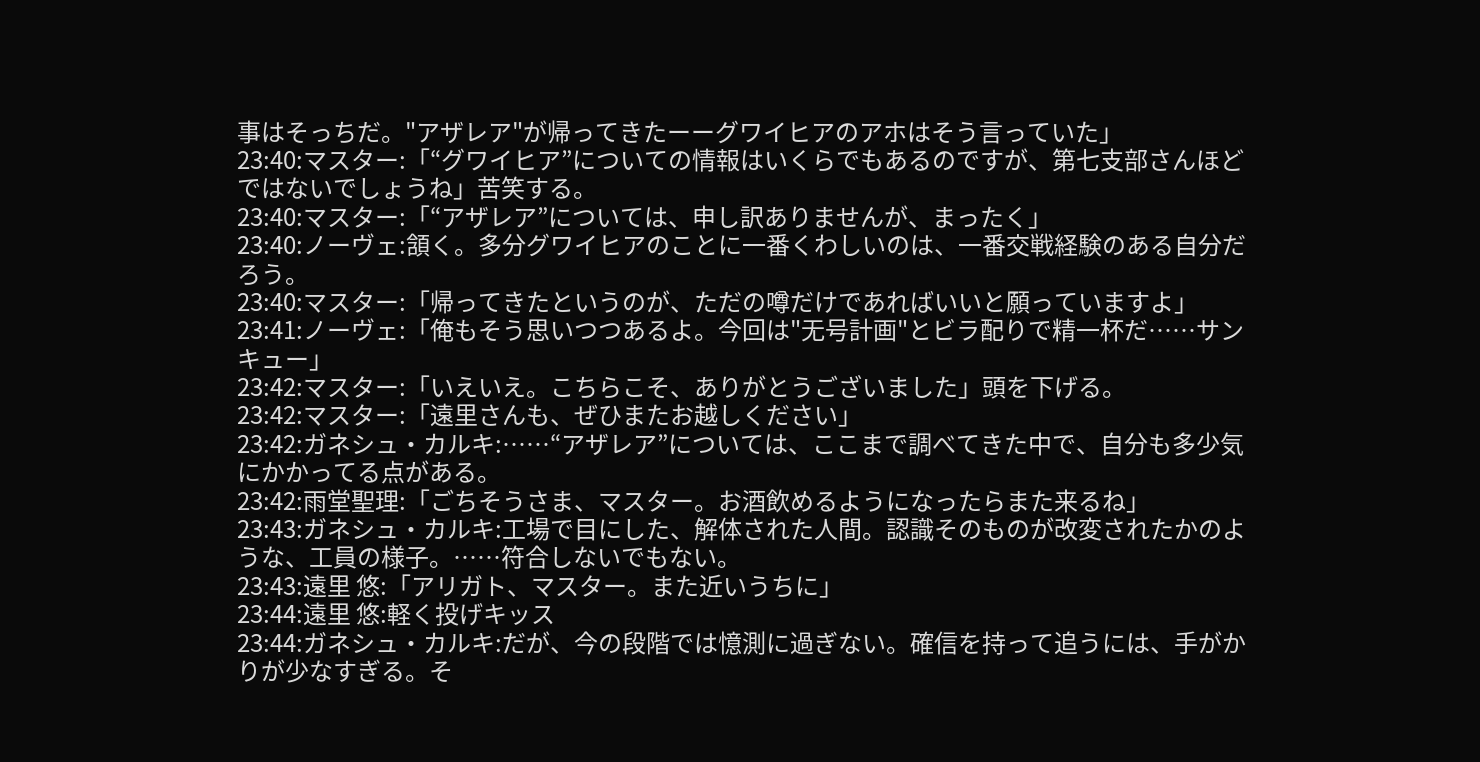事はそっちだ。"アザレア"が帰ってきたーーグワイヒアのアホはそう言っていた」
23:40:マスター:「“グワイヒア”についての情報はいくらでもあるのですが、第七支部さんほどではないでしょうね」苦笑する。
23:40:マスター:「“アザレア”については、申し訳ありませんが、まったく」
23:40:ノーヴェ:頷く。多分グワイヒアのことに一番くわしいのは、一番交戦経験のある自分だろう。
23:40:マスター:「帰ってきたというのが、ただの噂だけであればいいと願っていますよ」
23:41:ノーヴェ:「俺もそう思いつつあるよ。今回は"无号計画"とビラ配りで精一杯だ……サンキュー」
23:42:マスター:「いえいえ。こちらこそ、ありがとうございました」頭を下げる。
23:42:マスター:「遠里さんも、ぜひまたお越しください」
23:42:ガネシュ・カルキ:……“アザレア”については、ここまで調べてきた中で、自分も多少気にかかってる点がある。
23:42:雨堂聖理:「ごちそうさま、マスター。お酒飲めるようになったらまた来るね」
23:43:ガネシュ・カルキ:工場で目にした、解体された人間。認識そのものが改変されたかのような、工員の様子。……符合しないでもない。
23:43:遠里 悠:「アリガト、マスター。また近いうちに」
23:44:遠里 悠:軽く投げキッス
23:44:ガネシュ・カルキ:だが、今の段階では憶測に過ぎない。確信を持って追うには、手がかりが少なすぎる。そ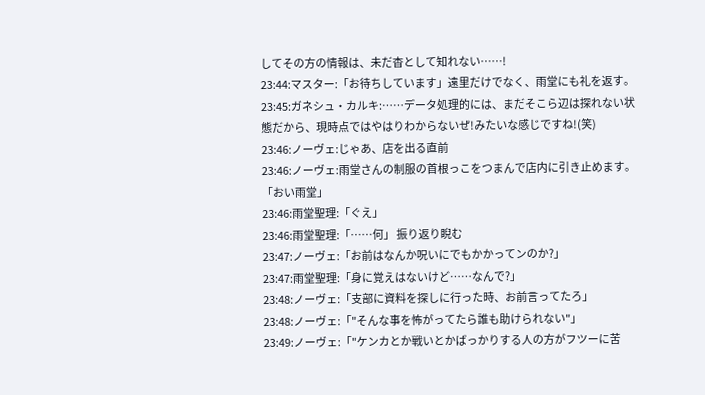してその方の情報は、未だ杳として知れない……!
23:44:マスター:「お待ちしています」遠里だけでなく、雨堂にも礼を返す。
23:45:ガネシュ・カルキ:……データ処理的には、まだそこら辺は探れない状態だから、現時点ではやはりわからないぜ!みたいな感じですね!(笑)
23:46:ノーヴェ:じゃあ、店を出る直前
23:46:ノーヴェ:雨堂さんの制服の首根っこをつまんで店内に引き止めます。「おい雨堂」
23:46:雨堂聖理:「ぐえ」
23:46:雨堂聖理:「……何」 振り返り睨む
23:47:ノーヴェ:「お前はなんか呪いにでもかかってンのか?」
23:47:雨堂聖理:「身に覚えはないけど……なんで?」
23:48:ノーヴェ:「支部に資料を探しに行った時、お前言ってたろ」
23:48:ノーヴェ:「"そんな事を怖がってたら誰も助けられない"」
23:49:ノーヴェ:「"ケンカとか戦いとかばっかりする人の方がフツーに苦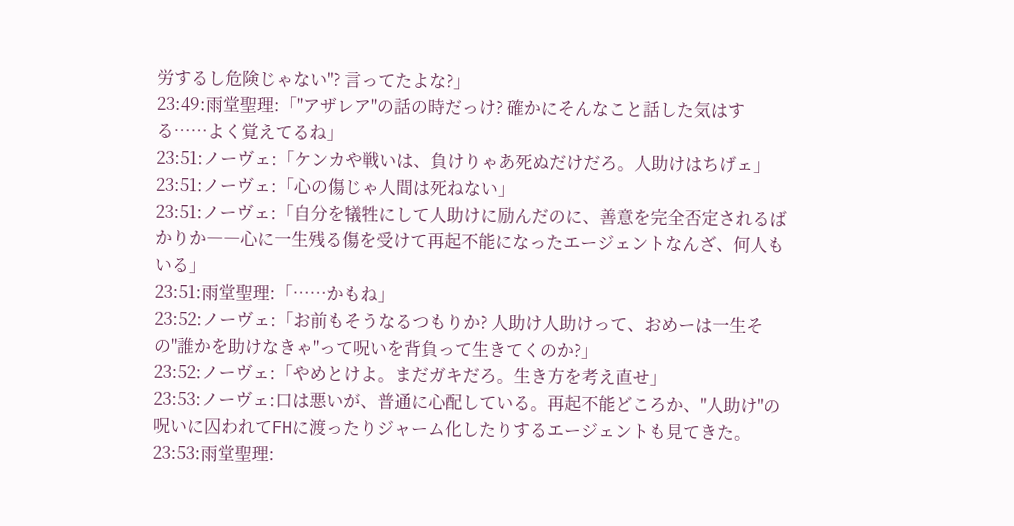労するし危険じゃない"? 言ってたよな?」
23:49:雨堂聖理:「"アザレア"の話の時だっけ? 確かにそんなこと話した気はする……よく覚えてるね」
23:51:ノーヴェ:「ケンカや戦いは、負けりゃあ死ぬだけだろ。人助けはちげェ」
23:51:ノーヴェ:「心の傷じゃ人間は死ねない」
23:51:ノーヴェ:「自分を犠牲にして人助けに励んだのに、善意を完全否定されるばかりか――心に一生残る傷を受けて再起不能になったエージェントなんざ、何人もいる」
23:51:雨堂聖理:「……かもね」
23:52:ノーヴェ:「お前もそうなるつもりか? 人助け人助けって、おめーは一生その"誰かを助けなきゃ"って呪いを背負って生きてくのか?」
23:52:ノーヴェ:「やめとけよ。まだガキだろ。生き方を考え直せ」
23:53:ノーヴェ:口は悪いが、普通に心配している。再起不能どころか、"人助け"の呪いに囚われてFHに渡ったりジャーム化したりするエージェントも見てきた。
23:53:雨堂聖理: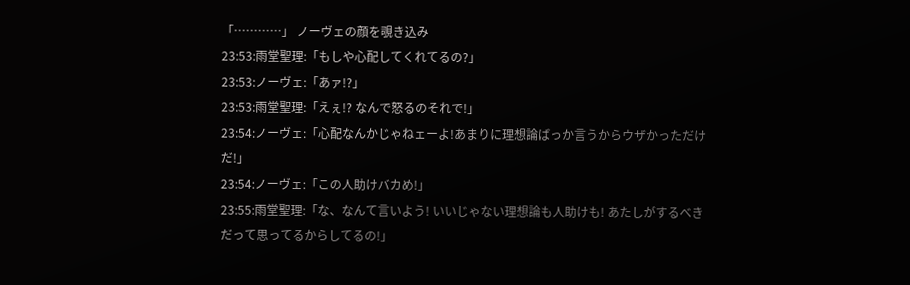「…………」 ノーヴェの顔を覗き込み
23:53:雨堂聖理:「もしや心配してくれてるの?」
23:53:ノーヴェ:「あァ!?」
23:53:雨堂聖理:「えぇ!? なんで怒るのそれで!」
23:54:ノーヴェ:「心配なんかじゃねェーよ!あまりに理想論ばっか言うからウザかっただけだ!」
23:54:ノーヴェ:「この人助けバカめ!」
23:55:雨堂聖理:「な、なんて言いよう! いいじゃない理想論も人助けも! あたしがするべきだって思ってるからしてるの!」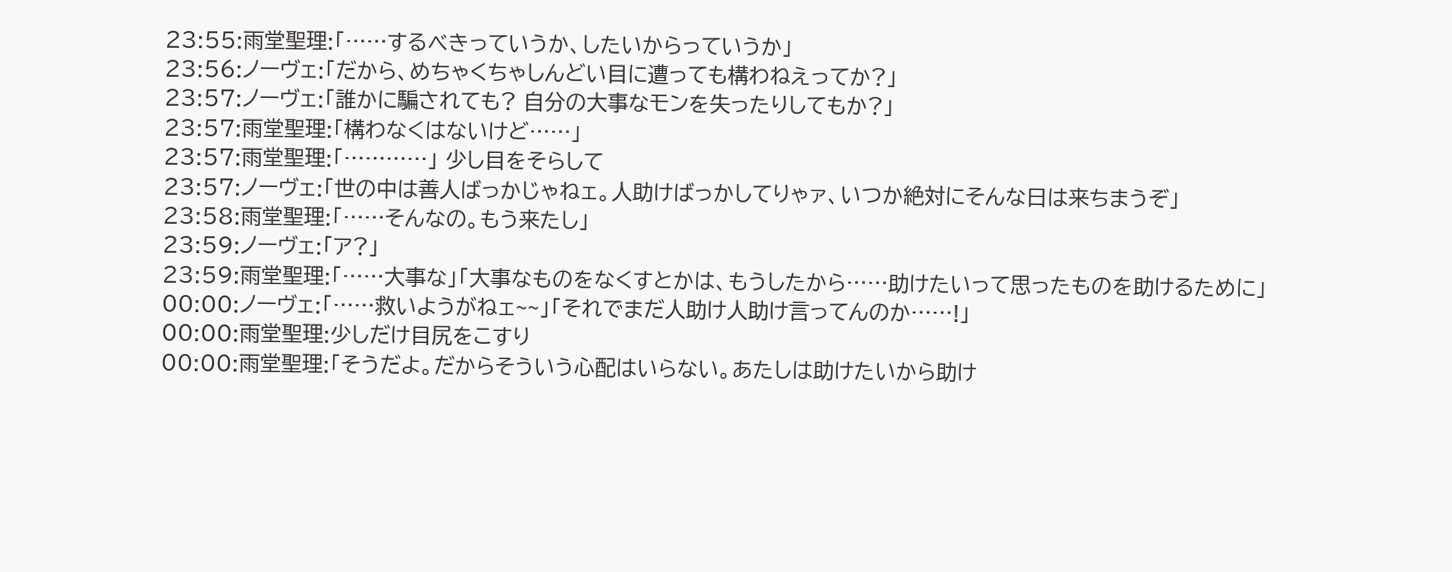23:55:雨堂聖理:「……するべきっていうか、したいからっていうか」
23:56:ノーヴェ:「だから、めちゃくちゃしんどい目に遭っても構わねえってか?」
23:57:ノーヴェ:「誰かに騙されても? 自分の大事なモンを失ったりしてもか?」
23:57:雨堂聖理:「構わなくはないけど……」
23:57:雨堂聖理:「…………」 少し目をそらして
23:57:ノーヴェ:「世の中は善人ばっかじゃねェ。人助けばっかしてりゃァ、いつか絶対にそんな日は来ちまうぞ」
23:58:雨堂聖理:「……そんなの。もう来たし」
23:59:ノーヴェ:「ア?」
23:59:雨堂聖理:「……大事な」「大事なものをなくすとかは、もうしたから……助けたいって思ったものを助けるために」
00:00:ノーヴェ:「……救いようがねェ~~」「それでまだ人助け人助け言ってんのか……!」
00:00:雨堂聖理:少しだけ目尻をこすり
00:00:雨堂聖理:「そうだよ。だからそういう心配はいらない。あたしは助けたいから助け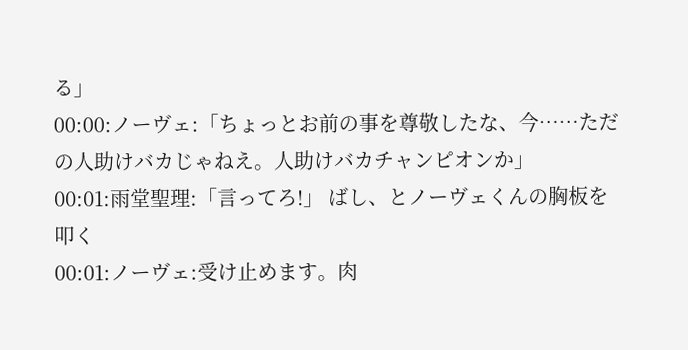る」
00:00:ノーヴェ:「ちょっとお前の事を尊敬したな、今……ただの人助けバカじゃねえ。人助けバカチャンピオンか」
00:01:雨堂聖理:「言ってろ!」 ばし、とノーヴェくんの胸板を叩く
00:01:ノーヴェ:受け止めます。肉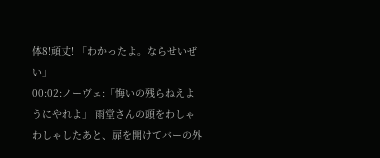体8!頑丈! 「わかったよ。ならせいぜい」
00:02:ノーヴェ:「悔いの残らねえようにやれよ」 雨堂さんの頭をわしゃわしゃしたあと、扉を開けてバーの外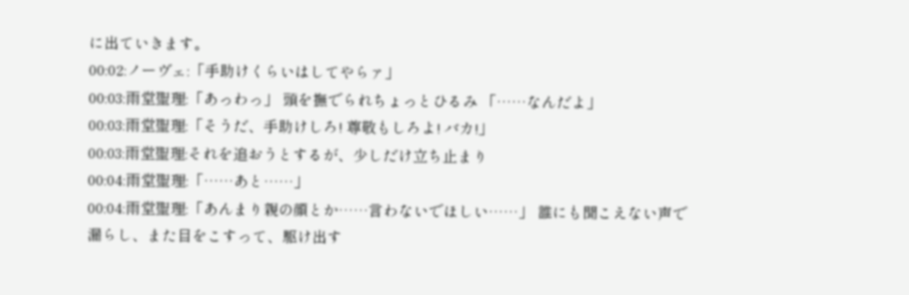に出ていきます。
00:02:ノーヴェ:「手助けくらいはしてやらァ」
00:03:雨堂聖理:「あっわっ」 頭を撫でられちょっとひるみ 「……なんだよ」
00:03:雨堂聖理:「そうだ、手助けしろ! 尊敬もしろよ! バカ!」
00:03:雨堂聖理:それを追おうとするが、少しだけ立ち止まり
00:04:雨堂聖理:「……あと……」
00:04:雨堂聖理:「あんまり親の顔とか……言わないでほしい……」 誰にも聞こえない声で漏らし、また目をこすって、駆け出す